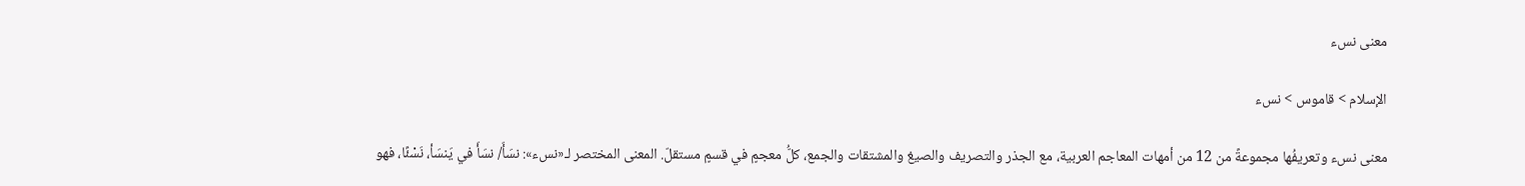معنى نسء

الإسلام > قاموس > نسء

معنى نسء وتعريفُها مجموعةً من 12 من أمهات المعاجم العربية، مع الجذر والتصريف والصيغ والمشتقات والجمع، كلُّ معجمٍ في قسمٍ مستقلّ. المعنى المختصر لـ«نسء»: نسَأَ/ نسَأَ في يَنسَأ، نَسْئًا، فهو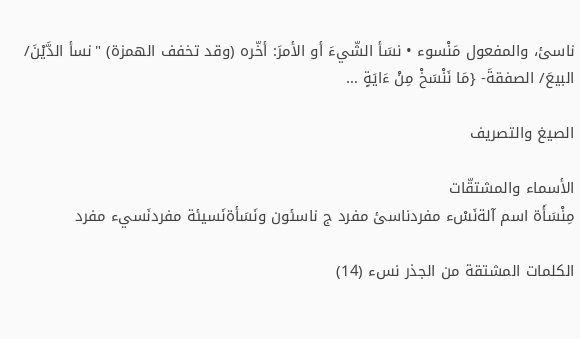ناسئ، والمفعول مَنْسوء • نسَأ الشّيءَ أو الأمرَ: أخّره (وقد تخفف الهمزة) "نسأ الدَّيْنَ/ البيعَ/ الصفقةَ- {مَا نَنْسَخْ مِنْ ءَايَةٍ …

الصيغ والتصريف

الأسماء والمشتقّات
مِنْسَأَة اسم آلةنَسْء مفردناسئ مفرد ج ناسئون ونَسَأةنَسيئة مفردنَسيء مفرد

الكلمات المشتقة من الجذر نسء (14)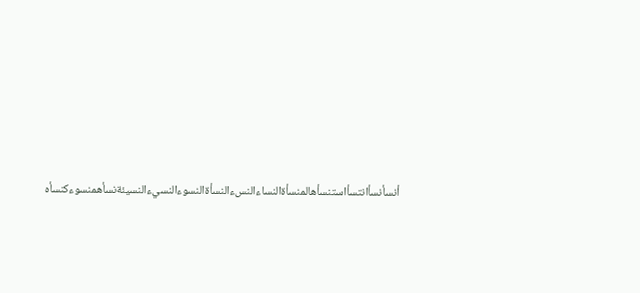أنسأنسأانتسأاستنسأهالمنسأةالنساءالنسءالنسأةالنسوءالنسيءالنسيئةنسأهمنسوءكنسأه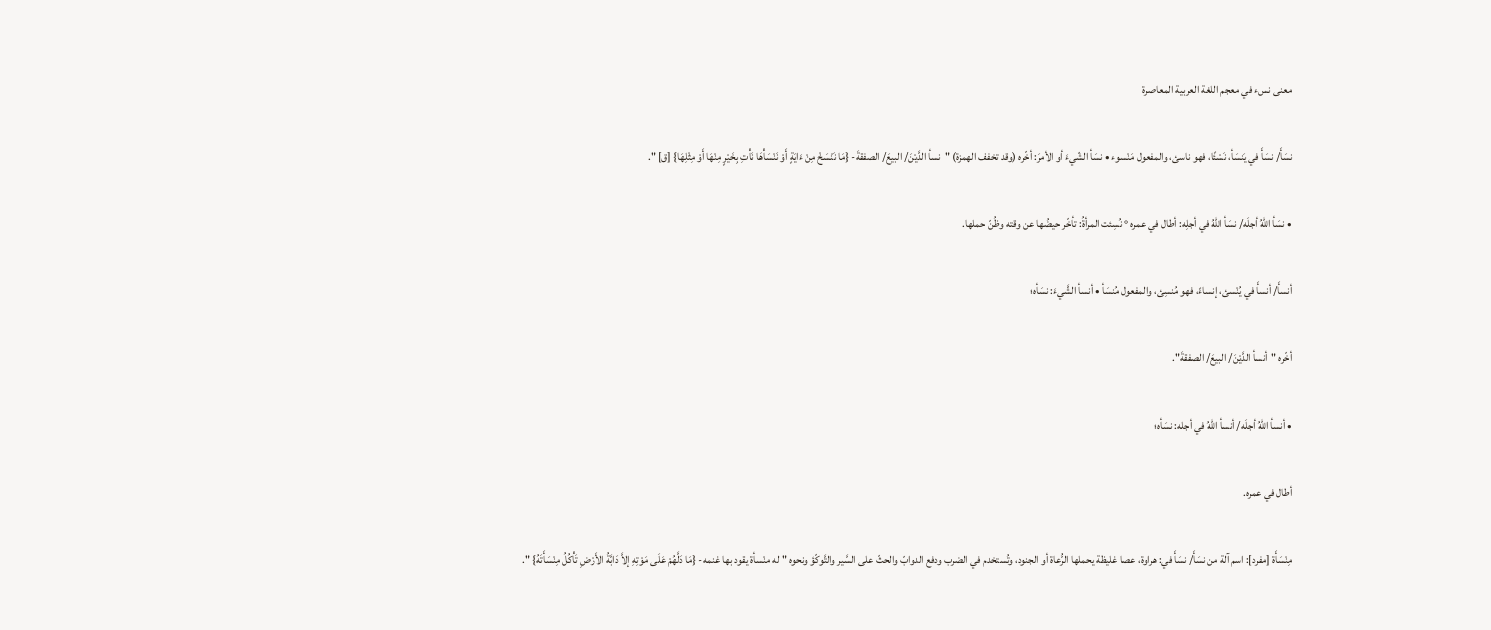معنى نسء في معجم اللغة العربية المعاصرة

نسَأَ/ نسَأَ في يَنسَأ، نَسْئًا، فهو ناسئ، والمفعول مَنْسوء • نسَأ الشّيءَ أو الأمرَ: أخّره (وقد تخفف الهمزة) "نسأ الدَّيْنَ/ البيعَ/ الصفقةَ- {مَا نَنْسَخْ مِنْ ءَايَةٍ أَوْ نَنْسَأْهَا نَأْتِ بِخَيْرٍ مِنْهَا أَوْ مِثْلِهَا} [ق] ".

• نسَأ اللهُ أجلَه/ نسَأ اللهُ في أجلِه: أطال في عمره ° نُسِئت المرأةُ: تأخّر حيضُها عن وقته وظُنّ حملها.

أنسأَ/ أنسأَ في يُنْسئ، إنساءً، فهو مُنسِئ، والمفعول مُنسَأ • أنسأ الشَّيءَ: نسَأه؛

أخّره "أنسأ الدَّيْنَ/ البيعَ/ الصفقةَ".

• أنسأ اللهُ أجلَه/ أنسأ اللهُ في أجله: نسَأه؛

أطال في عمره.

مِنْسَأَة [مفرد]: اسم آلة من نسَأَ/ نسَأَ في: هراوة، عصا غليظة يحملها الرُّعاة أو الجنود، وتُستخدم في الضرب ودفع الدوابّ والحثّ على السَّير والتَّوكّؤ ونحوه "له منْسأة يقود بها غنمه- {مَا دَلَّهُمْ عَلَى مَوْتِهِ إلاَّ دَابَّةُ الأَرْضِ تَأْكُلُ مِنْسَأَتَهُ} ".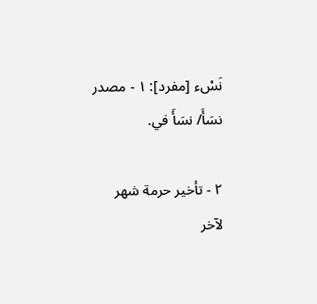نَسْء [مفرد]: ١ - مصدر نسَأَ/ نسَأَ في.

٢ - تأخير حرمة شهر لآخر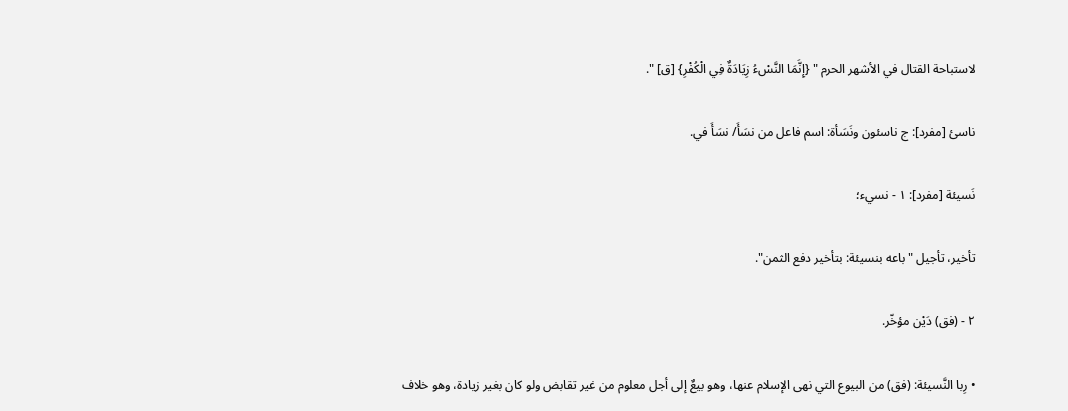لاستباحة القتال في الأشهر الحرم " {إِنَّمَا النَّسْءُ زِيَادَةٌ فِي الْكُفْرِ} [ق] ".

ناسئ [مفرد]: ج ناسئون ونَسَأة: اسم فاعل من نسَأَ/ نسَأَ في.

نَسيئة [مفرد]: ١ - نسيء؛

تأخير، تأجيل "باعه بنسيئة: بتأخير دفع الثمن".

٢ - (فق) دَيْن مؤخّر.

• رِبا النَّسيئة: (فق) من البيوع التي نهى الإسلام عنها، وهو بيعٌ إلى أجل معلوم من غير تقابض ولو كان بغير زيادة، وهو خلاف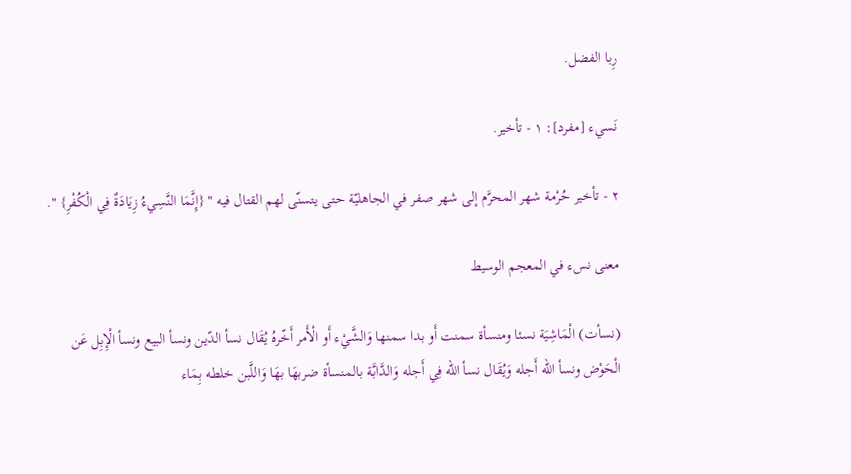رِبا الفضل.

نَسيء [مفرد]: ١ - تأخير.

٢ - تأخير حُرْمة شهر المحرَّم إلى شهر صفر في الجاهليّة حتى يتسنّى لهم القتال فيه " {إِنَّمَا النَّسِيءُ زِيَادَةٌ فِي الْكُفْرِ} ".

معنى نسء في المعجم الوسيط

(نسأت) الْمَاشِيَة نسئا ومنسأة سمنت أَو بدا سمنها وَالشَّيْء أَو الْأَمر أَخّرهُ يُقَال نسأ الدّين ونسأ البيع ونسأ الْإِبِل عَن الْحَوْض ونسأ الله أَجله وَيُقَال نسأ الله فِي أَجله وَالدَّابَّة بالمنسأة ضربهَا بهَا وَاللَّبن خلطه بِمَاء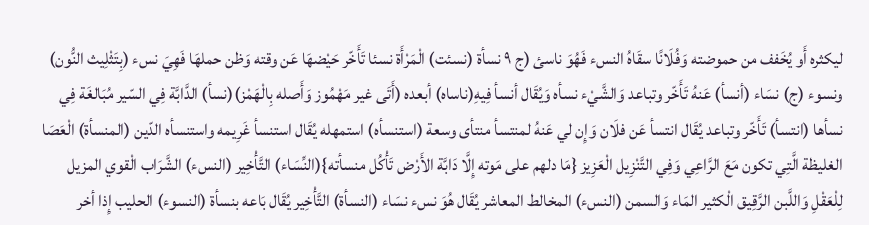ليكثره أَو يُخَفف من حموضته وَفُلَانًا سقَاهُ النسء فَهُوَ ناسئ (ج ٩ نسأة (نسئت) الْمَرْأَة نسئا تَأَخّر حَيْضهَا عَن وقته وَظن حملهَا فَهِيَ نسء (بِتَثْلِيث النُّون) ونسوء (ج) نسَاء (أنسأ) عَنهُ تَأَخّر وتباعد وَالشَّيْء نسأه وَيُقَال أنسأ فِيهِ(ناساه) أبعده (أَتَى غير مَهْمُوز وَأَصله بِالْهَمْز)(نسأ) الدَّابَّة فِي السّير مُبَالغَة فِي نسأها (انتسأ) تَأَخّر وتباعد يُقَال انتسأ عَن فلَان وَإِن لي عَنهُ لمنتسأ منتأى وسعة (استنسأه) استمهله يُقَال استنسأ غَرِيمه واستنسأه الدّين (المنسأة) الْعَصَا الغليظة الَّتِي تكون مَعَ الرَّاعِي وَفِي التَّنْزِيل الْعَزِيز {مَا دلهم على مَوته إِلَّا دَابَّة الأَرْض تَأْكُل منسأته}(النِّسَاء) التَّأْخِير (النسء) الشَّرَاب الْقوي المزيل لِلْعَقْلِ وَاللَّبن الرَّقِيق الْكثير المَاء وَالسمن (النسء) المخالط المعاشر يُقَال هُوَ نسء نسَاء (النسأة) التَّأْخِير يُقَال بَاعه بنسأة (النسوء) الحليب إِذا أخر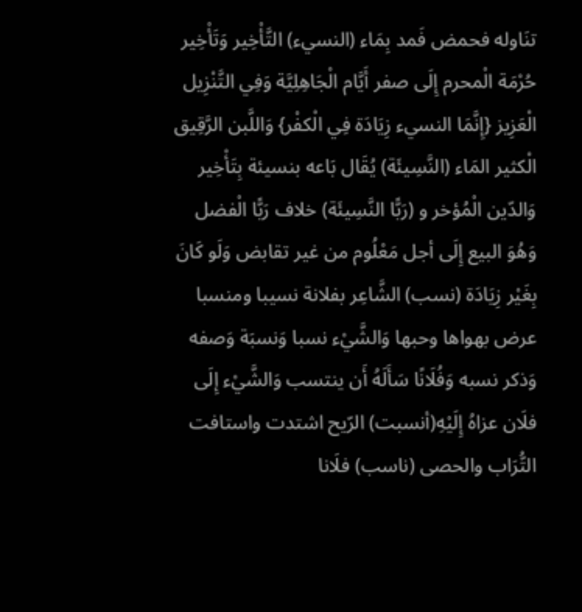تنَاوله فحمض فَمد بِمَاء (النسيء) التَّأْخِير وَتَأْخِير حُرْمَة الْمحرم إِلَى صفر أَيَّام الْجَاهِلِيَّة وَفِي التَّنْزِيل الْعَزِيز {إِنَّمَا النسيء زِيَادَة فِي الْكفْر} وَاللَّبن الرَّقِيق الْكثير المَاء (النَّسِيئَة) يُقَال بَاعه بنسيئة بِتَأْخِير وَالدّين الْمُؤخر و (رَبًّا النَّسِيئَة) خلاف رَبًّا الْفضل وَهُوَ البيع إِلَى أجل مَعْلُوم من غير تقابض وَلَو كَانَ بِغَيْر زِيَادَة (نسب) الشَّاعِر بفلانة نسيبا ومنسبا عرض بهواها وحبها وَالشَّيْء نسبا وَنسبَة وَصفه وَذكر نسبه وَفُلَانًا سَأَلَهُ أَن ينتسب وَالشَّيْء إِلَى فلَان عزاهُ إِلَيْهِ(أنسبت) الرّيح اشتدت واستافت التُّرَاب والحصى (ناسب) فلَانا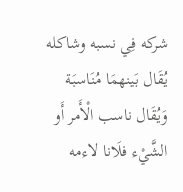شركه فِي نسبه وشاكله يُقَال بَينهمَا مُنَاسبَة وَيُقَال ناسب الْأَمر أَو الشَّيْء فلَانا لاءمه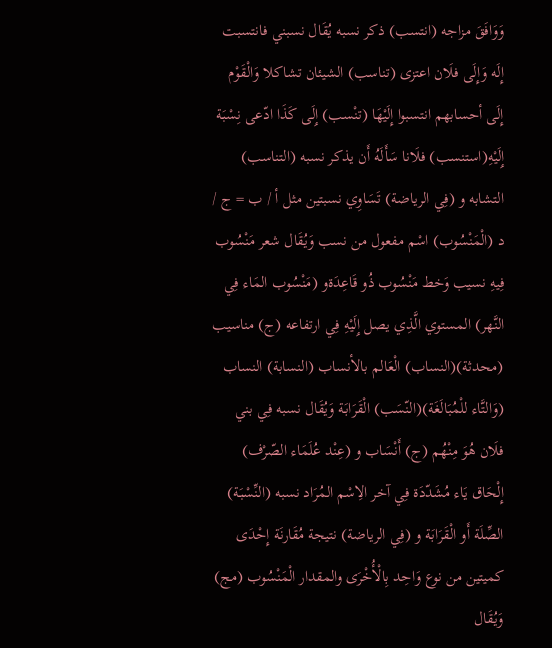وَوَافَقَ مزاجه (انتسب) ذكر نسبه يُقَال نسبني فانتسبت إِلَه وَإِلَى فلَان اعتزى (تناسب) الشيئان تشاكلا وَالْقَوْم إِلَى أحسابهم انتسبوا إِلَيْهَا (تنْسب) إِلَى كَذَا ادّعى نِسْبَة إِلَيْهِ(استنسب) فلَانا سَأَلَهُ أَن يذكر نسبه (التناسب) التشابه و (فِي الرياضة) تَسَاوِي نسبتين مثل أ / ب = ج / د (الْمَنْسُوب) اسْم مفعول من نسب وَيُقَال شعر مَنْسُوب فِيهِ نسيب وَخط مَنْسُوب ذُو قَاعِدَةو (مَنْسُوب المَاء فِي النَّهر) المستوي الَّذِي يصل إِلَيْهِ فِي ارتفاعه (ج) مناسيب (محدثة)(النساب) الْعَالم بالأنساب (النسابة) النساب (وَالتَّاء للْمُبَالَغَة)(النّسَب) الْقَرَابَة وَيُقَال نسبه فِي بني فلَان هُوَ مِنْهُم (ج) أَنْسَاب و (عِنْد عُلَمَاء الصّرْف) إِلْحَاق يَاء مُشَدّدَة فِي آخر الِاسْم المُرَاد نسبه (النِّسْبَة) الصِّلَة أَو الْقَرَابَة و (فِي الرياضة) نتيجة مُقَارنَة إِحْدَى كميتين من نوع وَاحِد بِالْأُخْرَى والمقدار الْمَنْسُوب (مج) وَيُقَال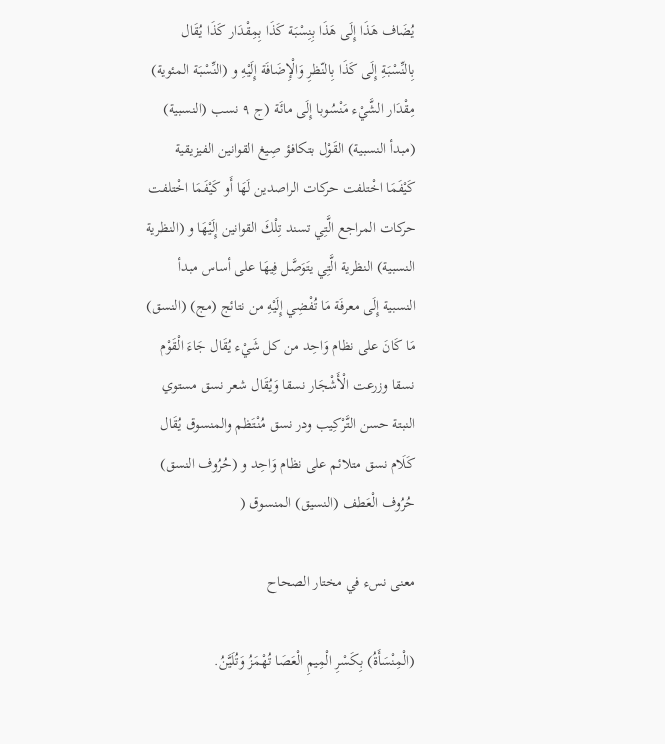يُضَاف هَذَا إِلَى هَذَا بِنِسْبَة كَذَا بِمِقْدَار كَذَا يُقَال بِالنِّسْبَةِ إِلَى كَذَا بِالنّظرِ وَالْإِضَافَة إِلَيْهِ و (النِّسْبَة المئوية) مِقْدَار الشَّيْء مَنْسُوبا إِلَى مائَة (ج ٩ نسب (النسبية) (مبدأ النسبية) القَوْل بتكافؤ صِيغ القوانين الفيزيقية كَيْفَمَا اخْتلفت حركات الراصدين لَهَا أَو كَيْفَمَا اخْتلفت حركات المراجع الَّتِي تسند تِلْكَ القوانين إِلَيْهَا و (النظرية النسبية) النظرية الَّتِي يتَوَصَّل فِيهَا على أساس مبدأ النسبية إِلَى معرفَة مَا تُفْضِي إِلَيْهِ من نتائج (مج) (النسق) مَا كَانَ على نظام وَاحِد من كل شَيْء يُقَال جَاءَ الْقَوْم نسقا وزرعت الْأَشْجَار نسقا وَيُقَال شعر نسق مستوي النبتة حسن التَّرْكِيب ودر نسق مُنْتَظم والمنسوق يُقَال كَلَام نسق متلائم على نظام وَاحِد و (حُرُوف النسق) حُرُوف الْعَطف (النسيق) المنسوق (

معنى نسء في مختار الصحاح

(الْمِنْسَأَةُ) بِكَسْرِ الْمِيمِ الْعَصَا تُهْمَزُ وَتُلَيَّنُ.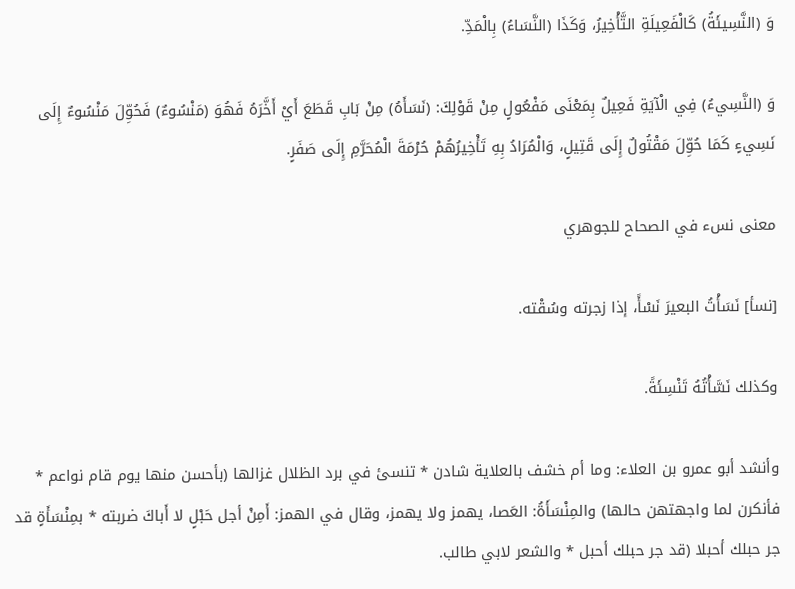وَ (النَّسِيئَةُ) كَالْفَعِيلَةِ التَّأْخِيرُ، وَكَذَا (النَّسَاءُ) بِالْمَدِّ.

وَ (النَّسِيءُ) فِي الْآيَةِ فَعِيلٌ بِمَعْنَى مَفْعُولٍ مِنْ قَوْلِكَ: (نَسَأَهُ) مِنْ بَابِ قَطَعَ أَيْ أَخَّرَهُ فَهُوَ (مَنْسُوءٌ) فَحُوِّلَ مَنْسُوءٌ إِلَى نَسِيءٍ كَمَا حُوِّلَ مَقْتُولٌ إِلَى قَتِيلٍ، وَالْمُرَادُ بِهِ تَأْخِيرُهُمْ حُرْمَةَ الْمُحَرَّمِ إِلَى صَفَرٍ.

معنى نسء في الصحاح للجوهري

[نسأ] نَسَأْتُ البعيرَ نَسْأً، إذا زجرته وسُقْته.

وكذلك نَسَّأْتُهُ تَنْسِئَةً.

وأنشد أبو عمرو بن العلاء: وما أم خشف بالعلاية شادن * تنسئ في برد الظلال غزالها (بأحسن منها يوم قام نواعم * فأنكرن لما واجهتهن حالها) والمِنْسَأَةُ: العَصا، يهمز ولا يهمز، وقال في الهمز: أَمِنْ أجل حَبْلٍ لا أَباكَ ضربته * بمِنْسَأَةٍ قد جر حبلك أحبلا (قد جر حبلك أحبل * والشعر لابي طالب.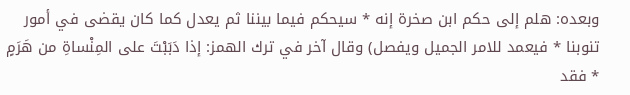وبعده: هلم إلى حكم ابن صخرة إنه * سيحكم فيما بيننا ثم يعدل كما كان يقضى في أمور تنوبنا * فيعمد للامر الجميل ويفصل) وقال آخر في ترك الهمز: إذا دَبَبْتَ على المِنْساةِ من هَرَمٍ * فقد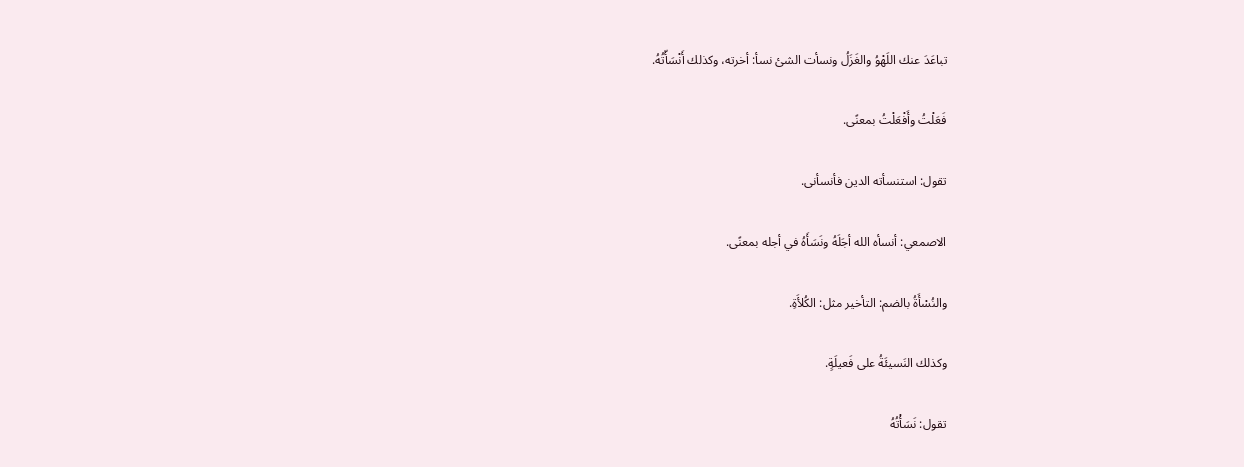تباعَدَ عنك اللَهْوُ والغَزَلُ ونسأت الشئ نسأ: أخرته، وكذلك أَنْسَأّتُهُ.

فَعَلْتُ وأَفْعَلْتُ بمعنًى.

تقول: استنسأته الدين فأنسأنى.

الاصمعي: أنسأه الله أجَلَهُ ونَسَأَهُ في أجله بمعنًى.

والنُسْأَةُ بالضم: التأخير مثل: الكُلأَةِ.

وكذلك النَسيئَةُ على فَعيلَةٍ.

تقول: نَسَأْتُهُ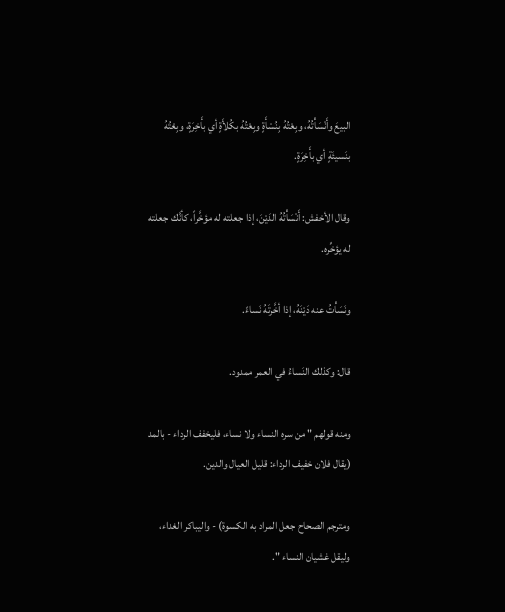البيعَ وأَنْسَأْتُهُ، وبِعْتُهُ بِنُسْأَةٍ وبِعْتُهُ بكُلأَةٍ أي بأَخِرَةٍ، وبِعْتُهُ بنَسيئَةٍ أي بأَخِرَةٍ.

وقال الأخفش: أَنْسَأْتُهُ الدَيْنَ، إذا جعلته له مؤخَّراً، كأنَّك جعلته له يؤخِّره.

ونَسَأْتُ عنه دَيْنَهُ، إذا أخَّرتَهُ نَساءً.

قال: وكذلك النَساءُ في العمر ممدود.

ومنه قولهم " من سره النساء ولا نساء، فليخفف الرداء - بالمد (يقال فلان خفيف الرداء: قليل العيال والدين.

ومترجم الصحاح جعل المراد به الكسوة) - واليباكر الغداء، وليقل غشيان النساء ".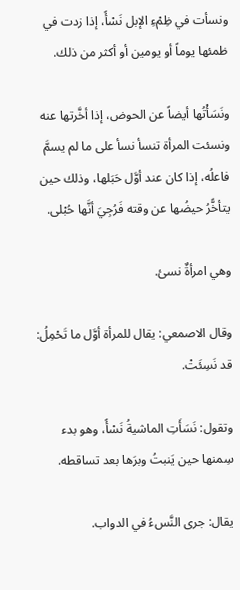ونسأت في ظِمْءِ الإبل نَسْأً، إذا زدت في ظمئها يوماً أو يومين أو أكثر من ذلك.

ونَسَأْتُها أيضاً عن الحوض، إذا أخَّرتها عنه ونسئت المرأة تنسأ نسأ على ما لم يسمَّ فاعلُه، إذا كان عند أوَّل حَبَلها، وذلك حين يتأخًّرُ حيضُها عن وقته فَرُجِيَ أنَّها حُبْلى.

وهي امرأةٌ نسئ.

وقال الاصمعي: يقال للمرأة أوَّل ما تَحْمِلُ: قد نَسِئَتْ.

وتقول: نَسَأَتِ الماشيةُ نَسْأً، وهو بدء سِمنها حين يَنبتُ وبرَها بعد تساقطه.

يقال: جرى النَّسءُ في الدواب.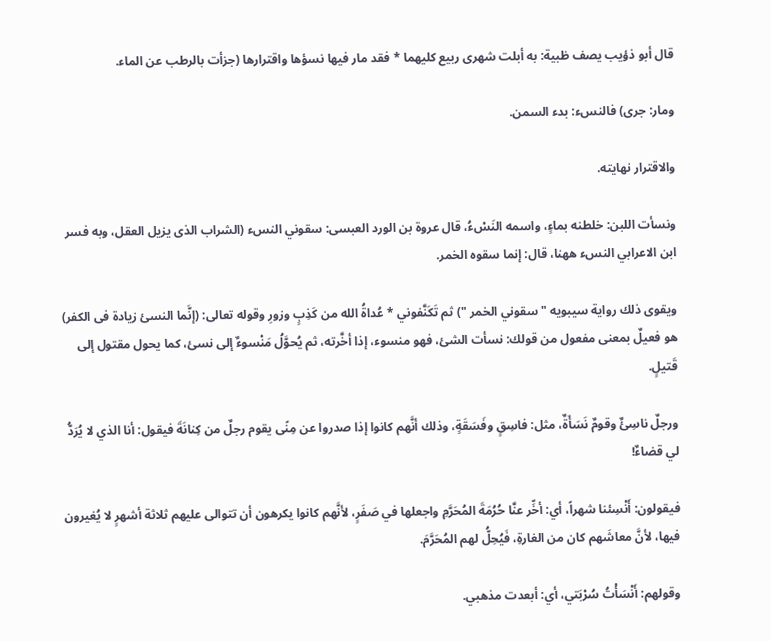قال أبو ذؤيب يصف ظبية: به أبلت شهرى ربيع كليهما * فقد مار فيها نسؤها واقترارها (جزأت بالرطب عن الماء.

ومار: جرى) فالنسء: بدء السمن.

والاقترار نهايته.

ونسأت اللبن: خلطنه بماءٍ، واسمه النَسْءُ، قال عروة بن الورد العبسى: سقوني النسء (الشراب الذى يزيل العقل، وبه فسر ابن الاعرابي النسء ههنا، قال: إنما سقوه الخمر.

ويقوى ذلك رواية سيبويه " سقوني الخمر ") ثم تَكَنَّفوني * عُداةُ الله من كَذِبٍ وزورِ وقوله تعالى: (إنَّما النسئ زيادة فى الكفر) هو فعيلٌ بمعنى مفعول من قولك: نسأت الشئ، فهو منسوء، إذا أخَّرته، ثم يُحوَّلُ مَنْسوءٌ إلى نسئ، كما يحول مقتول إلى قَتيلٍ.

ورجلٌ ناسِئٌ وقومٌ نَسَأَةٌ، مثل: فاسِقٍ وفَسَقَةٍ، وذلك أنَّهم كانوا إذا صدروا عن مِنًى يقوم رجلٌ من كِنانَةَ فيقول: أنا الذي لا يُرَدُّ لي قضاءٌ!

فيقولون: أَنْسِئنا شهراً، أي: أخِّر عنَّا حُرُمَةَ المُحَرَّمِ واجعلها في صَفَرٍ، لأنَّهم كانوا يكرهون أن تتوالى عليهم ثلاثة أشهرٍ لا يُغيرون فيها، لأنَّ معاشَهم كان من الغارةِ، فَيُحِلُّ لهم المُحَرَّمَ.

وقولهم: أَنْسَأْتُ سُرْبَتي، أي: أبعدت مذهبي.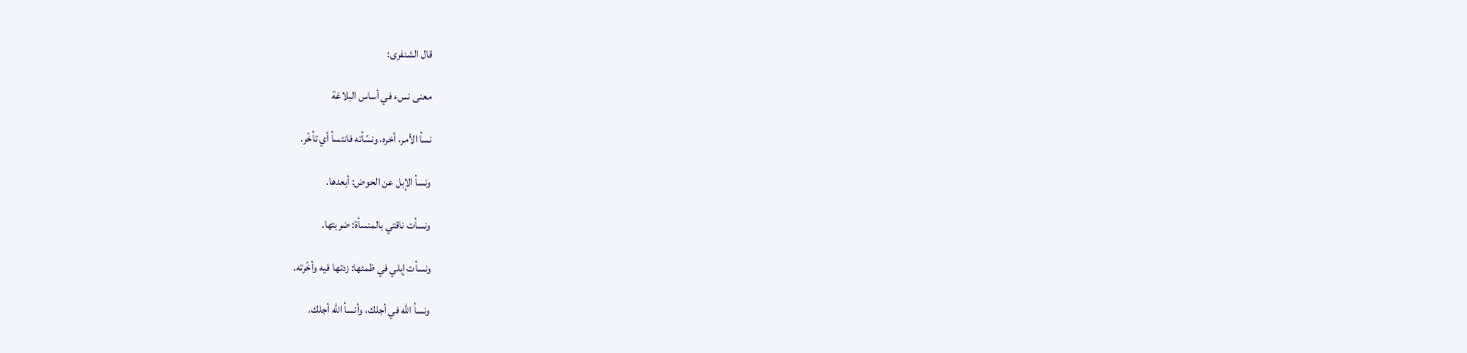قال الشنفرى:

معنى نسء في أساس البلاغة

نسأ الأمر، أخره، ونسّأته فانتسأ أي تأخّر.

ونسأ الإبل عن الحوض: أبعدها.

ونسأت ناقتي بالمنسأة: ضربتها.

ونسأت إبلي في ظمئها: زدتها فيه وأخّرته.

ونسأ الله في أجلك، وأنسأ الله أجلك.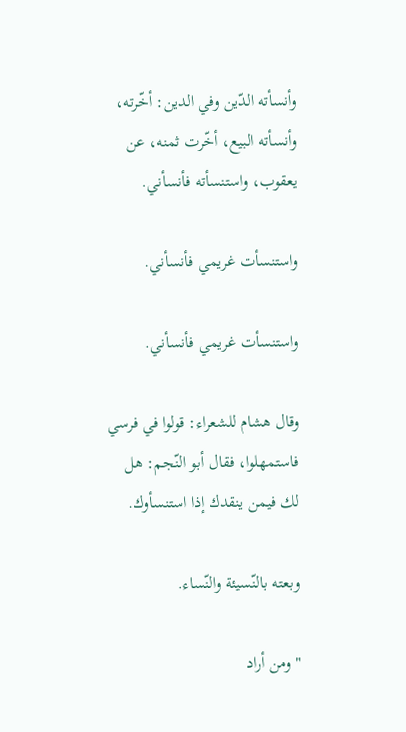وأنسأته الدّين وفي الدين: أخّرته، وأنسأته البيع، أخّرت ثمنه، عن يعقوب، واستنسأته فأنسأني.

واستنسأت غريمي فأنسأني.

واستنسأت غريمي فأنسأني.

وقال هشام للشعراء: قولوا في فرسي فاستمهلوا، فقال أبو النّجم: هل لك فيمن ينقدك إذا استنسأوك.

وبعته بالنّسيئة والنّساء.

" ومن أراد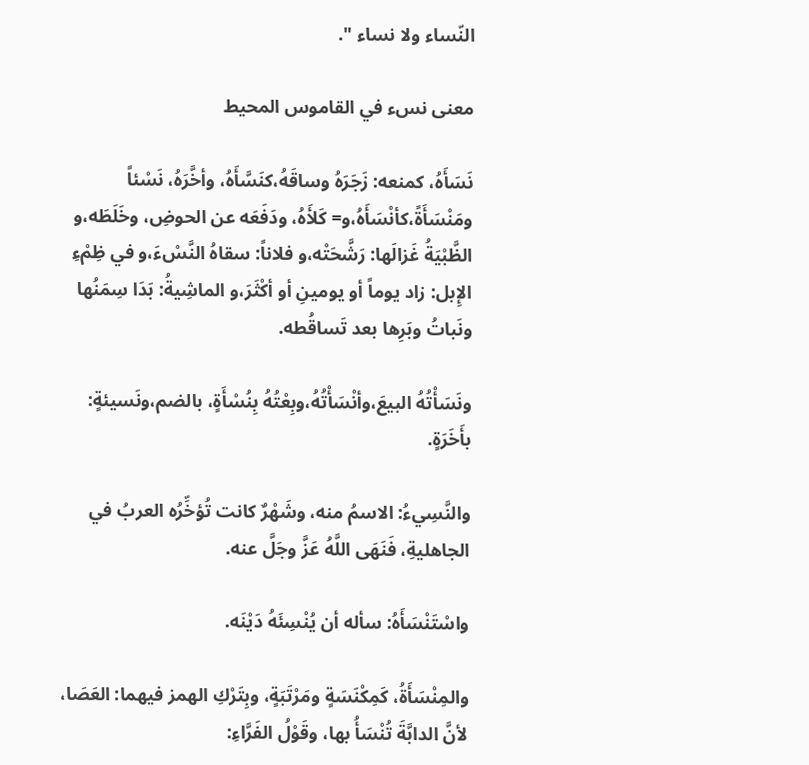النّساء ولا نساء ".

معنى نسء في القاموس المحيط

نَسَأَهُ، كمنعه: زَجَرَهُ وساقَهُ،كنَسَّأَهُ، وأخَّرَهُ، نَسْئاً ومَنْسَأَةً،كأنْسَأَهُ،و= كَلأَهُ، ودَفَعَه عن الحوضِ، وخَلَطَه،و الظَّبْيَةُ غَزالَها: رَشَّحَتْه،و فلاناً: سقاهُ النَّسْءَ،و في ظِمْءِ الإِبل: زاد يوماً أو يومينِ أو أكْثَرَ،و الماشِيةُ: بَدَا سِمَنُها ونَباتُ وبَرِها بعد تَساقُطه.

ونَسَأْتُهُ البيعَ،وأنْسَأْتُهُ،وبِعْتُهُ بِنُسْأَةٍ، بالضم،ونَسيئةٍ: بأَخَرَةٍ.

والنَّسِيءُ: الاسمُ منه، وشَهْرٌ كانت تُؤخِّرُه العربُ في الجاهليةِ، فَنَهَى اللَّهُ عَزَّ وجَلَّ عنه.

واسْتَنْسَأَهُ: سأله أن يُنْسِئَهُ دَيْنَه.

والمِنْسَأَةُ، كَمِكْنَسَةٍ ومَرْتَبَةٍ، وبِتَرْكِ الهمز فيهما: العَصَا، لأنَّ الدابَّةَ تُنْسَأُ بها، وقَوْلُ الفَرَّاءِ: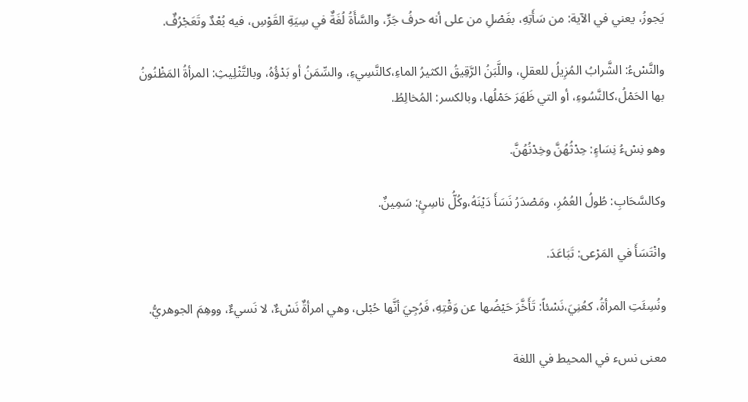يَجوزُ، يعني في الآية: من سَأَتِهِ، بفَصْلِ من على أنه حرفُ جَرٍّ، والسَّأَةُ لُغَةٌ في سِيَةِ القَوْسِ، فيه بُعْدٌ وتَعَجْرُفٌ.

والنَّسْءُ: الشَّرابُ المُزِيلُ للعقلِ، واللَّبَنُ الرَّقِيقُ الكثيرُ الماءِ،كالنَّسِيءِ، والسِّمَنُ أو بَدْؤُهُ، وبالتَّثْلِيثِ: المرأةُ المَظْنُونُ بها الحَمْلُ،كالنَّسُوءِ، أو التي ظَهَرَ حَمْلُها، وبالكسر: المُخالِطُ.

وهو نِسْءُ نِسَاءٍ: حِدْثُهُنَّ وخِدْنُهُنَّ.

وكالسَّحَابِ: طُولُ العُمُرِ، ومَصْدَرُ نَسَأَ دَيْنَهُ،وكُلُّ ناسِئٍ: سَمِينٌ.

وانْتَسَأَ في المَرْعى: تَبَاعَدَ.

ونُسِئَتِ المرأةُ، كعُنِيَ،نَسْئاً: تَأَخَّرَ حَيْضُها عن وَقْتِهِ، فَرُجِيَ أنَّها حُبْلى، وهي امرأةٌ نَسْءٌ، لا نَسيءٌ، ووهِمَ الجوهريُّ.

معنى نسء في المحيط في اللغة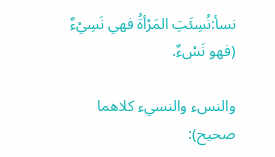نسأ:نُسِئَتِ المَرْأةُ فهي نَسِيْءٌ (فهو نَسْءٌ.

والنسء والنسيء كلاهما صحيح):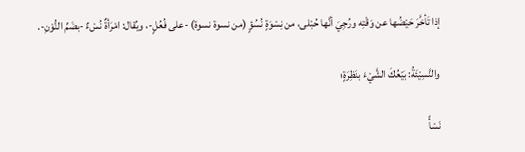إذا تَأخَّرَ حَيْضُها عن وَقْتِه ورُجِيَ أنَّها حُبْلى، من نِسْوَةٍ نُسُؤٍ (من نسوة نسوة) -على فُعُلٍ-، ويُقال: امْرَأةٌ نُسْءٌ -بضَمِّ النُّوْنِ-.

والنَّسِيْئَةُ: بَيْعُكَ الشَّيْءَ بنَظِرَةٍ؛

نَسْأً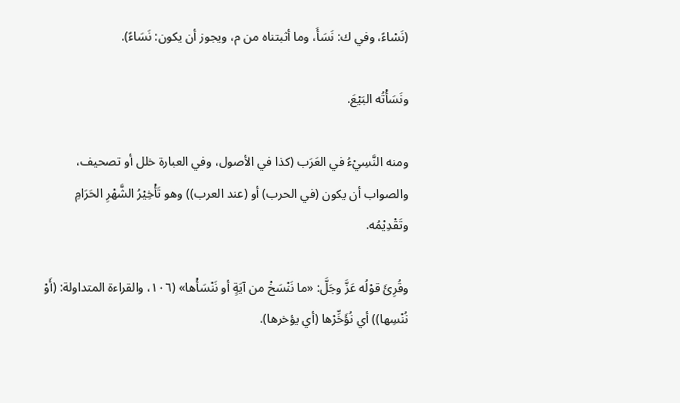(نَسْاءً، وفي ك: نَسَأَ، وما أثبتناه من م، ويجوز أن يكون: نَسَاءً).

ونَسَأْتُه البَيْعَ.

ومنه النَّسِيْءُ في العَرَب (كذا في الأصول، وفي العبارة خلل أو تصحيف، والصواب أن يكون (في الحرب) أو (عند العرب)) وهو تَأْخِيْرُ الشَّهْرِ الحَرَامِ وتَقْدِيْمُه.

وقُرِئَ قوْلُه عَزَّ وجَلَّ: «ما نَنْسَخْ من آيَةٍ أو نَنْسَأْها» (١٠٦، والقراءة المتداولة: (أَوْ نُنْسِها)) أي نُؤَخِّرْها (أي يؤخرها).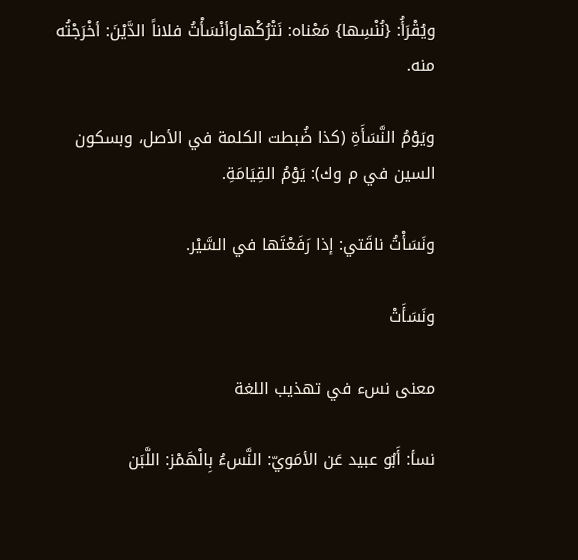ويُقْرَأُ: {نُنْسِها} مَعْناه: نَتْرُكْهاوأنْسَأْتُ فلاناً الدَّيْنَ: أخْرَجْتُه منه.

ويَوْمُ النَّسَأَةِ (كذا ضُبطت الكلمة في الأصل، وبسكون السين في م وك): يَوْمُ القِيَامَةِ.

ونَسَأْتُ ناقَتي: إذا رَفَعْتَها في السَّيْر.

ونَسَأَتْ

معنى نسء في تهذيب اللغة

نسأ: أَبُو عبيد عَن الأمَويّ: النَّسءُ بِالْهَمْز: اللَّبَن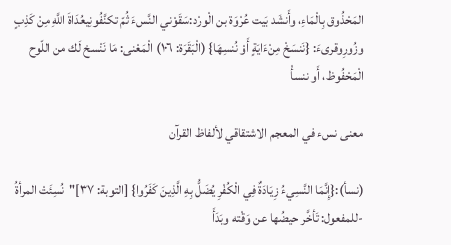المَحْذُوق بِالْمَاءِ، وأَنشَد بَيت عُرْوَة بن الْورْد:سَقَوْني النَّسءَ ثُمّ تكنَّفُونِيعُدَاةَ اللَّهِ مِنْ كَذِبٍ وزُورِوقرىءَ: {نَنسَخْ مِنْءَايَةٍ أَوْ نُنسِهَا} (الْبَقَرَة: ١٠٦) الْمَعْنى: مَا نَنْسخ لَك من اللّوح الْمَحْفُوظ، أَو ننسأْ

معنى نسء في المعجم الاشتقاقي لألفاظ القرآن

(نسأ):{إِنَّمَا النَّسِيءُ زِيَادَةٌ فِي الْكُفْرِ يُضَلُّ بِهِ الَّذِينَ كَفَرُوا} [التوبة: ٣٧]"نُسِئَتْ المرأةُ -للمفعول: تَأخَّر حيضُها عن وَقْته وبَدَأَ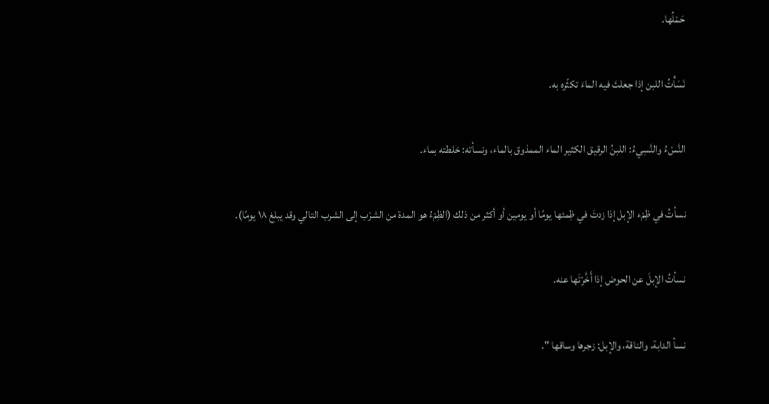حَمْلُها.

نَسَأْتُ اللبن إذا جعلتَ فيه الماءَ تكثّره به.

النَّسْءُ والنَّسِيءُ: اللبنُ الرقيق الكثير الماء الممذوق بالماء، ونسأته: خلطته بماء.

نسأتُ في ظِمْء الإبل إذا زدتَ في ظِمئها يومًا أو يومين أو أكثر من ذلك (الظِمْءُ هو المدة من الشرْب إلى الشرب التالي وقد يبلغ ١٨ يومًا).

نسأتُ الإبلَ عن الحوض إذا أَخَّرْتَها عنه.

نسأ الدابة، والناقة، والإبل: زجرها وساقها ".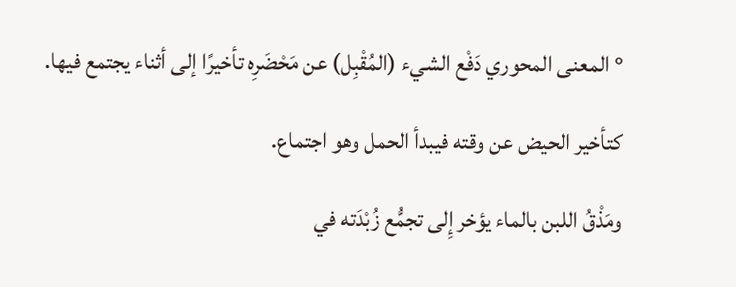° المعنى المحوري دَفْع الشيء (المُقْبِل) عن مَحْضَرِه تأخيرًا إلى أثناء يجتمع فيها.

كتأخير الحيض عن وقته فيبدأ الحمل وهو اجتماع.

ومَذْقُ اللبن بالماء يؤخر إِلى تجمُّع زُبْدَته في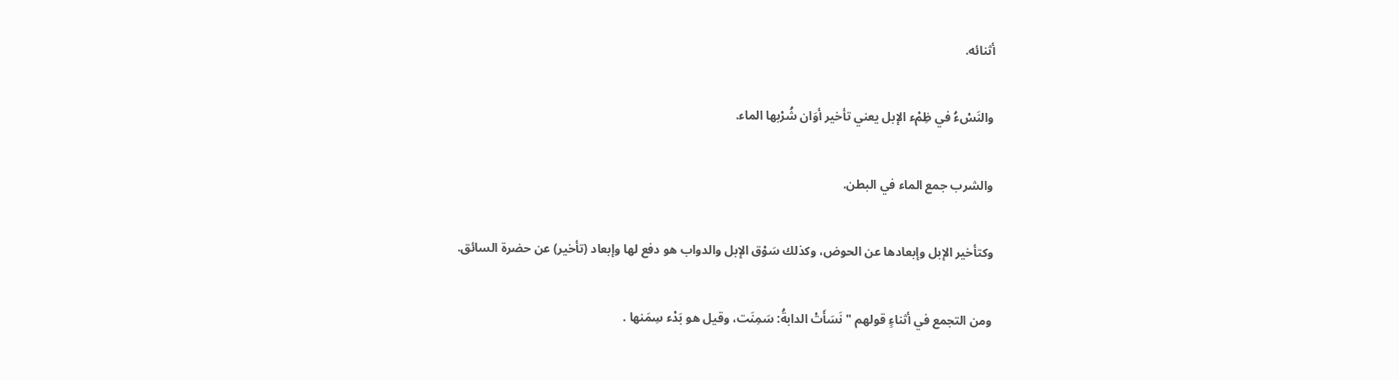أثنائه.

والنَسْءُ في ظِمْء الإبل يعني تأخير أوَان شُرْبها الماء.

والشرب جمع الماء في البطن.

وكتأخير الإبل وإبعادها عن الحوض، وكذلك سَوْق الإبل والدواب هو دفع لها وإبعاد (تأخير) عن حضرة السائق.

ومن التجمع في أثناءٍ قولهم "نَسَأَتْ الدابةُ: سَمِنَت، وقيل هو بَدْء سِمَنها .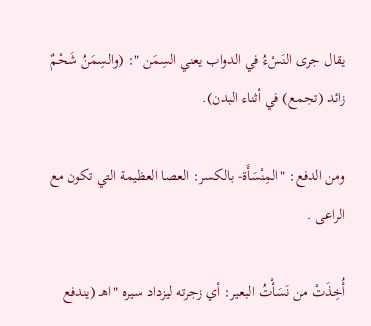يقال جرى النَسْءُ في الدواب يعني السِمَن ": (والسِمَنُ شَحْمٌ زائد (تجمع) في أثناء البدن).

ومن الدفع: "المِنْسَأَة- بالكسر: العصا العظيمة التي تكون مع الراعى .

أُخِذَتْ من نَسَأْتُ البعير: أي زجرته ليزداد سيره "اهـ (يندفع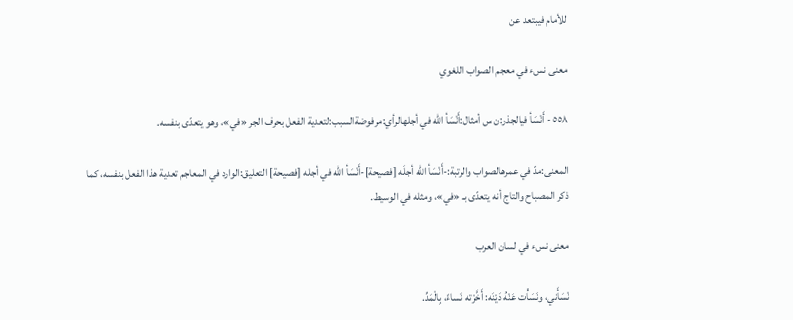للأمام فيبتعد عن

معنى نسء في معجم الصواب اللغوي

٥٥٨ - أَنْسَأ فيالجذر:ن س أمثال:أَنْسَأ الله في أجلهالرأي:مرفوضةالسبب:لتعدية الفعل بحرف الجر «في»، وهو يتعدّى بنفسه.

المعنى:مدّ في عمرهالصواب والرتبة:-أَنْسَأ الله أجلَه [فصيحة]-أَنْسَأ الله في أجله [فصيحة] التعليق:الوارد في المعاجم تعدية هذا الفعل بنفسه، كما ذكر المصباح والتاج أنه يتعدّى بـ «في»، ومثله في الوسيط.

معنى نسء في لسان العرب

نْسَأَني، ونَسَأْت عَنْهُ دَيْنَه: أَخَّرْته نَساءً، بِالْمَدِّ.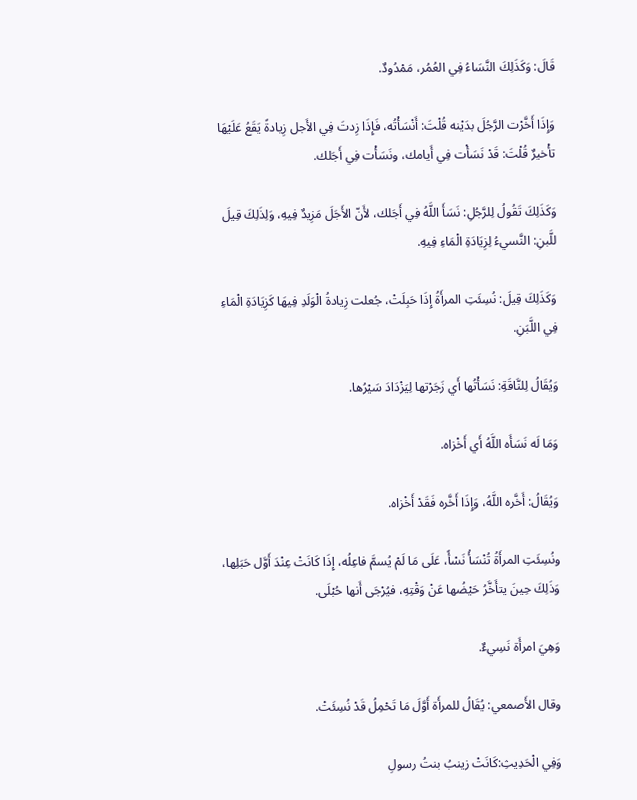قَالَ: وَكَذَلِكَ النَّسَاءُ فِي العُمُر، مَمْدُودٌ.

وَإِذَا أَخَّرْت الرَّجُلَ بدَيْنه قُلْتَ: أَنْسَأْتُه، فَإِذَا زِدتَ فِي الأَجل زِيادةً يَقَعُ عَلَيْهَا تأْخيرٌ قُلْتَ: قَدْ نَسَأْت فِي أَيامك، ونَسَأْت فِي أَجَلك.

وَكَذَلِكَ تَقُولُ لِلرَّجُلِ: نَسَأَ اللَّهُ فِي أَجَلك، لأَنّ الأَجَلَ مَزِيدٌ فِيهِ، وَلِذَلِكَ قِيلَ للَّبنِ: النَّسيءُ لِزِيَادَةِ الْمَاءِ فِيهِ.

وَكَذَلِكَ قِيلَ: نُسِئَتِ المرأَةُ إِذَا حَبِلَتْ، جُعلت زِيادةُ الْوَلَدِ فِيهَا كَزِيَادَةِ الْمَاءِ فِي اللَّبَنِ.

وَيُقَالُ لِلنَّاقَةِ: نَسَأْتُها أَي زَجَرْتها لِيَزْدَادَ سَيْرُها.

وَمَا لَه نَسَأَه اللَّهُ أَي أَخْزاه.

وَيُقَالُ: أَخَّره اللَّهُ، وَإِذَا أَخَّره فَقَدْ أَخْزاه.

ونُسِئَتِ المرأَةُ تُنْسَأُ نَسْأً، عَلَى مَا لَمْ يُسمَّ فاعِلُه، إِذَا كَانَتْ عِنْدَ أَوَّل حَبَلِها، وَذَلِكَ حِينَ يتأَخَّرُ حَيْضُها عَنْ وَقْتِهِ، فيُرْجَى أَنها حُبْلَى.

وَهِيَ امرأَة نَسِيءٌ.

وقال الأَصمعي: يُقَالُ للمرأَة أَوَّلَ مَا تَحْمِلُ قَدْ نُسِئَتْ.

وَفِي الْحَدِيثِ:كَانَتْ زينبُ بنتُ رسولِ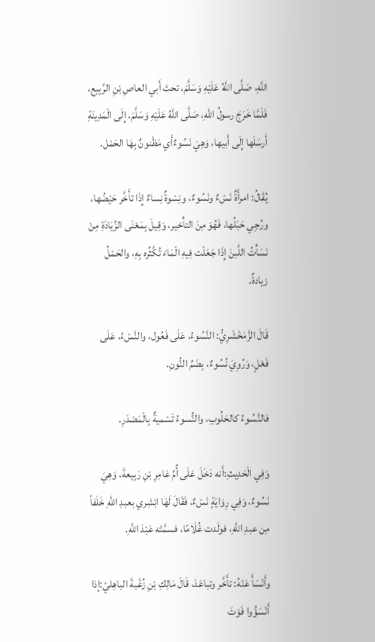اللَّهِ، صَلَّى اللَّهُ عَلَيْهِ وَسَلَّمَ، تحتَ أَبي العاصِ بْنِ الرَّبِيع، فَلَمَّا خَرَجَ رسولُ اللهِ، صَلَّى اللَّهُ عَلَيْهِ وَسَلَّمَ، إِلَى الْمَدِينَةِ أَرسَلَها إِلَى أَبيها، وَهِيَ نَسُوءٌأَي مَظْنونٌ بِهَا الحَمْل.

يُقَالُ: امرأَةٌ نَسْءٌ ونَسُوءٌ، ونِسْوةٌ نِساءٌ إِذَا تأَخَّر حَيْضُها، ورُجِي حَبَلُها، فَهُوَ مِنَ التأْخير، وَقِيلَ بِمَعْنَى الزِّيَادَةِ مِنْ نَسَأْتُ اللَّبنَ إِذَا جَعَلْت فِيهِ الْمَاءَ تُكَّثِّره بِهِ، والحَمْلُ زيادةٌ.

قَالَ الزَّمَخْشَرِيُّ: النَّسُوءُ، عَلَى فَعُول، والنَّسْءُ، عَلَى فَعْلٍ، وَرُوِيَ نُسُوءٌ، بِضَمِّ النُّونِ.

فالنَّسُوءُ كالحَلُوبِ، والنُّسوءُ تَسْميةٌ بِالْمَصْدَرِ.

وَفِي الْحَدِيثِ:أَنه دَخَلَ عَلَى أُمِّ عَامِرِ بْنِ رَبِيعةَ، وَهِيَ نَسُوءٌ، وَفِي رِوَايَةٍ نَسْءٌ، فَقَالَ لَهَا ابْشِري بعبدِ اللَّهِ خَلَفاً مِن عبدِ اللَّهِ، فولَدت غُلَامًا، فسمَّتْه عَبْدَ اللَّهِ.

وأَنْسَأَ عَنْهُ: تأَخَّر وتباعَدَ، قَالَ مَالِكِ بْنِ زُغْبةَ الباهِليّ:إذا أَنْسَؤُوا فَوْتَ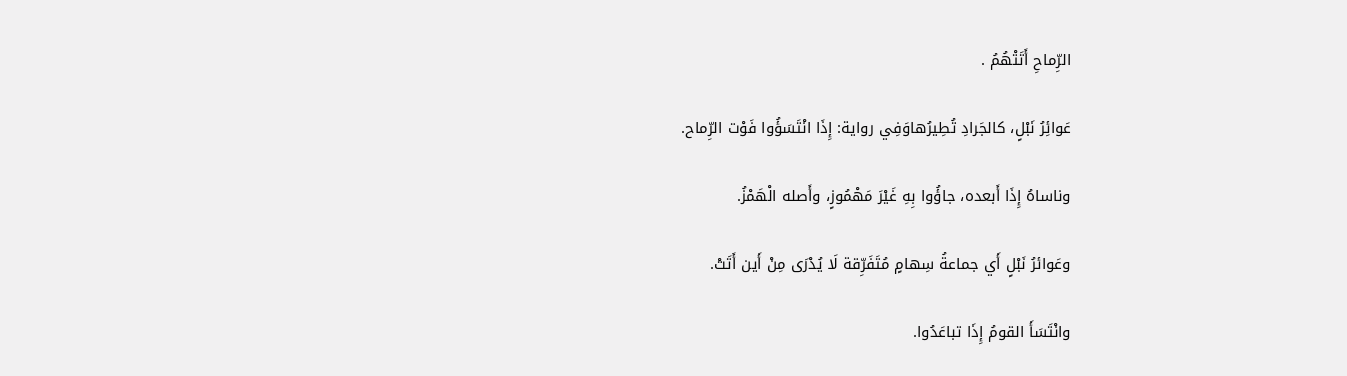الرِّماحِ أَتَتْهُمُ .

عَوائِرُ نَبْلٍ، كالجَرادِ تُطِيرُهاوَفِي رواية: إِذَا انْتَسَؤُوا فَوْت الرِّماح.

وناساهُ إِذَا أَبعده، جاؤُوا بِهِ غَيْرَ مَهْمُوزٍ، وأَصله الْهَمْزُ.

وعَوائرُ نَبْلٍ أَي جماعةُ سِهامٍ مُتَفَرِّقة لَا يُدْرَى مِنْ أَين أَتَتْ.

وانْتَسَأَ القومُ إِذَا تباعَدُوا.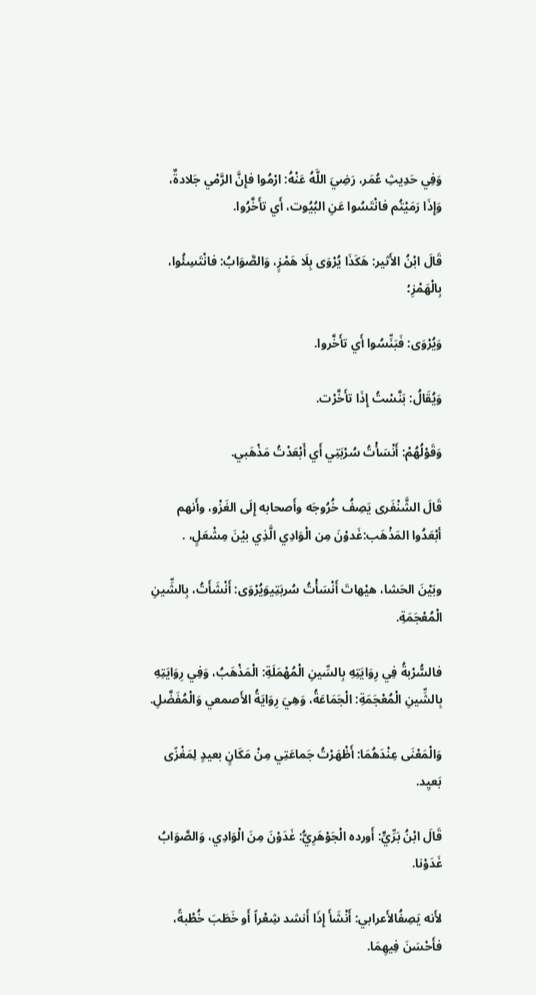وَفِي حَدِيثِ عُمَر، رَضِيَ اللَّهُ عَنْهُ: ارْمُوا فإِنَّ الرَّمْي جَلادةٌ، وَإِذَا رَمَيْتُم فانْتَسُوا عَنِ البُيُوت، أَي تأَخَّرُوا.

قَالَ ابْنُ الأَثير: هَكَذَا يُرْوَى بِلَا هَمْزٍ، وَالصَّوَابُ: فانْتَسِئُوا، بِالْهَمْزِ؛

وَيُرْوَى: فَبَنِّسُوا أَي تأَخَّروا.

وَيُقَالُ: بَنَّسْتُ إِذَا تأَخَّرْت.

وَقَوْلُهُمْ: أَنْسَأْتُ سُرْبَتِي أَي أَبْعَدْتُ مَذْهَبي.

قَالَ الشَّنْفَرى يَصِفُ خُرُوجَه وأَصحابه إِلَى الغَزْو، وأَنهم أبْعَدُوا المَذْهَب:غَدوْنَ مِن الْوَادِي الَّذِي بيْنَ مِشْعَلٍ، .

وبَيْنَ الحَشا، هيْهاتَ أَنْسَأْتُ سُربَتِيوَيُرْوَى: أَنْشَأَتُ، بِالشِّينِ الْمُعْجَمَةِ.

فالسُّرْبةُ فِي رِوَايَتِهِ بِالسِّينِ الْمُهْمَلَةِ: الْمَذْهَبُ، وَفِي رِوَايَتِهِ بِالشِّينِ الْمُعْجَمَةِ: الْجَمَاعَةُ، وَهِيَ رِوَايَةُ الأَصمعي وَالْمُفَضَّلِ.

وَالْمَعْنَى عِنْدَهُمَا: أَظْهَرْتُ جَماعَتِي مِنْ مَكَانٍ بعيدٍ لِمَغْزًى بَعيِد.

قَالَ ابْنُ بَرِّيٍّ: أَورده الْجَوْهَرِيُّ: غَدَوْنَ مِنَ الْوَادِي، وَالصَّوَابُ غَدَوْنا.

لأَنه يَصِفُالأَعرابي: أَنْشَأَ إِذَا أَنشد شِعْراً أَو خَطَبَ خُطْبةً، فأَحْسَنَ فِيهِمَا.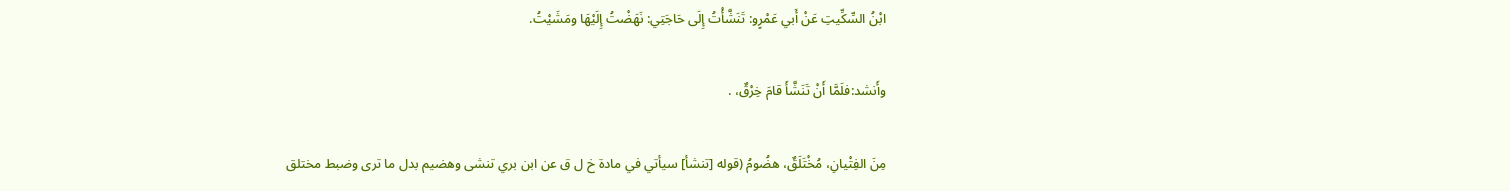ابْنُ السِّكِّيتِ عَنْ أَبي عَمْرٍو: تَنَشَّأْتُ إِلَى حَاجَتِي: نَهَضْتُ إِلَيْهَا ومَشَيْتُ.

وأَنشد:فلَمَّا أَنْ تَنَشَّأَ قامَ خِرْقٌ، .

مِنَ الفِتْيانِ، مُخْتَلَقٌ، هضُومُ (قوله [تنشأ] سيأتي في مادة خ ل ق عن ابن بري تنشى وهضيم بدل ما ترى وضبط مختلق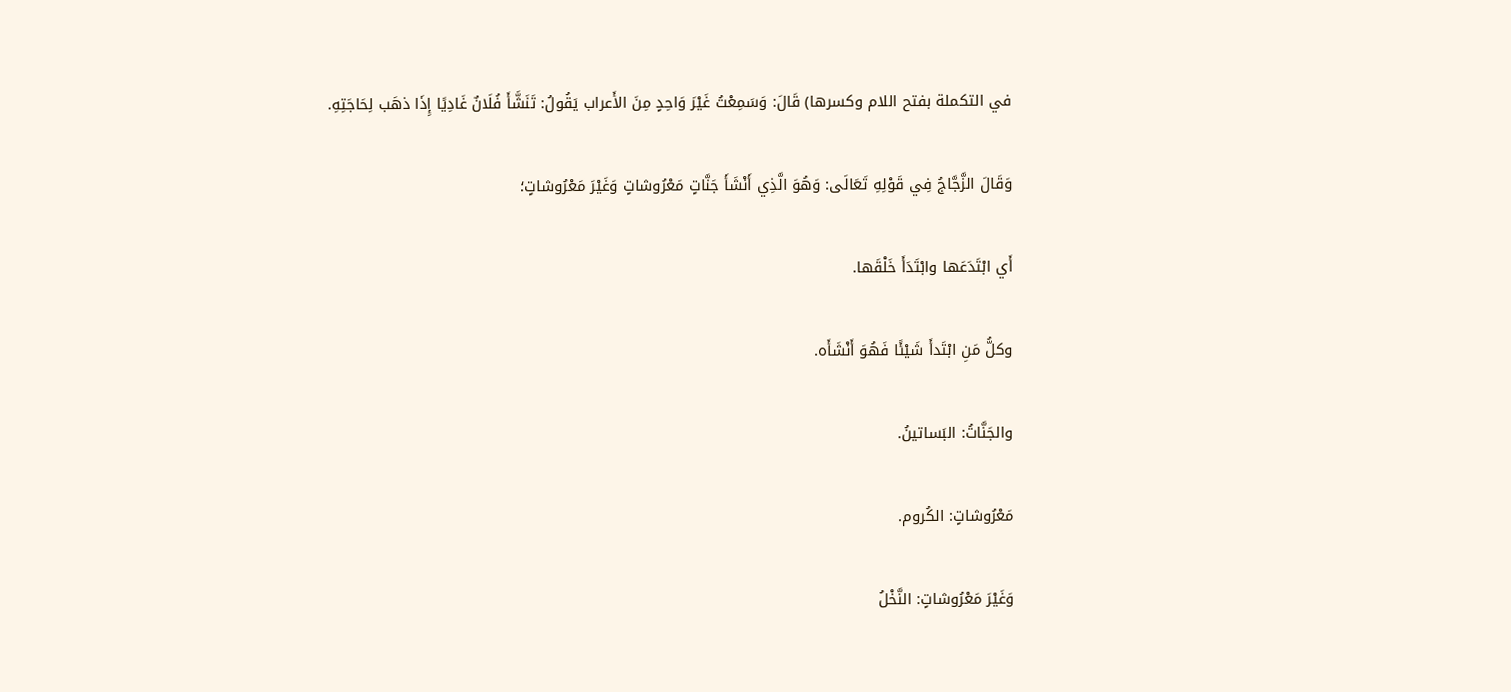في التكملة بفتح اللام وكسرها) قَالَ: وَسَمِعْتُ غَيْرَ وَاحِدٍ مِنَ الأَعراب يَقُولُ: تَنَشَّأَ فُلَانٌ غَادِيًا إِذَا ذهَب لِحَاجَتِهِ.

وَقَالَ الزَّجَّاجُ فِي قَوْلِهِ تَعَالَى: وَهُوَ الَّذِي أَنْشَأَ جَنَّاتٍ مَعْرُوشاتٍ وَغَيْرَ مَعْرُوشاتٍ؛

أَي ابْتَدَعَها وابْتَدَأَ خَلْقَها.

وكلُّ مَنِ ابْتَدأَ شَيْئًا فَهُوَ أَنْشَأَه.

والجَنَّاتُ: البَساتينُ.

مَعْرُوشاتٍ: الكُروم.

وَغَيْرَ مَعْرُوشاتٍ: النَّخْلُ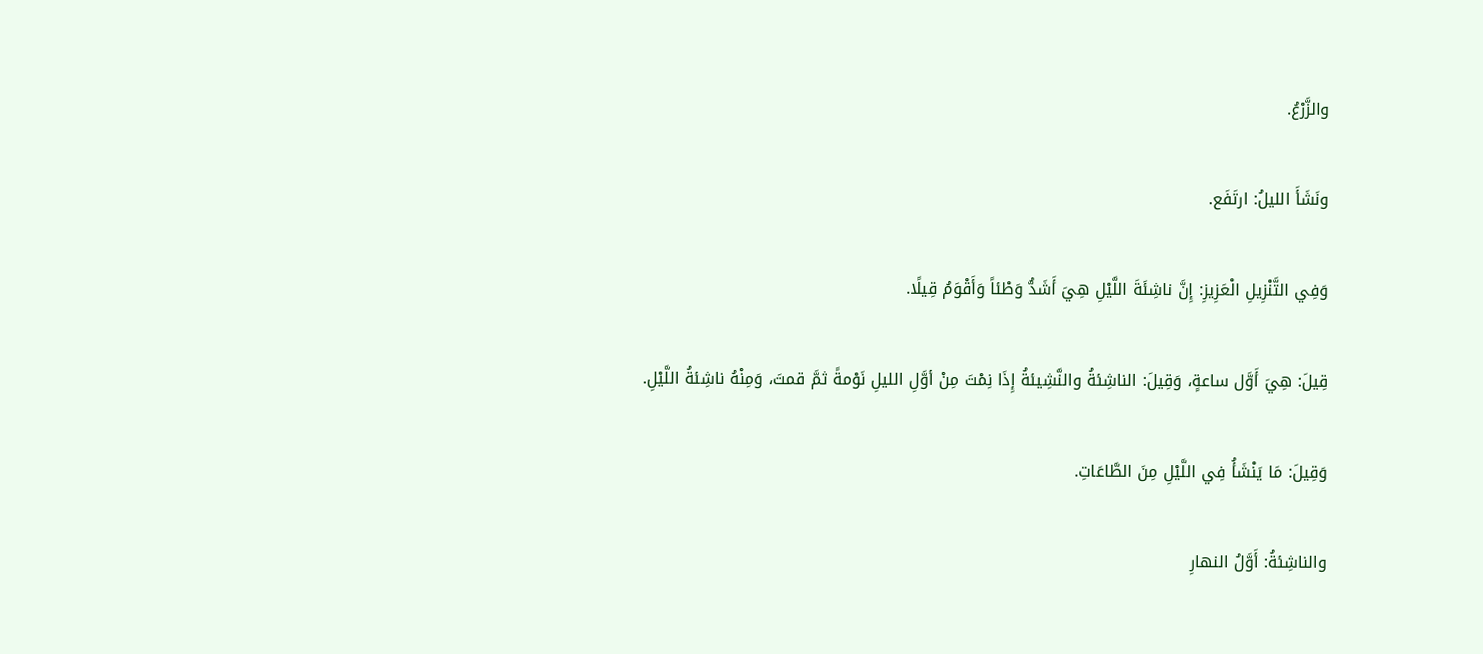والزَّرْعُ.

ونَشَأَ الليلُ: ارتَفَع.

وَفِي التَّنْزِيلِ الْعَزِيزِ: إِنَّ ناشِئَةَ اللَّيْلِ هِيَ أَشَدُّ وَطْئاً وَأَقْوَمُ قِيلًا.

قِيلَ: هِيَ أَوَّل ساعةٍ، وَقِيلَ: الناشِئةُ والنَّشِيئةُ إِذَا نِمْتَ مِنْ أوَّلِ الليلِ نَوْمةً ثمَّ قمتَ، وَمِنْهُ ناشِئةُ اللَّيْلِ.

وَقِيلَ: مَا يَنْشَأُ فِي اللَّيْلِ مِنَ الطَّاعَاتِ.

والناشِئةُ: أَوَّلُ النهارِ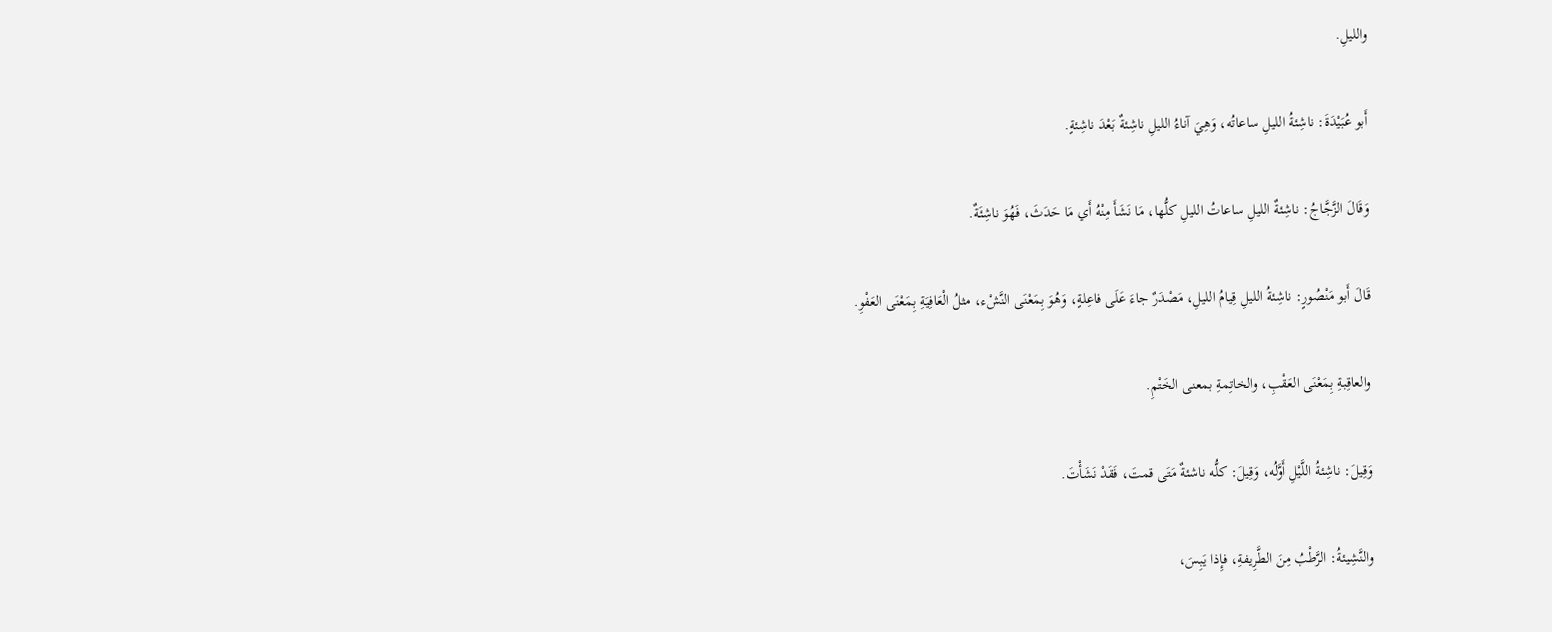والليلِ.

أَبو عُبَيْدَةَ: ناشِئةُ الليلِ ساعاتُه، وَهِيَ آناءُ الليلِ ناشِئةٌ بَعْدَ ناشِئةٍ.

وَقَالَ الزَّجَّاجُ: ناشِئةٌ الليلِ ساعاتُ الليلِ كلُّها، مَا نَشَأَ مِنْهُ أَي مَا حَدَثَ، فَهُوَ ناشِئَةٌ.

قَالَ أَبو مَنْصُورٍ: ناشِئةُ الليلِ قِيامُ الليلِ، مَصْدَرٌ جاءَ عَلَى فاعِلةٍ، وَهُوَ بِمَعْنَى النَّشْء، مثلُ الْعَافِيَةِ بِمَعْنَى العَفْوِ.

والعاقِبةِ بِمَعْنَى العَقْبِ، والخاتِمةِ بمعنى الخَتْمِ.

وَقِيلَ: ناشِئةُ اللَّيْلِ أَوَّلُه، وَقِيلَ: كلُّه ناشئةٌ مَتَى قمتَ، فَقَدْ نَشَأْتَ.

والنَّشِيئةُ: الرَّطْبُ مِنَ الطَّرِيفةِ، فإِذا يَبِسَ،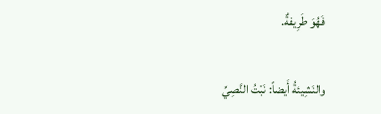فَهُوَ طَرِيفةٌ.

والنَشِيئةُ أَيضاً: نَبْتُ النَّصِيِّ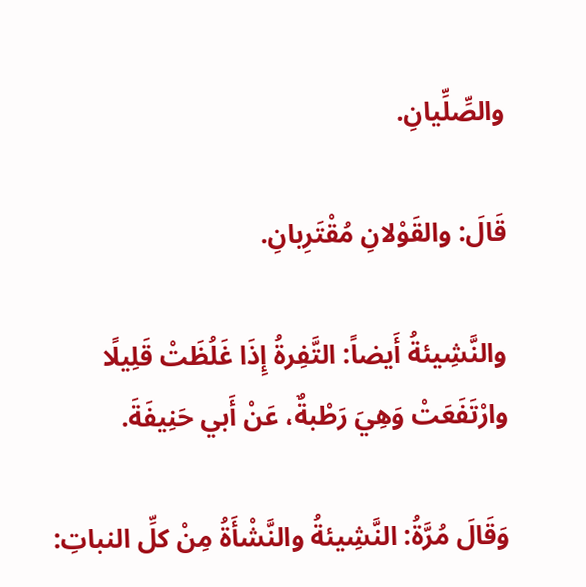والصِّلِّيانِ.

قَالَ: والقَوْلانِ مُقْتَرِبانِ.

والنَّشِيئةُ أَيضاً: التَّفِرةُ إِذَا غَلُظَتْ قَلِيلًا وارْتَفَعَتْ وَهِيَ رَطْبةٌ، عَنْ أَبي حَنِيفَةَ.

وَقَالَ مُرَّةُ: النَّشِيئةُ والنَّشْأَةُ مِنْ كلِّ النباتِ: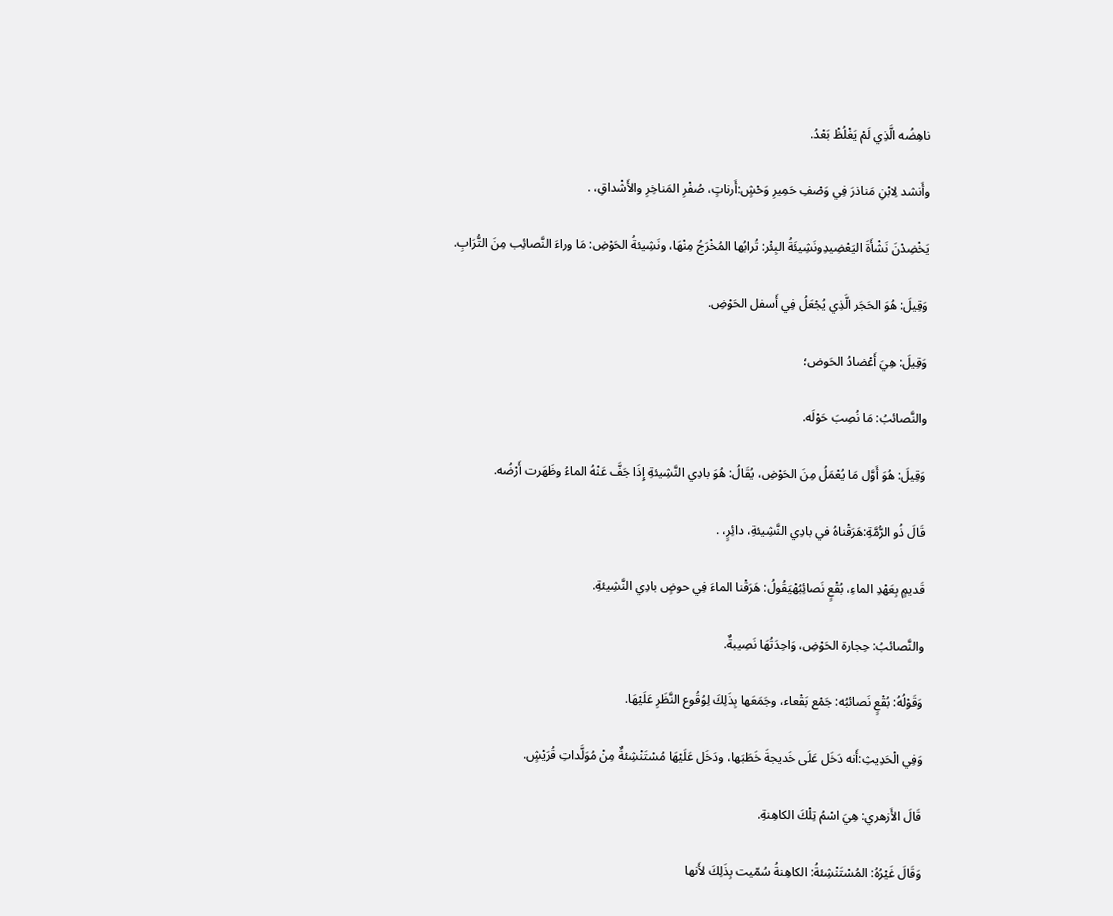ناهِضُه الَّذِي لَمْ يَغْلُظْ بَعْدُ.

وأَنشد لِابْنِ مَناذرَ فِي وَصْفِ حَمِيرِ وَحْشٍ:أَرناتٍ، صُفْرِ المَناخِرِ والأَشْداقِ، .

يَخْضِدْنَ نَشْأَةَ اليَعْضِيدِونَشِيئَةُ البِئْر: تُرابُها المُخْرَجُ مِنْهَا، ونَشِيئةُ الحَوْضِ: مَا وراءَ النَّصائِب مِنَ التُّرَابِ.

وَقِيلَ: هُوَ الحَجَر الَّذِي يُجْعَلُ فِي أَسفل الحَوْضِ.

وَقِيلَ: هِيَ أَعْضادُ الحَوض؛

والنَّصائبُ: مَا نُصِبَ حَوْلَه.

وَقِيلَ: هُوَ أَوَّل مَا يُعْمَلُ مِنَ الحَوْضِ، يُقَالُ: هُوَ بادِي النَّشِيئةِ إِذَا جَفَّ عَنْهُ الماءُ وظَهَرت أَرْضُه.

قَالَ ذُو الرُّمَّةِ:هَرَقْناهُ في بادِي النَّشِيئةِ، دائِرٍ، .

قَديمٍ بِعَهْدِ الماءِ، بُقْعٍ نَصائِبُهْيَقُولُ: هَرَقْنا الماءَ فِي حوضٍ بادِي النَّشِيئةِ.

والنَّصائبُ: حِجارة الحَوْضِ، وَاحِدَتُهَا نَصِيبةٌ.

وَقَوْلُهُ: بُقْعٍ نَصائبُه: جَمْع بَقْعاء، وجَمَعَها بِذَلِكَ لِوُقُوع النَّظَرِ عَلَيْهَا.

وَفِي الْحَدِيثِ:أَنه دَخَل عَلَى خَديجةَ خَطَبَها، ودَخَل عَلَيْهَا مُسْتَنْشِئةٌ مِنْ مُوَلَّداتِ قُرَيْشٍ.

قَالَ الأَزهري: هِيَ اسْمُ تِلْكَ الكاهِنةِ.

وَقَالَ غَيْرُهُ: المُسْتَنْشِئةُ: الكاهِنةُ سُمّيت بِذَلِكَ لأَنها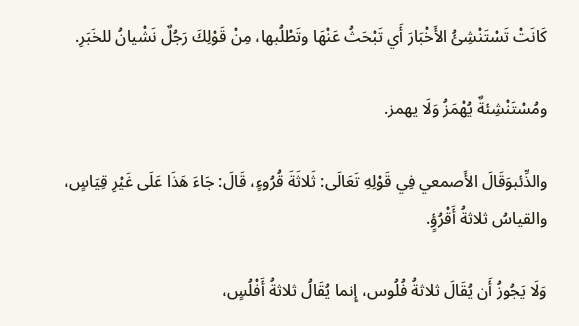كَانَتْ تَسْتَنْشِئُ الأَخْبَارَ أَي تَبْحَثُ عَنْهَا وتَطْلُبها، مِنْ قَوْلِكَ رَجُلٌ نَشْيانُ للخَبَرِ.

ومُسْتَنْشِئةٌ يُهْمَزُ وَلَا يهمز.

والذِّئبوَقَالَ الأَصمعي فِي قَوْلِهِ تَعَالَى: ثَلاثَةَ قُرُوءٍ، قَالَ: جَاءَ هَذَا عَلَى غَيْرِ قِيَاسٍ، والقياسُ ثلاثةُ أَقْرُؤٍ.

وَلَا يَجُوزُ أَن يُقَالَ ثلاثةُ فُلُوس، إِنما يُقَالُ ثلاثةُ أَفْلُسٍ،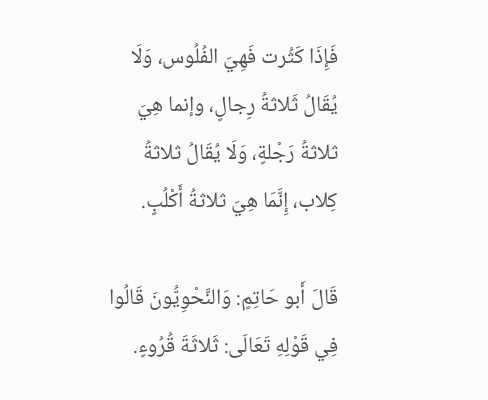فَإِذَا كَثُرت فَهِيَ الفُلُوس، وَلَا يُقَالُ ثَلاثةُ رِجالٍ، وإنما هِيَ ثلاثةُ رَجْلةٍ، وَلَا يُقَالُ ثلاثةُ كِلاب، إِنَّمَا هِيَ ثلاثةُ أَكْلُبٍ.

قَالَ أَبو حَاتِمٍ: وَالنَّحْوِيُّونَ قَالُوا فِي قَوْلِهِ تَعَالَى: ثَلاثَةَ قُرُوءٍ.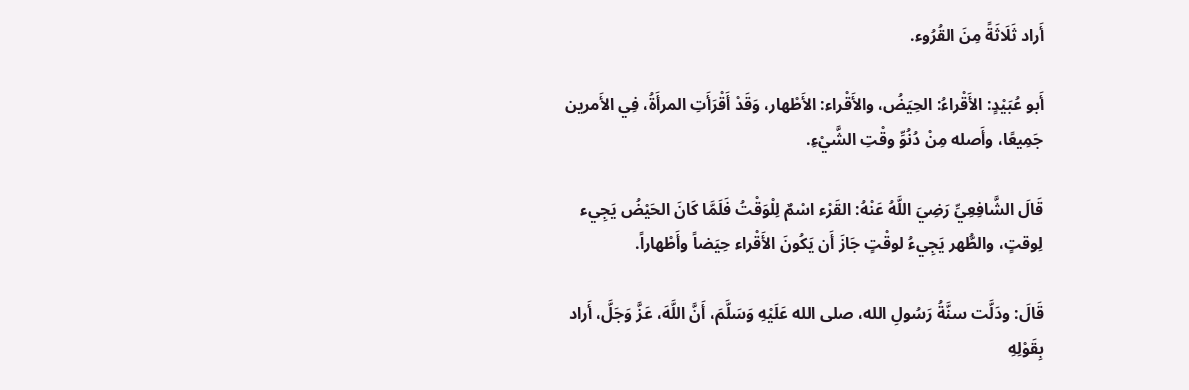أَراد ثَلَاثَةً مِنَ القُرُوء.

أَبو عُبَيْدٍ: الأَقْراءُ: الحِيَضُ، والأَقْراء: الأَطْهار، وَقَدْ أَقْرَأَتِ المرأَةُ، فِي الأَمرين جَمِيعًا، وأَصله مِنْ دُنُوِّ وقْتِ الشَّيْءِ.

قَالَ الشَّافِعِيِّ رَضِيَ اللَّهُ عَنْهُ: القَرْء اسْمٌ لِلْوَقْتُ فَلَمَّا كَانَ الحَيْضُ يَجِيء لِوقتٍ، والطُّهر يَجِيءُ لوقْتٍ جَازَ أَن يَكُونَ الأَقْراء حِيَضاً وأَطْهاراً.

قَالَ: ودَلَّت سنَّةُ رَسُولِ الله، صلى الله عَلَيْهِ وَسَلَّمَ، أَنَّ اللَّهَ، عَزَّ وَجَلَّ، أَراد بِقَوْلِهِ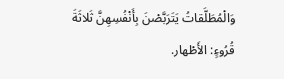وَالْمُطَلَّقاتُ يَتَرَبَّصْنَ بِأَنْفُسِهِنَّ ثَلاثَةَ قُرُوءٍ: الأَطْهار.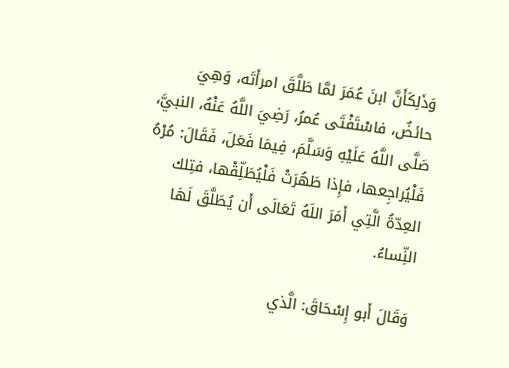وَذَلِكَأَنَّ ابنَ عُمَرَ لمَّا طَلَّقَ امرأَتَه، وَهِيَ حائضٌ، فاسْتَفْتَى عُمرُ، رَضِيَ اللَّهُ عَنْهُ، النبيَّ، صَلَّى اللَّهُ عَلَيْهِ وَسَلَّمَ، فِيمَا فَعَلَ، فَقَالَ: مُرْهُ فَلْيُراجِعها، فإِذا طَهُرَتْ فَلْيُطَلِّقْها، فتِلك العِدّةُ الَّتِي أَمَرَ اللَهُ تَعَالَى أَن يُطَلَّقَ لَهَا النِّساءُ.

وَقَالَ أَبو إِسْحَاقَ: الَّذي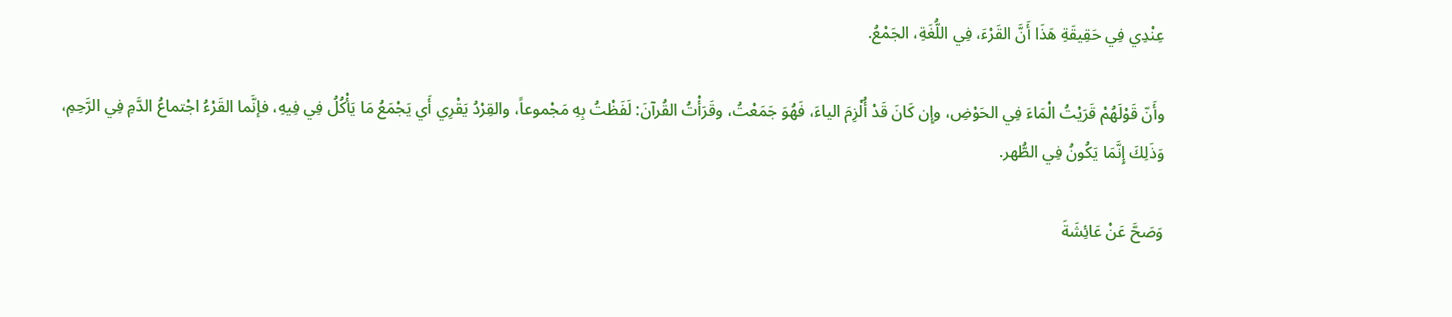عِنْدِي فِي حَقِيقَةِ هَذَا أَنَّ القَرْءَ، فِي اللُّغَةِ، الجَمْعُ.

وأَنّ قَوْلَهُمْ قَرَيْتُ الْمَاءَ فِي الحَوْضِ، وإِن كَانَ قَدْ أُلْزِمَ الياءَ، فَهُوَ جَمَعْتُ، وقَرَأْتُ القُرآنَ: لَفَظْتُ بِهِ مَجْموعاً، والقِرْدُ يَقْرِي أَي يَجْمَعُ مَا يَأْكُلُ فِي فِيهِ، فإنَّما القَرْءُ اجْتماعُ الدَّمِ فِي الرَّحِمِ، وَذَلِكَ إِنَّمَا يَكُونُ فِي الطُّهر.

وَصَحَّ عَنْ عَائِشَةَ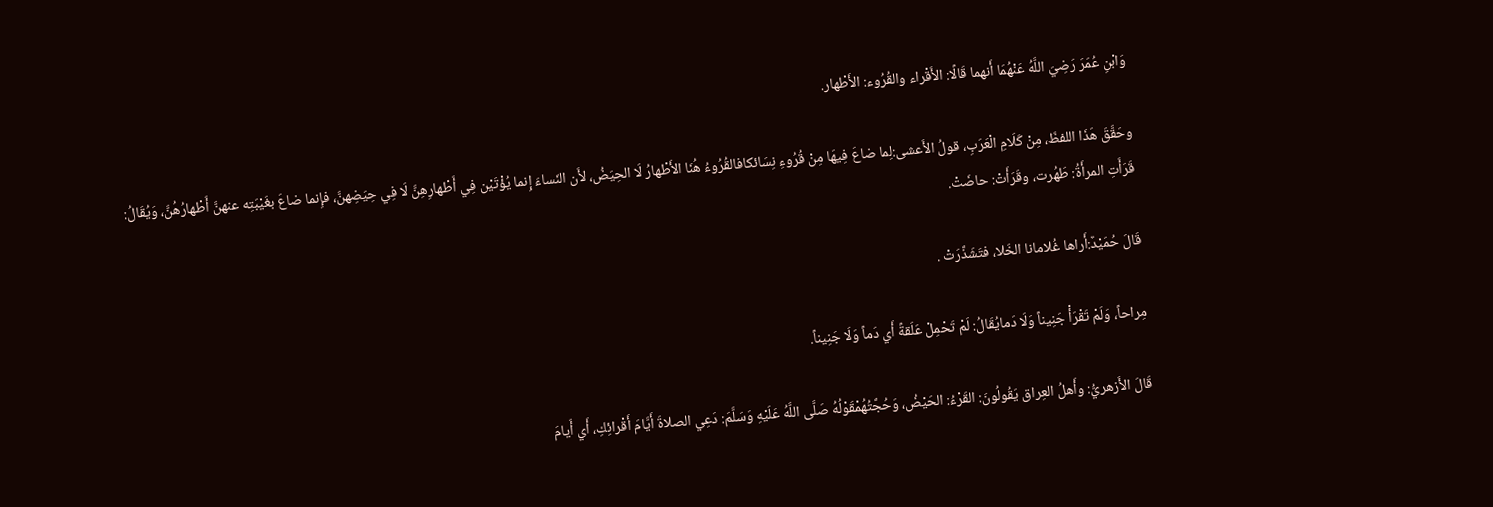وَابْنِ عُمَرَ رَضِيَ اللَّهُ عَنْهُمَا أَنهما قَالًا: الأَقْراء والقُرُوء: الأَطْهار.

وحَقَّقَ هَذَا اللفظَ، مِنْ كَلَامِ الْعَرَبِ، قولُ الأَعشى:لِما ضاعَ فِيهَا مِنْ قُرُوءِ نِسَائكافالقُرُوءُ هُنَا الأَطْهارُ لَا الحِيَضُ، لأَن النّساءَ إِنما يُؤْتَيْن فِي أَطْهارِهِنَّ لَا فِي حِيَضِهنَّ، فإِنما ضاعَ بغَيْبَتِه عنهنَّ أَطْهارُهُنَّ، وَيُقَالُ: قَرَأَتِ المرأَةُ: طَهُرت، وقَرَأَتْ: حاضَتْ.

قَالَ حُمَيْدٌ:أَراها غُلامانا الخَلا، فتَشَذَّرَتْ .

مِراحاً، وَلَمْ تَقْرَأْ جَنِيناً وَلَا دَمايُقَالُ: لَمْ تَحْمِلْ عَلَقةً أَي دَماً وَلَا جَنِيناً.

قَالَ الأَزهريُّ: وأَهلُ العِراق يَقُولُونَ: القَرْءُ: الحَيْضُ، وَحُجَّتُهُمْقَوْلُهُ صَلَّى اللَّهُ عَلَيْهِ وَسَلَّمَ: دَعِي الصلاةَ أَيَّامَ أَقْرائِكِ، أَي أَيامَ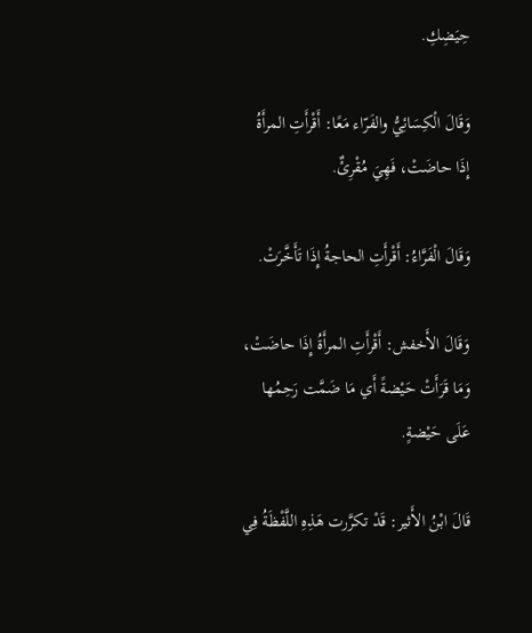حِيَضِكِ.

وَقَالَ الْكِسَائِيُّ والفَرّاء مَعًا: أَقْرأَتِ المرأَةُ إِذَا حاضَتْ، فَهِيَ مُقْرِئٌ.

وَقَالَ الْفَرَّاءُ: أَقْرأَتِ الحاجةُ إِذَا تَأَخَّرَتْ.

وَقَالَ الأَخفش: أَقْرأَتِ المرأَةُ إِذَا حاضَتْ، وَمَا قَرَأَتْ حَيْضةً أَي مَا ضَمَّت رَحِمُها عَلَى حَيْضةٍ.

قَالَ ابْنُ الأَثير: قَدْ تكرَّرت هَذِهِ اللَّفْظَةُ فِي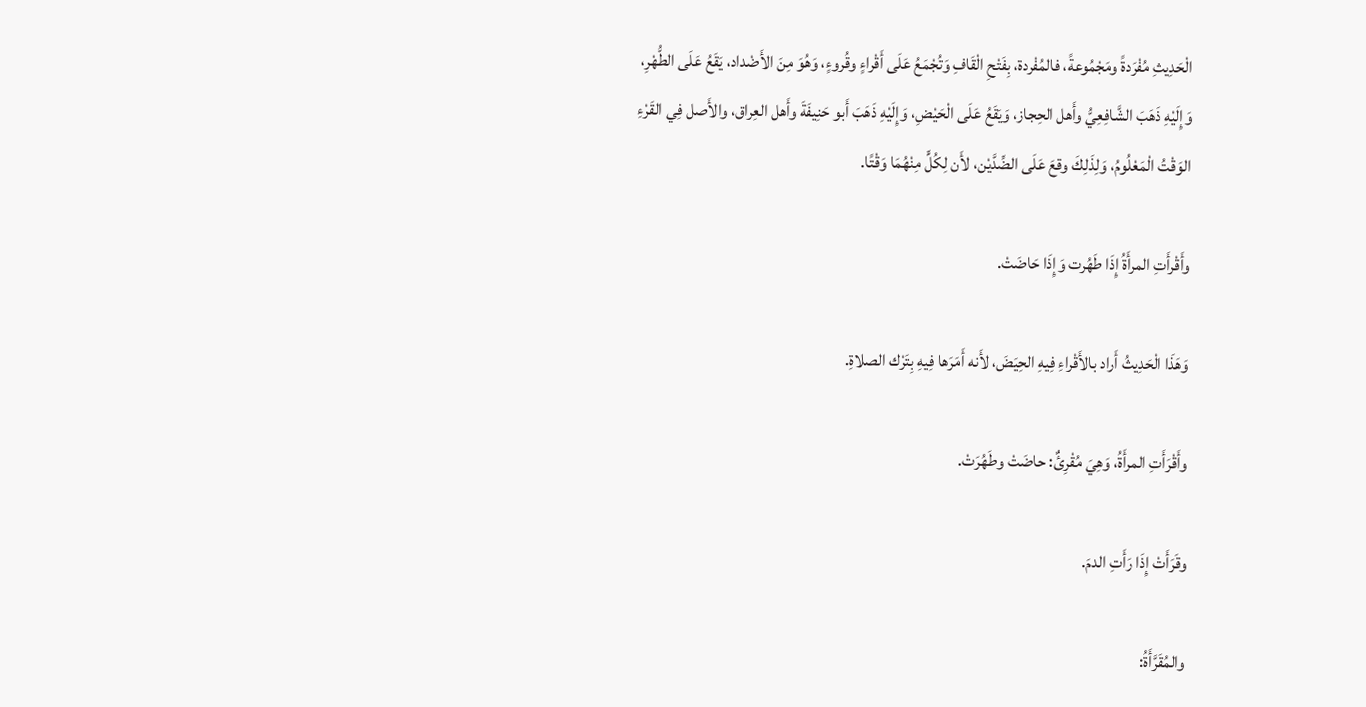الْحَدِيثِ مُفْرَدةً ومَجْمُوعةً، فالمُفْردة، بِفَتْحِ الْقَافِ وَتُجْمَعُ عَلَى أَقْراءٍ وقُروءٍ، وَهُوَ مِنَ الأَضْداد، يَقَعُ عَلَى الطُّهْرِ، وَإِلَيْهِ ذَهَبَ الشَّافِعِيُّ وأَهل الحِجاز، وَيَقَعُ عَلَى الْحَيْضِ، وَإِلَيْهِ ذَهَبَ أَبو حَنِيفَةَ وأَهل العِراق، والأَصل فِي القَرْءِ الوَقْتُ الْمَعْلُومُ، وَلِذَلِكَ وقعَ عَلَى الضِّدَّيْن، لأَن لِكُلٍّ مِنْهُمَا وَقْتًا.

وأَقْرأَتِ المرأَةُ إِذَا طَهُرت وَإِذَا حَاضَتْ.

وَهَذَا الْحَدِيثُ أَراد بالأَقْراءِ فِيهِ الحِيَضَ، لأَنه أَمَرَها فِيهِ بِتَرْك الصلاةِ.

وأَقْرَأَتِ المرأَةُ، وَهِيَ مُقْرِئٌ: حاضَتْ وطَهُرَتْ.

وقَرَأَتْ إِذَا رَأَتِ الدمَ.

والمُقَرَّأَةُ: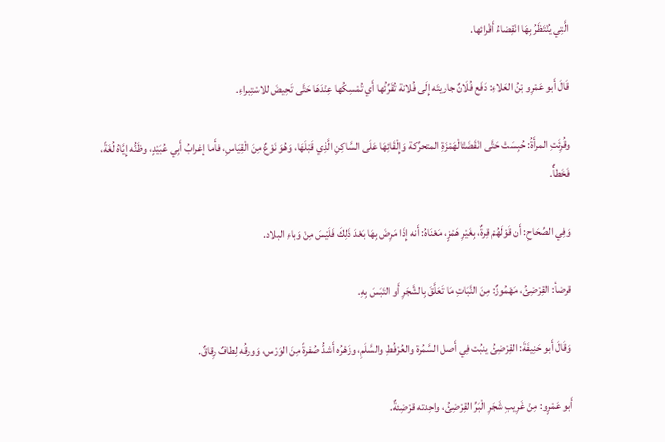الَّتِي يُنْتَظَرُ بِهَا انْقِضاءُ أَقْرائها.

قَالَ أَبو عَمْرِو بْنُ العَلاءِ: دَفَع فُلَانٌ جاريتَه إِلَى فُلانة تُقَرِّئُها أَي تُمْسِكُها عِنْدَهَا حَتَّى تَحِيضَ للاسْتِبراءِ.

وقُرِئَتِ المرأَةُ: حُبِسَتْ حَتَّى انْقَضَتْالْهَمْزَةِ المتحرِّكة وَإِلْقَائِهَا عَلَى السَّاكِنِ الَّذِي قَبْلَهَا، وَهُوَ نَوْعٌ مِنَ الْقِيَاسِ، فأَما إغرابُ أَبِي عُبَيْدٍ، وظَنُّه إِيَّاهُ لُغَةً، فَخَطأٌ.

وَفِي الصِّحَاحِ: أَن قَوْلَهُمْ قِرةٌ، بِغَيْرِ هَمْزٍ، مَعْنَاهُ: أَنه إِذَا مَرِضَ بِهَا بَعْدَ ذَلِكَ فَلَيْسَ مِنْ وَباءِ البلاد.

قرضأ: القِرْضِئُ، مَهْمُوزٌ: مِنَ النَّبَاتِ مَا تَعَلَّقَ بِالشَّجَرِ أَو التَبَسَ بِهِ.

وَقَالَ أَبو حَنِيفَةَ: القِرْضِئُ ينبُت فِي أَصل السَّمُرة والعُرْفُطِ والسَّلَمِ، وزَهْرُه أَشدُّ صُفرةً مِنَ الوَرْس، وَورقُه لِطافٌ رِقاقٌ.

أَبو عَمْرٍو: مِنْ غَرِيبِ شَجَرِ الْبَرِّ القِرْضِئُ، واحِدته قرْضِئةٌ.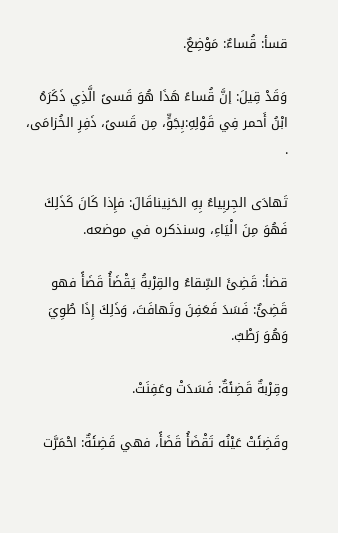قسأ: قُساءٌ: مَوْضِعٌ.

وَقَدْ قِيلَ: إنَّ قُساءً هَذَا هُوَ قَسىً الَّذِي ذَكَرَهُ ابْنُ أَحمر فِي قَوْلِهِ:بِجَوٍّ، مِن قَسىً، ذَفِرِ الخُزامَى، .

تَهادَى الجِربِياءُ بِهِ الحَنِيناقَالَ: فإِذا كَانَ كَذَلِكَ فَهُوَ مِنَ الْيَاءِ، وسنذكره في موضعه.

قضأ: قَضِئَ السِّقاءُ والقِرْبةُ يَقْضَأُ قَضَأً فهو قَضِئٌ: فَسَدَ فَعَفِنَ وتَهافَتَ، وَذَلِكَ إِذَا طُوِيَ وَهُوَ رَطْبٌ.

وقِرْبةٌ قَضِئَةٌ: فَسَدَتْ وعَفِنَتْ.

وقَضِئَتْ عَيْنُه تَقْضَأُ قَضَأً، فهي قَضِئَةٌ: احْمَرَّت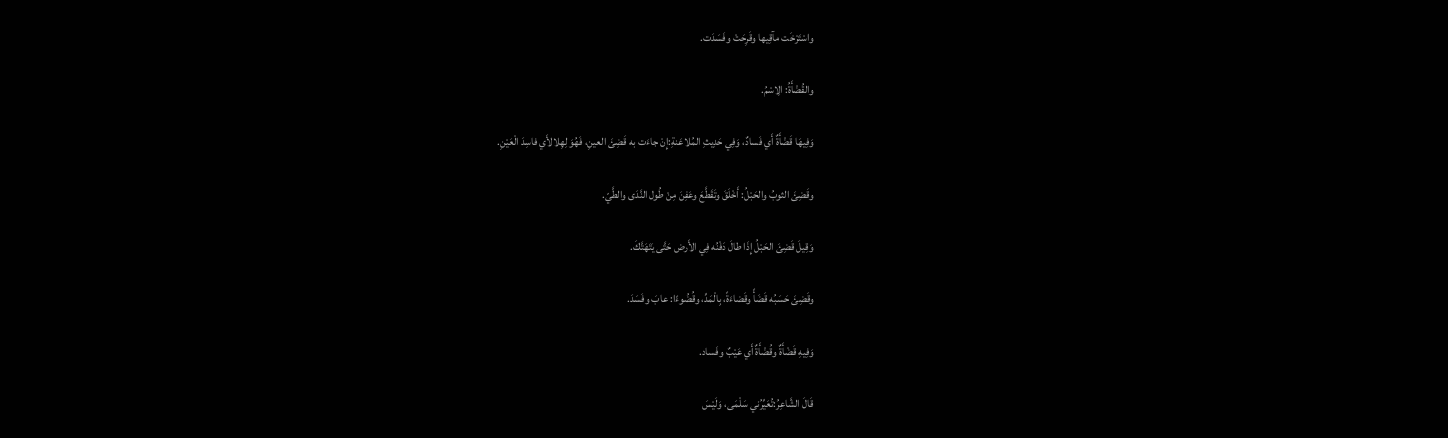واسْتَرْخَت مآقِيها وقَرِحَتْ وفَسَدَت.

والقُضْأَةُ: الِاسْمُ.

وَفِيهَا قَضْأَةٌ أَي فَسادٌ، وَفِي حَدِيثِ المُلاعَنةِ:إِنْ جاءَت به قَضِئَ العينِ، فَهُوَ لِهِلالأَي فاسِدَ الْعَيْنِ.

وقَضِئَ الثوبُ والحَبْلُ: أَخْلَقَ وتَقَطَّعَ وعَفِنَ مِنْ طُول النَّدَى والطَّيّ.

وَقِيلَ قَضِئَ الحَبْلُ إِذَا طالَ دَفْنُه فِي الأَرض حَتَّى يَتَهَتَّكَ.

وقَضِئَ حَسَبُه قَضَأً وقَضاءَةً، بِالْمَدِّ، وقُضُوءًا: عابَ وفَسَدَ.

وَفِيهِ قَضْأَةٌ وقُضْأَةٌ أَي عَيْبٌ وفَساد.

قَالَ الشَّاعِرُ:تُعَيِّرُني سَلْمَى، وَلَيْسَ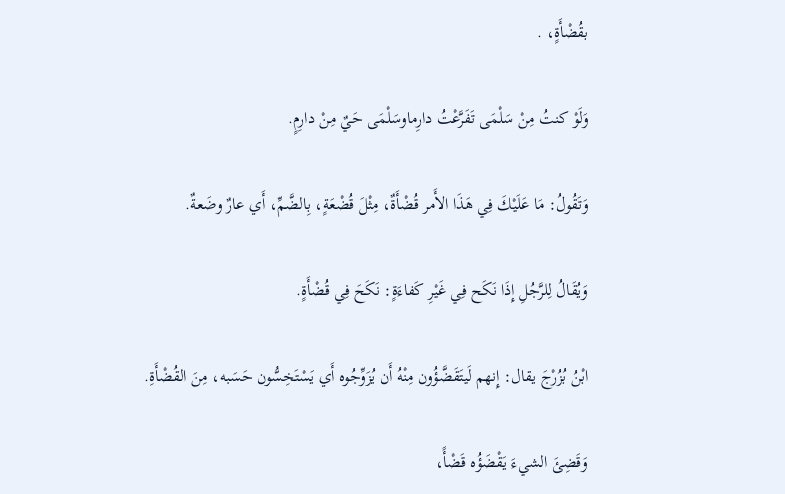بقُضْأَةٍ، .

وَلَوْ كنتُ مِنْ سَلْمَى تَفَرَّعْتُ دارِماوسَلْمَى حَيٌ مِنْ دارِمٍ.

وَتَقُولُ: مَا عَلَيْكَ فِي هَذَا الأَمر قُضْأَةٌ، مِثْلَ قُضْعَةٍ، بِالضَّمِّ، أَي عارٌ وضَعةٌ.

وَيُقَالُ لِلرَّجُلِ إِذَا نَكَح فِي غَيْرِ كَفاءَةٍ: نَكَحَ فِي قُضْأَةٍ.

ابْنُ بُزُرْجَ يقال: إِنهم لَيتَقَضَّؤُون مِنْهُ أَن يُزَوِّجُوه أَي يَسْتَخِسُّون حَسَبه، مِنَ القُضْأَةِ.

وَقَضِئَ الشيءَ يَقْضَؤُه قَضْأً،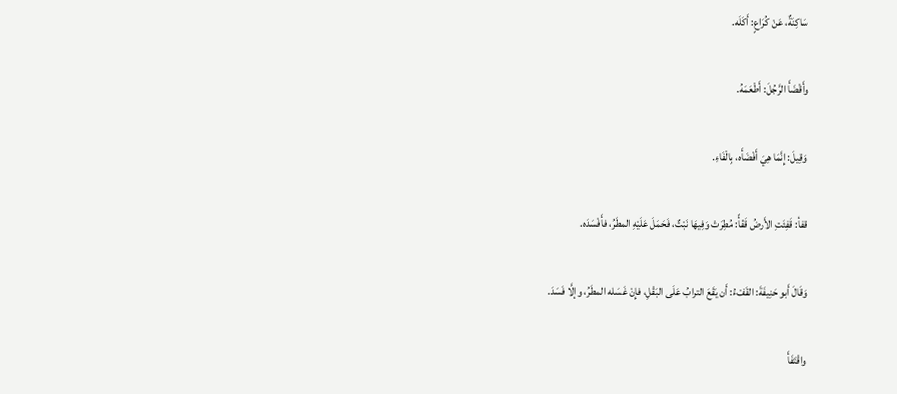سَاكِنَةٌ، عَنْ كُرَاعٍ: أَكَلَه.

وأَقْضَأَ الرَّجُلَ: أَطْعَمَهُ.

وَقِيلَ: إِنَّمَا هِيَ أَفْضَأَه، بِالْفَاءِ.

قفأ: قَفِئَتِ الأَرضُ قَفْأً: مُطِرَتْ وَفِيهَا نَبْتٌ، فَحَمَلَ عَلَيْهِ المطَرُ، فأَفْسَدَه.

وَقَالَ أَبو حَنِيفَةَ: القَفْءُ: أَن يَقَعَ الترابُ عَلَى البَقْلِ، فإِنْ غَسَله المطَرُ، وإلَّا فَسَدَ.

واقْتَفَأَ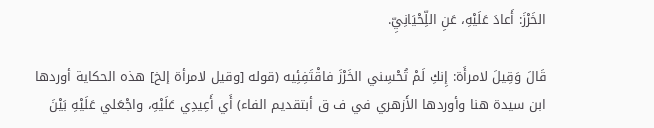الخَرْزَ: أَعادَ عَلَيْهِ، عَنِ اللِّحْيَانِيِّ.

قَالَ وَقِيلَ لامرأَة: إِنكِ لَمْ تُحْسِني الخَرْزَ فاقْتَفِئِيه (قوله [وقيل لامرأة إلخ] هذه الحكاية أوردها ابن سيدة هنا وأوردها الأَزهري في ف ق أبتقديم الفاء) أَي أَعِيدِي عَلَيْهِ، واجْعَلي عَلَيْهِ بَيْنَ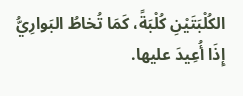الكُلْبَتَيْنِ كُلْبَةً، كَمَا تُخاطُ البَوارِيُّ إِذَا أُعِيدَ عليها.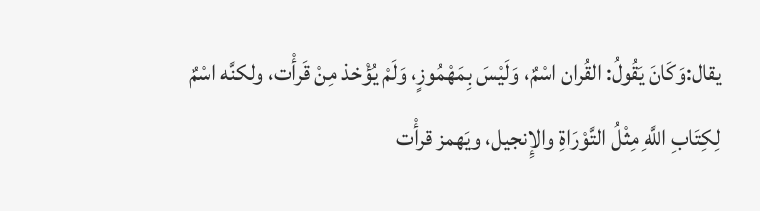يقال:وَكَانَ يَقُولُ: القُران اسْمٌ، وَلَيْسَ بِمَهْمُوزٍ، وَلَمْ يُؤْخذ مِنْ قَرأْت، ولكنَّه اسْمٌ لِكِتَابِ اللَّهِ مِثْلُ التَّوْرَاةِ والإِنجيل، ويَهمز قرأْت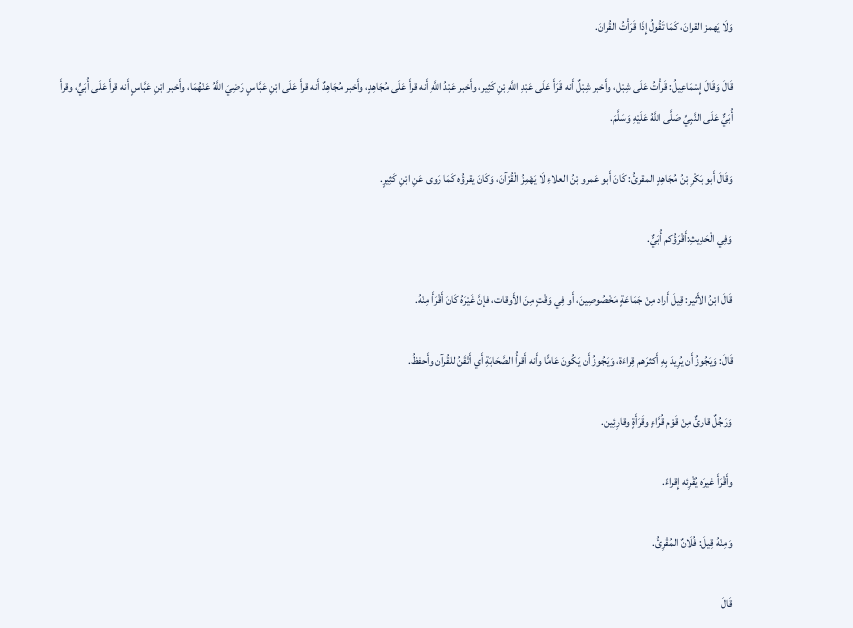وَلَا يَهمز القرانَ، كَمَا تَقُولُ إِذَا قَرَأْتُ القُرانَ.

قَالَ وَقَالَ إِسْمَاعِيلُ: قَرأْتُ عَلَى شِبْل، وأَخبر شِبْلٌ أَنه قَرَأَ عَلَى عَبْدِ اللَّهِ بْنِ كَثِير، وأَخبر عَبْدُ اللَّهِ أَنه قرأَ عَلَى مُجَاهِدٍ، وأَخبر مُجَاهِدٌ أَنه قرأَ عَلَى ابْنِ عَبَّاسٍ رَضِيَ اللَّهُ عَنْهُمَا، وأَخبر ابْنِ عَبَّاسٍ أَنه قرأَ عَلَى أُبَيٍّ، وقرأَ أُبَيٌّ عَلَى النَّبِيِّ صَلَّى اللَّهُ عَلَيْهِ وَسَلَّمَ.

وَقَالَ أَبو بَكْرِ بْنُ مُجَاهِدٍ المقرئُ: كَانَ أَبو عَمرو بْنُ العلاءِ لَا يَهْمِزُ الْقُرْآنَ، وَكَانَ يقرؤُه كَمَا رَوى عَنِ ابْنِ كَثِيرٍ.

وَفِي الْحَدِيثِ:أَقْرَؤُكم أُبَيٌّ.

قَالَ ابْنُ الأَثير: قِيلَ أَراد مِنْ جَمَاعَةٍ مَخْصُوصِينَ، أَو فِي وَقْتٍ مِنَ الأَوقات، فإنَّ غَيْرَهُ كَانَ أَقْرَأَ مِنْهُ.

قَالَ: وَيَجُوزُ أَن يُرِيدَ بِهِ أَكثرَهم قِراءَة، وَيَجُوزُ أَن يَكُونَ عَامًّا وأَنه أَقرأُ الصَّحَابَةِ أَي أَتْقَنُ للقُرآن وأَحفظُ.

وَرَجُلٌ قارئٌ مِنْ قَوْم قُرَّاءٍ وقَرَأَةٍ وقارِئِين.

وأَقْرَأَ غيرَه يُقْرِئه إِقراءً.

وَمِنْهُ قِيلَ: فُلَانٌ المُقْرِئُ.

قَالَ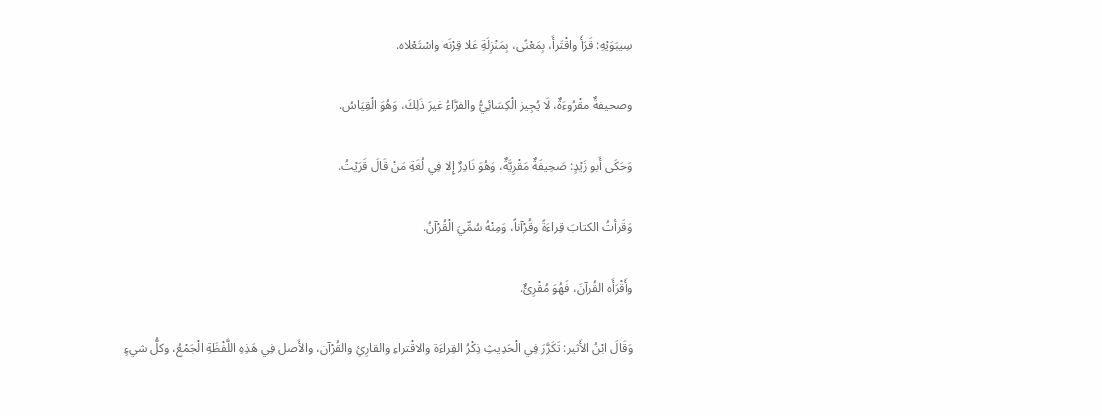سِيبَوَيْهِ: قَرَأَ واقْتَرأَ، بِمَعْنًى، بِمَنْزِلَةِ عَلا قِرْنَه واسْتَعْلاه.

وصحيفةٌ مقْرُوءَةٌ، لَا يُجِيز الْكِسَائِيُّ والفرَّاءُ غيرَ ذَلِكَ، وَهُوَ الْقِيَاسُ.

وَحَكَى أَبو زَيْدٍ: صَحِيفَةٌ مَقْرِيَّةٌ، وَهُوَ نَادِرٌ إِلا فِي لُغَةِ مَنْ قَالَ قَرَيْتُ.

وَقَرأتُ الكتابَ قِراءَةً وقُرْآناً، وَمِنْهُ سُمِّيَ الْقُرْآنُ.

وأَقْرَأَه القُرآنَ، فَهُوَ مُقْرِئٌ.

وَقَالَ ابْنُ الأَثير: تَكَرَّرَ فِي الْحَدِيثِ ذِكْرُ القِراءَة والاقْتراءِ والقارِئِ والقُرْآن، والأَصل فِي هَذِهِ اللَّفْظَةِ الْجَمْعُ، وكلُّ شيءٍ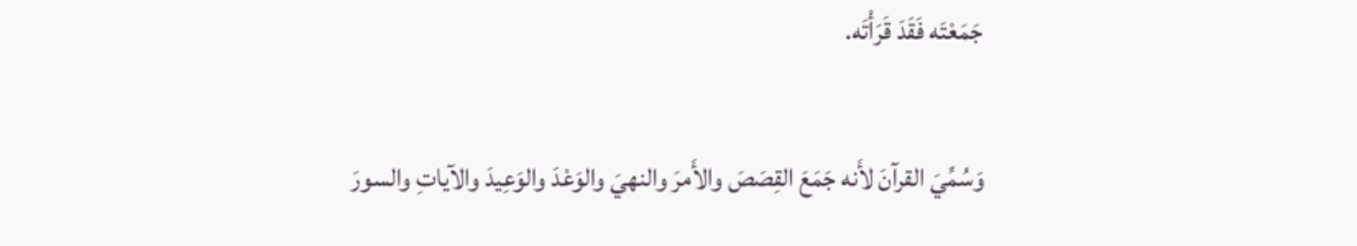جَمَعْتَه فَقَدَ قَرَأْتَه.

وَسُمِّيَ القرآنَ لأَنه جَمَعَ القِصَصَ والأَمرَ والنهيَ والوَعْدَ والوَعِيدَ والآياتِ والسورَ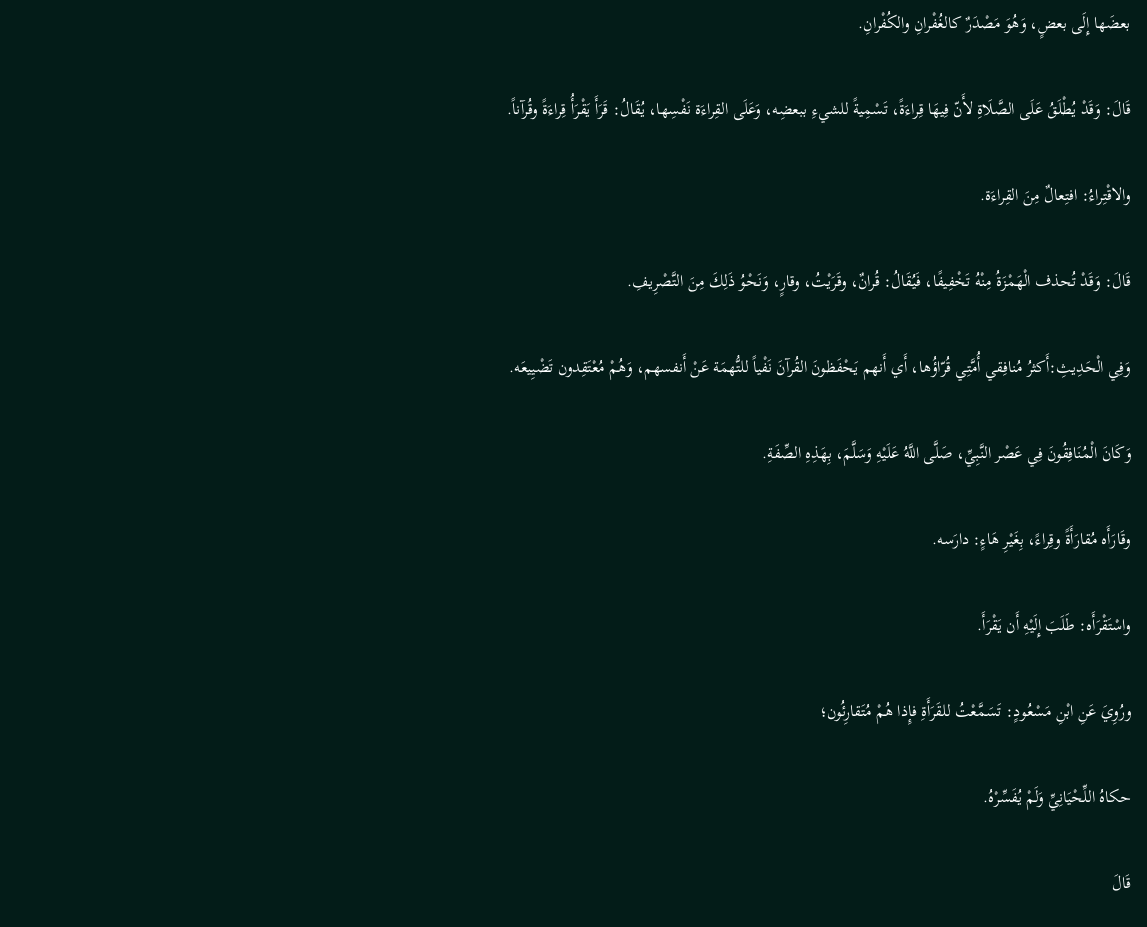بعضَها إِلَى بعضٍ، وَهُوَ مَصْدَرٌ كالغُفْرانِ والكُفْرانِ.

قَالَ: وَقَدْ يُطْلَقُ عَلَى الصَّلَاةِ لأَنّ فِيهَا قِراءَةً، تَسْمِيةً للشيءِ ببعضِه، وَعَلَى القِراءَة نَفْسِها، يُقَالُ: قَرَأَ يَقْرَأُ قِراءَةً وقُرآناً.

والاقْتِراءُ: افتِعالٌ مِنَ القِراءَة.

قَالَ: وَقَدْ تُحذف الْهَمْزَةُ مِنْهُ تَخْفِيفًا، فَيُقَالُ: قُرانٌ، وقَرَيْتُ، وقارٍ، وَنَحْوُ ذَلِكَ مِنَ التَّصْرِيفِ.

وَفِي الْحَدِيثِ:أَكثرُ مُنافِقي أُمَّتِي قُرّاؤُها، أَي أَنهم يَحْفَظونَ القُرآنَ نَفْياً للتُّهمَة عَنْ أَنفسهم، وَهُمْ مُعْتَقِدون تَضْيِيعَه.

وَكَانَ الْمُنَافِقُونَ فِي عَصْر النَّبِيِّ، صَلَّى اللَّهُ عَلَيْهِ وَسَلَّمَ، بِهَذِهِ الصِّفَةِ.

وقَارَأَه مُقارَأَةً وقِراءً، بِغَيْرِ هَاءٍ: دارَسه.

واسْتَقْرَأَه: طَلَبَ إِلَيْهِ أَن يَقْرَأَ.

ورُوِيَ عَنِ ابْنِ مَسْعُودٍ: تَسَمَّعْتُ للقَرَأَةِ فإِذا هُمْ مُتَقارِئُون؛

حكاهُ اللِّحْيَانِيِّ وَلَمْ يُفَسِّرْهُ.

قَالَ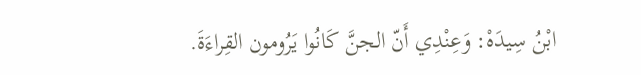ابْنُ سِيدَهْ: وَعِنْدِي أَنّ الجنَّ كَانُوا يَرُومون القِراءَةَ.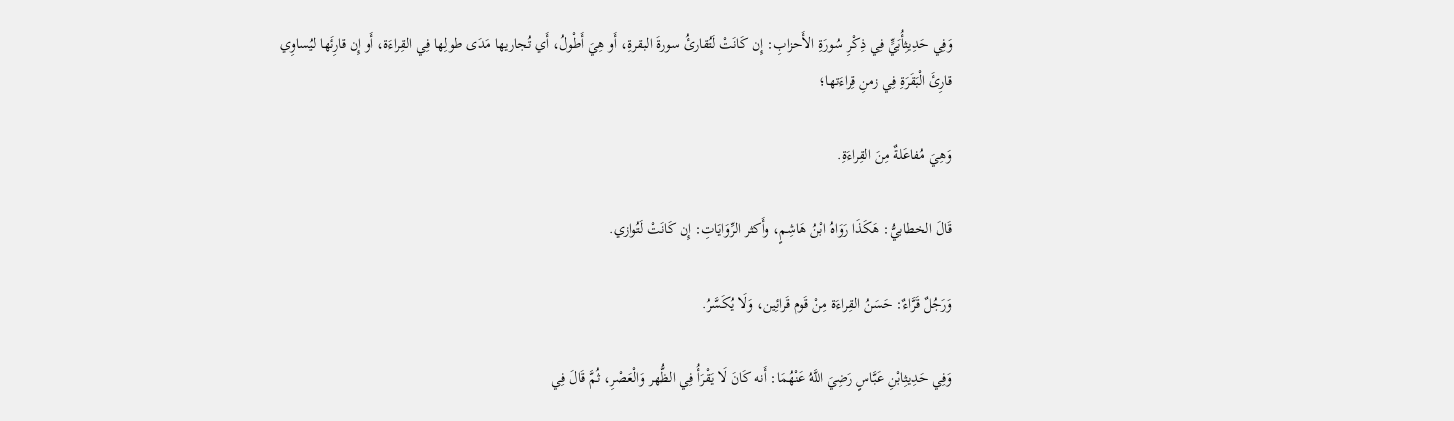وَفِي حَدِيثِأُبَيٍّ فِي ذِكْرِ سُورَةِ الأَحزابِ: إِن كَانَتْ لَتُقارئُ سورةَ البقرةِ، أَو هِيَ أَطْولُ، أَي تُجاريها مَدَى طولِها فِي القِراءَة، أَو إِن قارِئَها ليُساوِي قارِئَ الْبَقَرَةِ فِي زمنِ قِراءَتها؛

وَهِيَ مُفاعَلةٌ مِنَ القِراءَةِ.

قَالَ الخطابيُّ: هَكَذَا رَوَاهُ ابْنُ هَاشِمٍ، وأَكثر الرِّوَايَاتِ: إِن كَانَتْ لَتُوازي.

وَرَجُلٌ قَرَّاءٌ: حَسَنُ القِراءَة مِنْ قَوم قَرائِين، وَلَا يُكَسَّرُ.

وَفِي حَدِيثِابْنِ عَبَّاسٍ رَضِيَ اللَّهُ عَنْهُمَا: أَنه كَانَ لَا يَقْرَأُ فِي الظُّهر وَالْعَصْرِ، ثُمَّ قَالَ فِي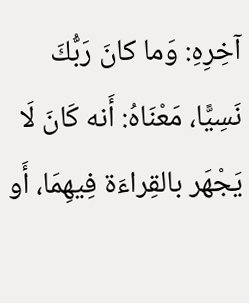آخِرِهِ: وَما كانَ رَبُّكَ نَسِيًّا، مَعْنَاهُ: أَنه كَانَ لَا يَجْهَر بالقِراءَة فِيهِمَا، أَو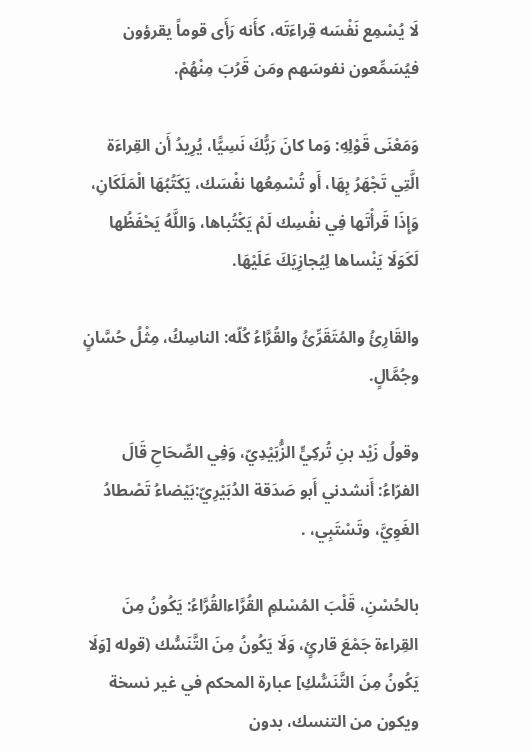لَا يُسْمِع نَفْسَه قِراءَتَه، كأَنه رَأَى قوماً يقرؤون فيُسَمِّعون نفوسَهم ومَن قَرُبَ مِنْهُمْ.

وَمَعْنَى قَوْلِهِ: وَما كانَ رَبُّكَ نَسِيًّا، يُرِيدُ أَن القِراءَة الَّتِي تَجْهَرُ بِهَا، أَو تُسْمِعُها نفْسَك، يَكَتُبُهَا الْمَلَكَانِ، وَإِذَا قَرأْتَها فِي نفْسِك لَمْ يَكْتُباها، وَاللَّهُ يَحْفَظُها لَكَوَلَا يَنْساها لِيُجازِيَكَ عَلَيْهَا.

والقَارِئُ والمُتَقَرِّئُ والقُرَّاءُ كُلّه: الناسِكُ، مِثْلُ حُسَّانٍ وجُمَّالٍ.

وقولُ زَيْد بنِ تُركِيٍّ الزُّبَيْدِيّ، وَفِي الصِّحَاحِ قَالَ الفرّاءُ: أَنشدني أَبو صَدَقة الدُبَيْرِيّ:بَيْضاءُ تَصْطادُ الغَوِيَّ، وتَسْتَبِي، .

بالحُسْنِ، قَلْبَ المُسْلمِ القُرَّاءالقُرَّاءُ: يَكُونُ مِنَ القِراءة جَمْعَ قارئٍ، وَلَا يَكُونُ مِنَ التَّنَسُّك (قوله [وَلَا يَكُونُ مِنَ التَّنَسُّكِ] عبارة المحكم في غير نسخة ويكون من التنسك، بدون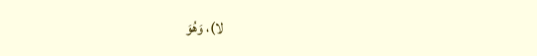لا)، وَهُوَ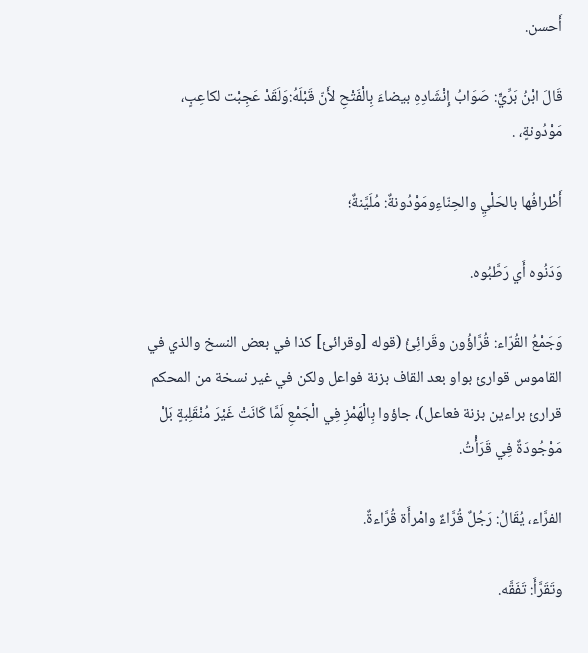أَحسن.

قَالَ ابْنُ بَرِّيٍّ: صَوَابُ إِنْشَادِهِ بيضاءَ بِالْفَتْحِ لأَنّ قَبْلَهُ:وَلَقَدْ عَجِبْت لكاعِبٍ، مَوْدُونةٍ، .

أَطْرافُها بالحَلْيِ والحِنّاءِومَوْدُونةٌ: مُلَيَّنةٌ؛

وَدَنُوه أَي رَطَّبُوه.

وَجَمْعُ القُرّاء: قُرَّاؤُون وقَرائِئُ (قوله [وقرائئ] كذا في بعض النسخ والذي في القاموس قوارئ بواو بعد القاف بزنة فواعل ولكن في غير نسخة من المحكم قرارئ براءين بزنة فعاعل)، جاؤوا بِالْهَمْزِ فِي الْجَمْعِ لَمَّا كَانَتْ غَيْرَ مُنْقَلِبةٍ بَلْ مَوْجُودَةٌ فِي قَرَأْتُ.

الفرَّاء، يُقَالُ: رَجُلٌ قُرَّاءٌ وامْرأَة قُرَّاءةٌ.

وتَقَرَّأَ: تَفَقَّه.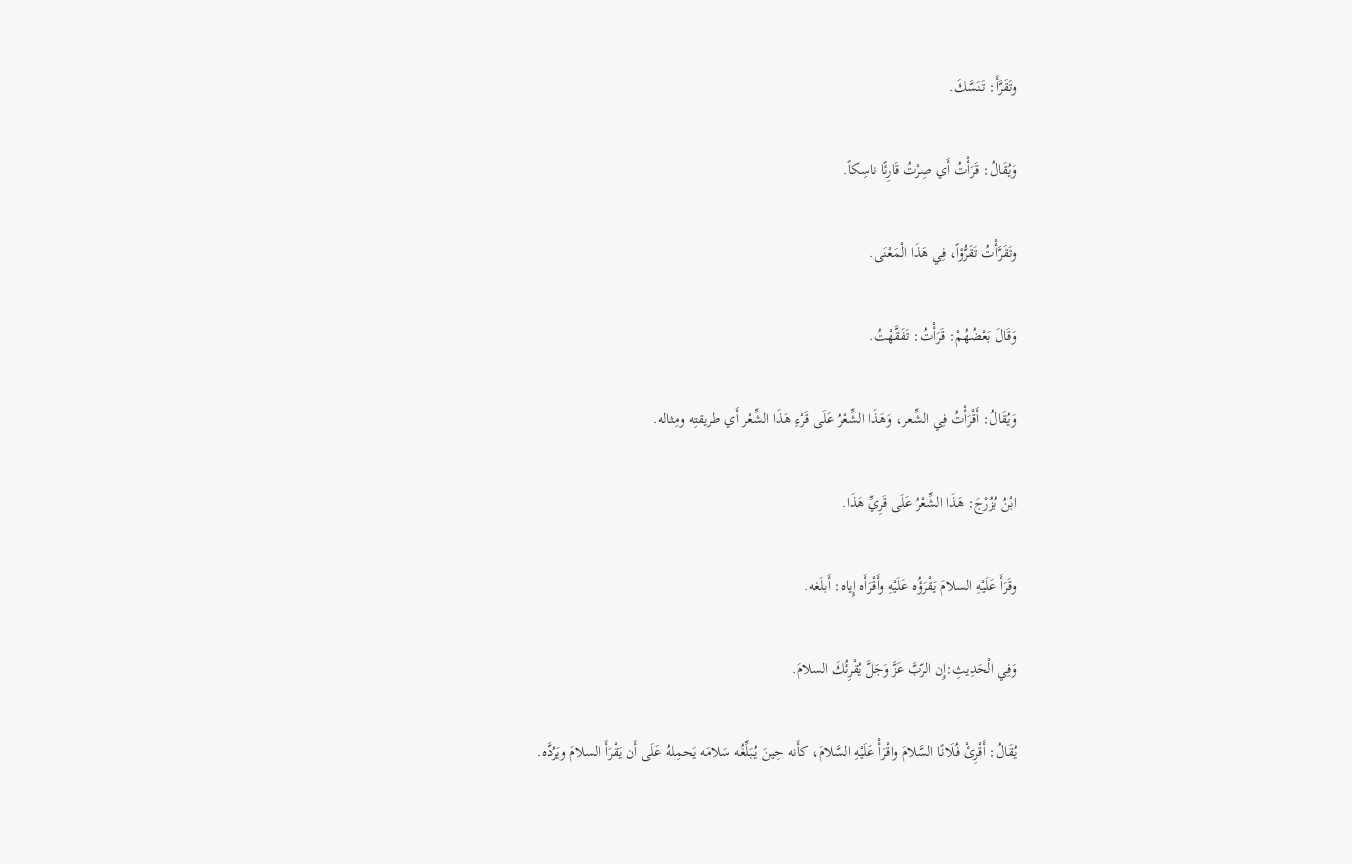وتَقَرَّأَ: تَنَسَّكَ.

وَيُقَالُ: قَرَأْتُ أَي صِرْتُ قَارِئًا ناسِكاً.

وتَقَرَّأْتُ تَقَرُّؤاً، فِي هَذَا الْمَعْنَى.

وَقَالَ بَعْضُهُمْ: قَرَأْتُ: تَفَقَّهْتُ.

وَيُقَالُ: أَقْرَأْتُ فِي الشِّعر، وَهَذَا الشِّعْرُ عَلَى قَرْءِ هَذَا الشِّعْر أَي طريقتِه ومِثاله.

ابْنُ بُزُرْجَ: هَذَا الشِّعْرُ عَلَى قَرِيِّ هَذَا.

وقَرَأَ عَلَيْهِ السلامَ يَقْرَؤُه عَلَيْهِ وأَقْرَأَه إِياه: أَبلَغه.

وَفِي الْحَدِيثِ:إِن الرّبَّ عَزَّ وَجَلَّ يُقْرِئُكَ السلامَ.

يُقَالُ: أَقْرِئْ فُلَانًا السَّلامَ واقْرَأْ عَلَيْهِ السَّلامَ، كأَنه حِينَ يُبَلِّغُه سَلامَه يَحمِلهُ عَلَى أَن يَقْرَأَ السلامَ ويَرُدَّه.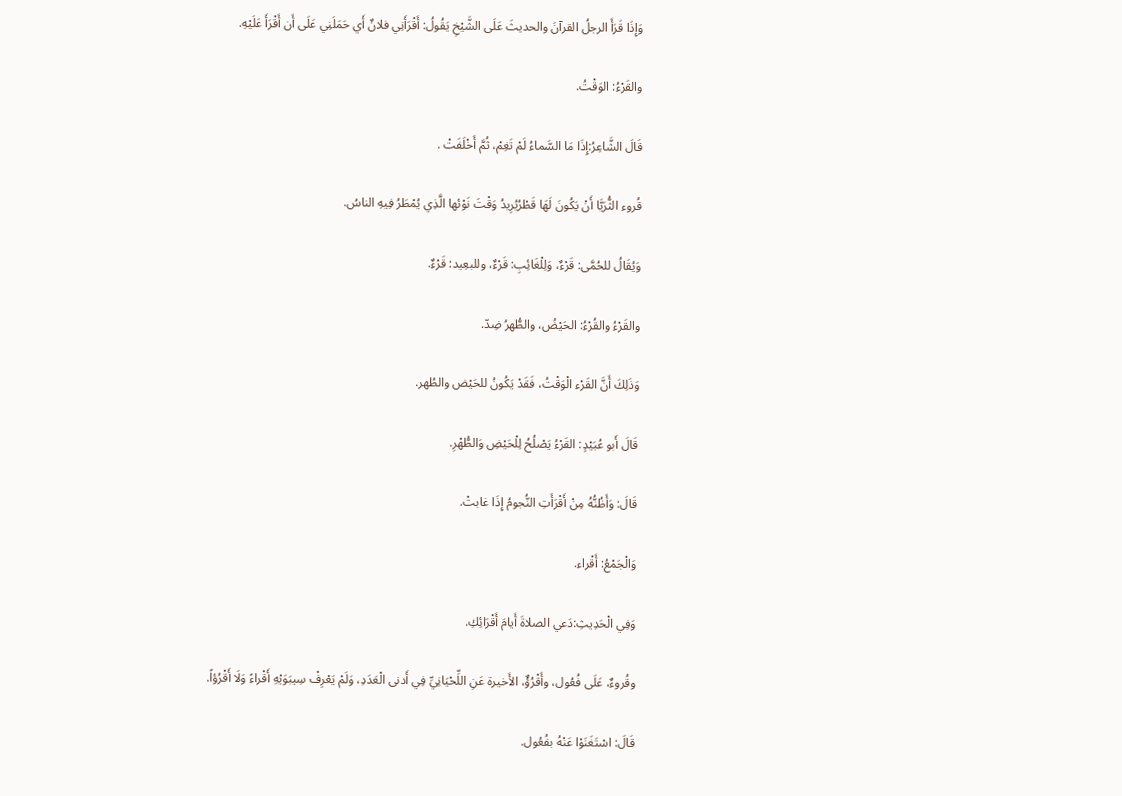وَإِذَا قَرَأَ الرجلُ القرآنَ والحديثَ عَلَى الشَّيْخِ يَقُولُ: أَقْرَأَنِي فلانٌ أَي حَمَلَنِي عَلَى أَن أَقْرَأَ عَلَيْهِ.

والقَرْءُ: الوَقْتُ.

قَالَ الشَّاعِرُ:إِذَا مَا السَّماءُ لَمْ تَغِمْ، ثُمَّ أَخْلَفَتْ .

قُروء الثُّرَيَّا أَنْ يَكُونَ لَهَا قَطْرُيُرِيدُ وَقْتَ نَوْئها الَّذِي يُمْطَرُ فِيهِ الناسُ.

وَيُقَالُ للحُمَّى: قَرْءٌ، وَلِلْغَائِبِ: قَرْءٌ، وللبعِيد: قَرْءٌ.

والقَرْءُ والقُرْءُ: الحَيْضُ، والطُّهرُ ضِدّ.

وَذَلِكَ أَنَّ القَرْء الْوَقْتُ، فَقَدْ يَكُونُ للحَيْض والطُهر.

قَالَ أَبو عُبَيْدٍ: القَرْءُ يَصْلُحُ لِلْحَيْضِ وَالطُّهْرِ.

قَالَ: وَأَظُنُّهُ مِنْ أَقْرَأَتِ النُّجومُ إِذَا غابتْ.

وَالْجَمْعُ: أَقْراء.

وَفِي الْحَدِيثِ:دَعي الصلاةَ أَيامَ أَقْرَائِكِ.

وقُروءٌ، عَلَى فُعُول، وأَقْرُؤٌ، الأَخيرة عَنِ اللِّحْيَانِيِّ فِي أَدنى الْعَدَدِ، وَلَمْ يَعْرِفْ سِيبَوَيْهِ أَقْراءً وَلَا أَقْرُؤاً.

قَالَ: اسْتَغَنَوْا عَنْهُ بفُعُول.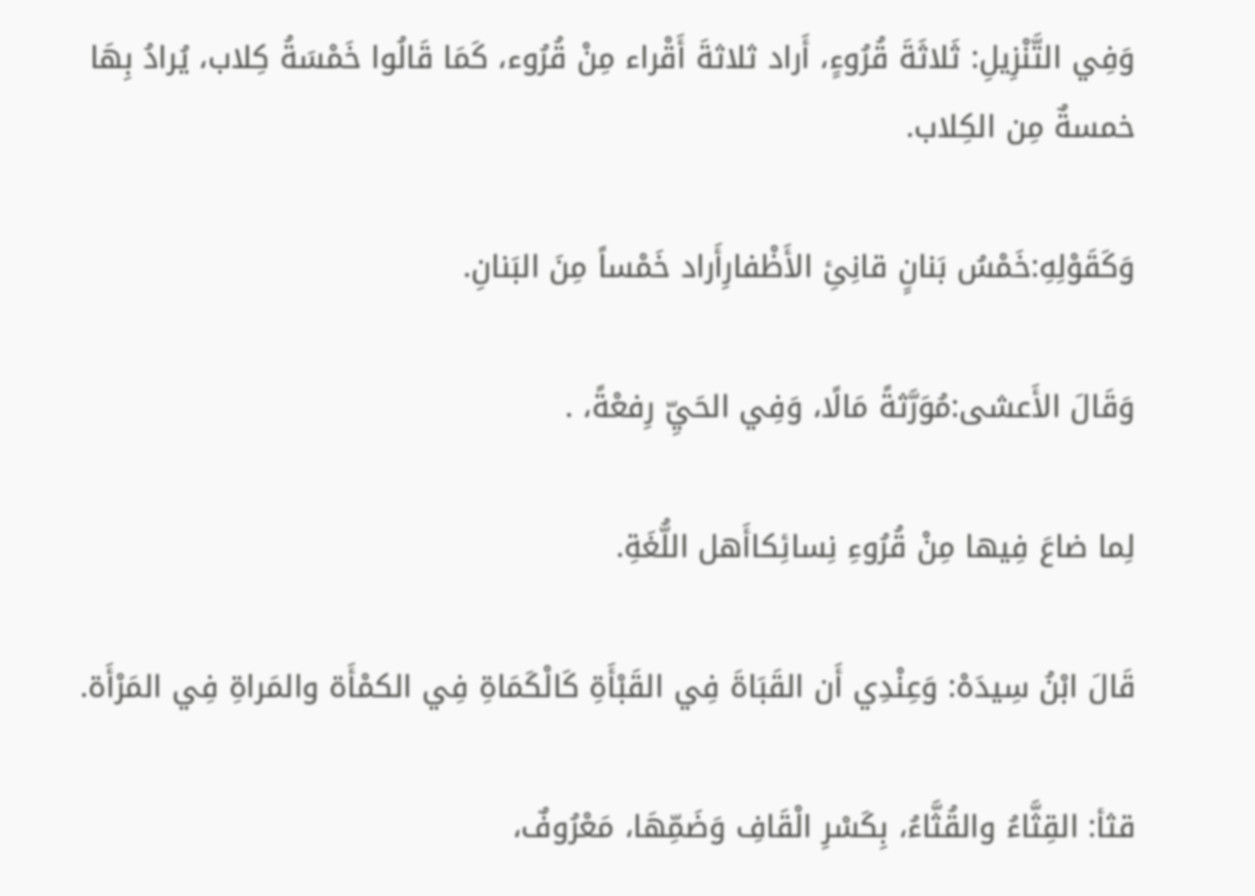وَفِي التَّنْزِيلِ: ثَلاثَةَ قُرُوءٍ، أَراد ثلاثةَ أَقْراء مِنْ قُرُوء، كَمَا قَالُوا خَمْسَةُ كِلاب، يُرادُ بِهَا خمسةٌ مِن الكِلاب.

وَكَقَوْلِهِ:خَمْسُ بَنانٍ قانِئِ الأَظْفارِأَراد خَمْساً مِنَ البَنانِ.

وَقَالَ الأَعشى:مُوَرَّثةً مَالًا، وَفِي الحَيِّ رِفعْةً، .

لِما ضاعَ فِيها مِنْ قُرُوءِ نِسائِكاأَهل اللُّغَةِ.

قَالَ ابْنُ سِيدَهْ: وَعِنْدِي أَن القَبَاةَ فِي القَبْأَةِ كَالْكَمَاةِ فِي الكمْأَة والمَراةِ فِي المَرْأَة.

قثأ: القِثَّاءُ والقُثَّاءُ، بِكَسْرِ الْقَافِ وَضَمِّهَا، مَعْرُوفٌ،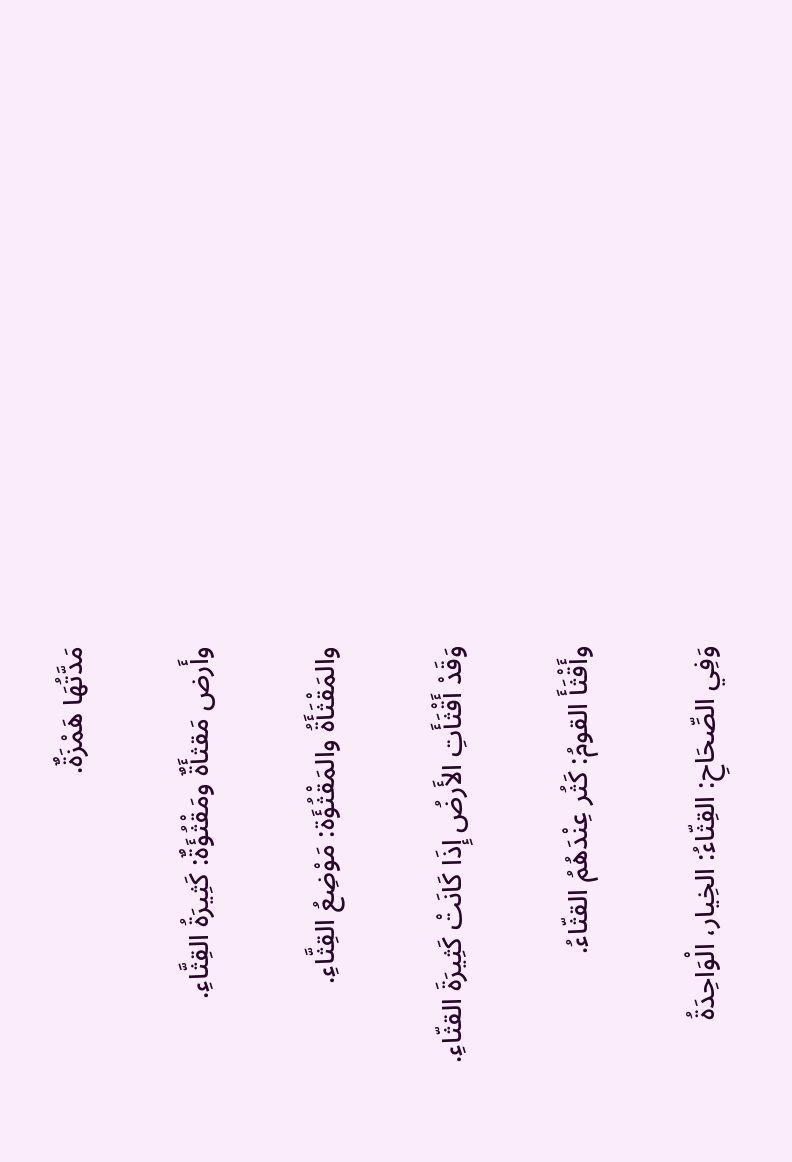مَدَّتُهَا هَمْزَةٌ.

وأَرض مَقثأَةٌ ومَقْثُؤَةٌ: كَثِيرَةُ القِثَّاءِ.

والمَقْثَأَةُ والمَقْثُؤَة: مَوْضِعُ القِثَّاءِ.

وَقَدْ أَقْثَأَتِ الأَرضُ إِذَا كَانَتْ كَثِيرَةَ القثّاءِ.

وأَقْثَأَ القومُ: كَثُر عِنْدَهُمُ القثّاءُ.

وَفِي الصِّحَاحِ: القِثّاءُ: الخِيار، الْوَاحِدَةُ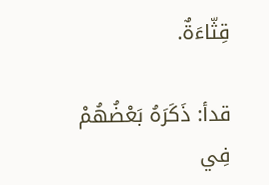قِثّاءَةٌ.

قدأ: ذَكَرَهُ بَعْضُهُمْ فِي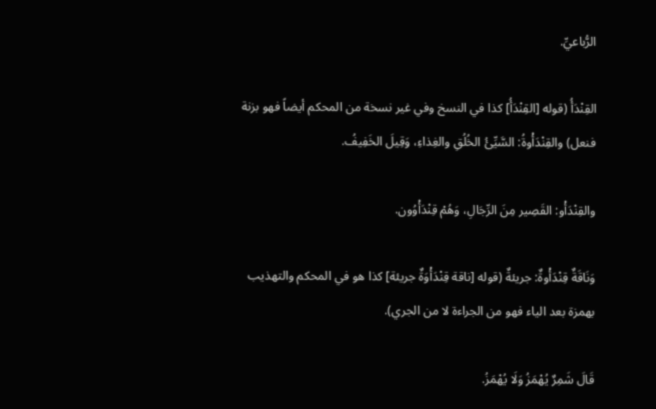الرُّباعيِّ.

القِنْدَأُ (قوله [القِنْدَأُ] كذا في النسخ وفي غير نسخة من المحكم أيضاً فهو بزنة فنعل) والقِنْدَأْوةُ: السَّيِّئُ الخُلُقِ والغِذاءِ، وَقِيلَ الخَفِيفُ.

والقِنْدَأْو: القَصِير مِنَ الرِّجَالِ، وَهُمْ قِنْدَأْوُون.

وَنَاقَةٌ قِنْدَأْوةٌ: جريئةٌ (قوله [ناقة قِنْدَأْوَةٌ جريئة] كذا هو في المحكم والتهذيب بهمزة بعد الياء فهو من الجراءة لا من الجري).

قَالَ شَمِرٌ يُهْمَزُ وَلَا يُهْمَزُ.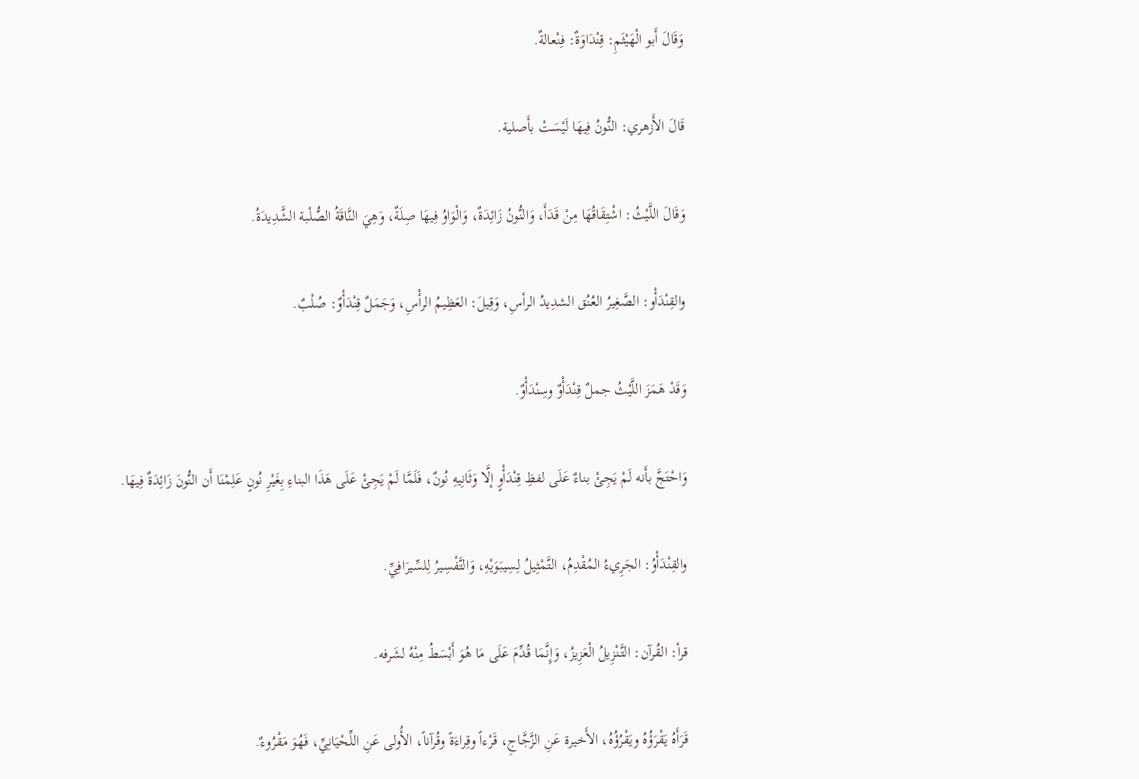وَقَالَ أَبو الْهَيْثَمِ: قِنْدَاوَةٌ: فِنْعالةٌ.

قَالَ الأَزهري: النُّونُ فِيهَا لَيْسَتْ بأَصلية.

وَقَالَ اللَّيْثُ: اشْتِقَاقُهَا مِنْ قَدَأَ، وَالنُّونُ زَائِدَةٌ، وَالْوَاوُ فِيهَا صِلَةٌ، وَهِيَ النَّاقَةُ الصُّلْبة الشَّدِيدَةُ.

والقِنْدَأْو: الصَّغِيرُ العُنُق الشدِيدُ الرأسِ، وَقِيلَ: العَظِيمُ الرأْسِ، وَجَمَلٌ قِنْدَأْوٌ: صُلْبٌ.

وَقَدْ هَمَزَ اللَّيْثُ جملٌ قِنْدَأْوٌ وسِنْدَأْوٌ.

وَاحْتَجَّ بأَنه لَمْ يَجِئْ بناءٌ عَلَى لفظِ قِنْدَأْوٍ إلَّا وَثَانِيهِ نُونٌ، فَلَمَّا لَمْ يَجِئْ عَلَى هَذَا البناءِ بِغَيْرِ نُونٍ عَلِمْنَا أَن النُّونَ زَائِدَةٌ فِيهَا.

والقِنْدَأْوُ: الجَرِيءُ المُقْدِمُ، التَّمْثِيلُ لِسِيبَوَيْهِ، وَالتَّفْسِيرُ لِلسِّيرَافِيِّ.

قرأ: القُرآن: التَّنْزِيلُ الْعَزِيزُ، وَإِنَّمَا قُدِّمَ عَلَى مَا هُوَ أَبْسَطُ مِنْهُ لشَرفه.

قَرَأَهُ يَقْرَؤُهُ ويَقْرُؤُهُ، الأَخيرة عَنِ الزَّجَّاجِ، قَرْءاً وقِراءَةً وقُرآناً، الأُولى عَنِ اللِّحْيَانِيِّ، فَهُوَ مَقْرُوءٌ.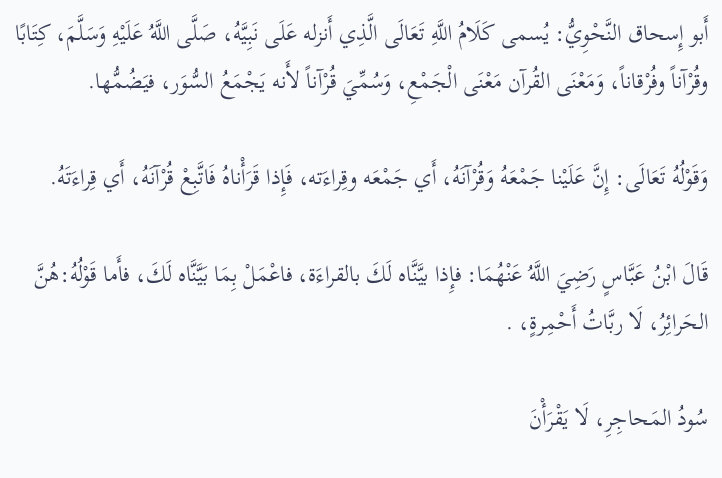أَبو إِسحاق النَّحْوِيُّ: يُسمى كَلَامُ اللَّهِ تَعَالَى الَّذِي أَنزله عَلَى نَبِيَّهُ، صَلَّى اللَّهُ عَلَيْهِ وَسَلَّمَ، كِتَابًا وقُرْآناً وفُرْقاناً، وَمَعْنَى القُرآن مَعْنَى الْجَمْعِ، وَسُمِّيَ قُرْآناً لأَنه يَجْمَعُ السُّوَر، فيَضُمُّها.

وَقَوْلُهُ تَعَالَى: إِنَّ عَلَيْنا جَمْعَهُ وَقُرْآنَهُ، أَي جَمْعَه وقِراءَته، فَإِذا قَرَأْناهُ فَاتَّبِعْ قُرْآنَهُ، أَي قِراءَتَهُ.

قَالَ ابْنُ عَبَّاسٍ رَضِيَ اللَّهُ عَنْهُمَا: فإِذا بيَّنَّاه لَكَ بالقراءَة، فاعْمَلْ بِمَا بَيَّنَّاه لَكَ، فأَما قَوْلُهُ:هُنَّ الحَرائِرُ، لَا ربَّاتُ أَحْمِرةٍ، .

سُودُ المَحاجِرِ، لَا يَقْرَأْنَ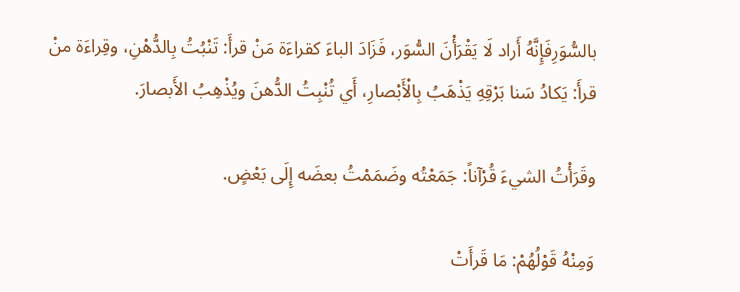بالسُّوَرِفَإِنَّهُ أَراد لَا يَقْرَأْنَ السُّوَر، فَزَادَ الباءَ كقراءَة مَنْ قرأَ: تَنْبُتُ بِالدُّهْنِ، وقِراءَة منْ قرأَ: يَكادُ سَنا بَرْقِهِ يَذْهَبُ بِالْأَبْصارِ، أَي تُنْبِتُ الدُّهنَ ويُذْهِبُ الأَبصارَ.

وقَرَأْتُ الشيءَ قُرْآناً: جَمَعْتُه وضَمَمْتُ بعضَه إِلَى بَعْضٍ.

وَمِنْهُ قَوْلُهُمْ: مَا قَرأَتْ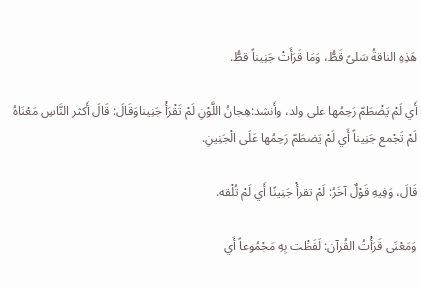هَذِهِ الناقةُ سَلىً قَطُّ، وَمَا قَرَأَتْ جَنِيناً قطُّ.

أَي لَمْ يَضْطَمّ رَحِمُها على ولد، وأَنشد:هِجانُ اللَّوْنِ لَمْ تَقْرَأْ جَنِيناوَقَالَ: قَالَ أَكثر النَّاسِ مَعْنَاهُ لَمْ تَجْمع جَنِيناً أَي لَمْ يَضطَمّ رَحِمُها عَلَى الْجَنِينِ.

قَالَ، وَفِيهِ قَوْلٌ آخَرُ: لَمْ تقرأْ جَنِينًا أَي لَمْ تُلْقه.

وَمَعْنَى قَرَأْتُ القُرآن: لَفَظْت بِهِ مَجْمُوعاً أَي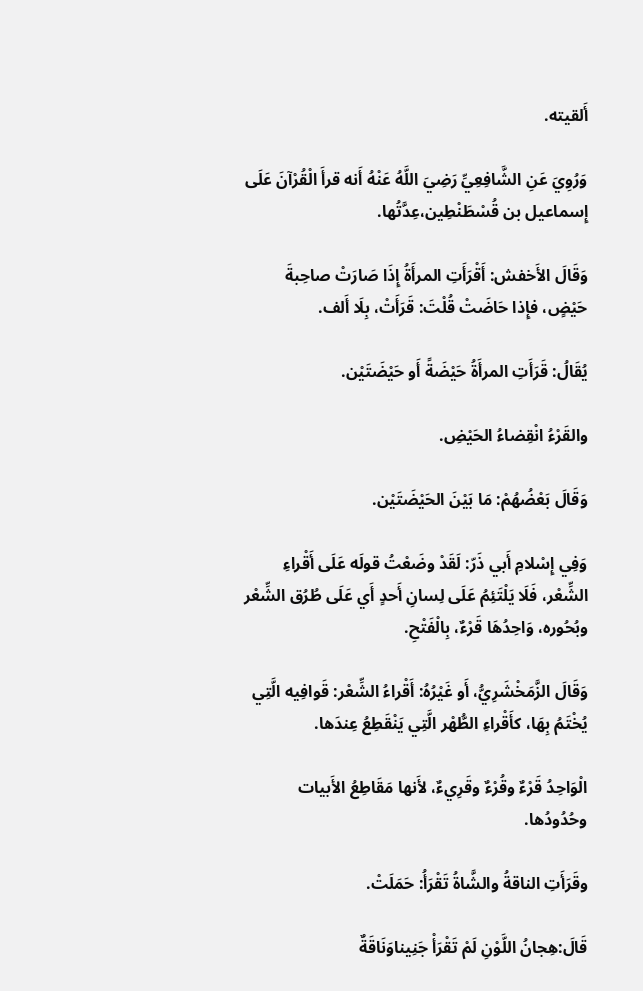أَلقيته.

وَرُوِيَ عَنِ الشَّافِعِيِّ رَضِيَ اللَّهُ عَنْهُ أَنه قرأَ الْقُرْآنَ عَلَى إِسماعيل بن قُسْطَنْطِين،عِدَّتُها.

وَقَالَ الأَخفش: أَقْرَأَتِ المرأَةُ إِذَا صَارَتْ صاحِبةَ حَيْضٍ، فإِذا حَاضَتْ قُلْتَ: قَرَأَتْ، بِلَا أَلف.

يُقَالُ: قَرَأَتِ المرأَةُ حَيْضَةً أَو حَيْضَتَيْن.

والقَرْءُ انْقِضاءُ الحَيْضِ.

وَقَالَ بَعْضُهُمْ: مَا بَيْنَ الحَيْضَتَيْن.

وَفِي إِسْلامِ أَبي ذَرّ: لَقَدْ وضَعْتُ قولَه عَلَى أَقْراءِ الشِّعْر، فَلَا يَلْتَئِمُ عَلَى لِسانِ أَحدٍ أَي عَلَى طُرُق الشِّعْر وبُحُوره، وَاحِدُهَا قَرْءٌ، بِالْفَتْحِ.

وَقَالَ الزَّمَخْشَرِيُّ، أَو غَيْرُهُ: أَقْراءُ الشِّعْر: قَوافِيه الَّتِي يُخْتَمُ بِهَا، كأَقْراءِ الطُّهْر الَّتِي يَنْقَطِعُ عِندَها.

الْوَاحِدُ قَرْءٌ وقُرْءٌ وقَرِيءٌ، لأَنها مَقَاطِعُ الأَبيات وحُدُودُها.

وقَرَأَتِ الناقةُ والشَّاةُ تَقْرَأُ: حَمَلَتْ.

قَالَ:هِجانُ اللَّوْنِ لَمْ تَقْرَأْ جَنِيناوَنَاقَةٌ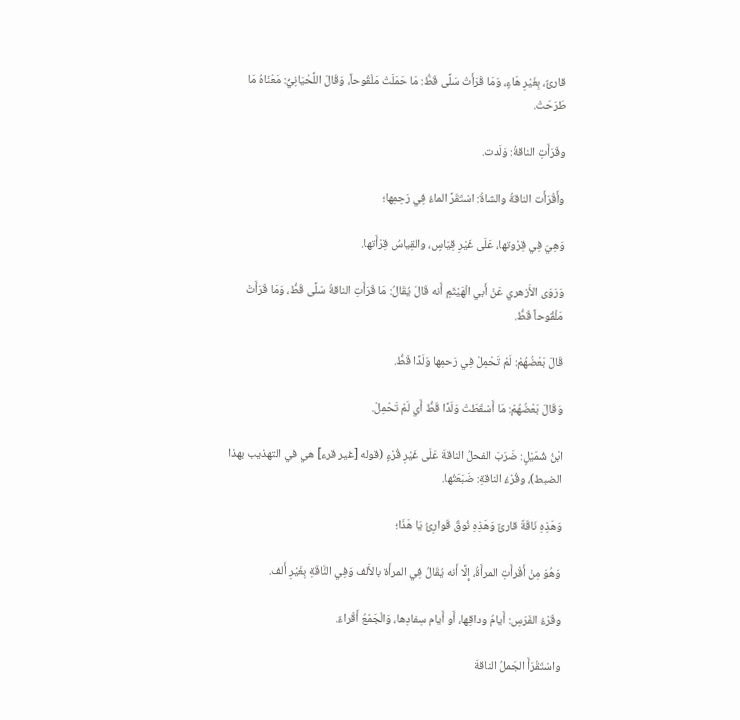قارئٌ، بِغَيْرِ هَاءٍ، وَمَا قَرَأَتْ سَلًى قَطُّ: مَا حَمَلَتْ مَلْقُوحاً، وَقَالَ اللِّحْيَانِيُّ: مَعْنَاهُ مَا طَرَحَتْ.

وقَرَأَتِ الناقةُ: وَلَدت.

وأَقْرَأَت الناقةُ والشاةُ: اسْتَقَرَّ الماءُ فِي رَحِمِها؛

وَهِيَ فِي قِرْوتها، عَلَى غَيْرِ قِيَاسٍ، والقِياسُ قِرْأَتها.

وَرَوَى الأَزهري عَنْ أَبي الْهَيْثَمِ أَنه قَالَ يُقَالُ: مَا قَرَأَتِ الناقةُ سَلًى قَطُّ، وَمَا قَرَأَتْ مَلْقُوحاً قَطُّ.

قَالَ بَعْضُهُمْ: لَمْ تَحْمِلْ فِي رَحمِها وَلَدًا قَطُّ.

وَقَالَ بَعْضُهُمْ: مَا أَسْقَطَتْ وَلَدًا قَطُّ أَي لَمْ تَحْمِلْ.

ابْنُ شُمَيْلٍ: ضَرَبَ الفحلُ الناقةَ عَلَى غَيْرِ قُرْءٍ (قوله [غير قرء] هي في التهذيب بهذا الضبط)، وقُرْءُ الناقةِ: ضَبَعَتُها.

وَهَذِهِ نَاقَةٌ قارئٌ وَهَذِهِ نُوقٌ قَوارِئُ يَا هَذَا؛

وَهُوَ مِنْ أَقْرأَتِ المرأَةُ، إِلَّا أَنه يُقَالُ فِي المرأَة بالأَلف وَفِي النَّاقَةِ بِغَيْرِ أَلف.

وقَرْءُ الفَرَسِ: أَيامُ وداقِها، أَو أَيام سِفادِها، وَالْجَمْعُ أَقْراءٌ.

واسْتَقْرَأَ الجَملُ الناقةَ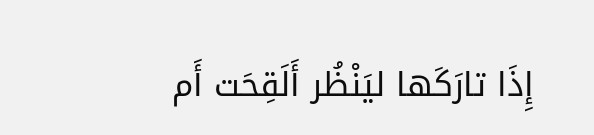إِذَا تارَكَها ليَنْظُر أَلَقِحَت أَم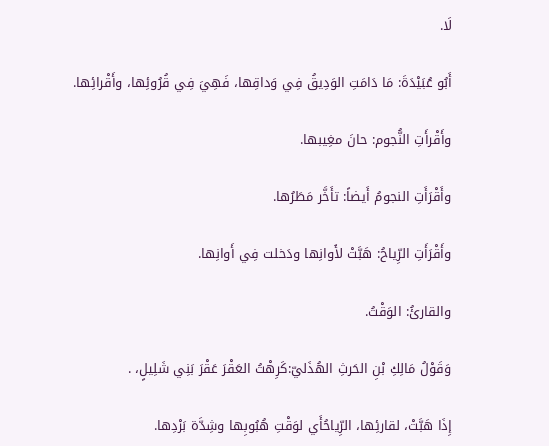لَا.

أَبُو عُبَيْدَةَ: مَا دَامَتِ الوَدِيقُ فِي وَداقِها، فَهِيَ فِي قُرُوئِها، وأَقْرائِها.

وأَقْرأَتِ النُّجوم: حانَ مغِيبها.

وأَقْرَأَتِ النجومُ أَيضاً: تأَخَّر مَطَرُها.

وأَقْرَأَتِ الرِّياحُ: هَبَّتْ لأَوانِها ودَخلت فِي أَوانِها.

والقارئُ: الوَقْتُ.

وَقَوْلُ مَالِكِ بْنِ الحَرثِ الهُذَليّ:كَرِهْتُ العَقْرَ عَقْرَ بَنِي شَلِيلٍ، .

إِذَا هَبَّتْ، لقارئِها، الرِّياحُأَي لوَقْتِ هُبُوبِها وشِدَّة بَرْدِها.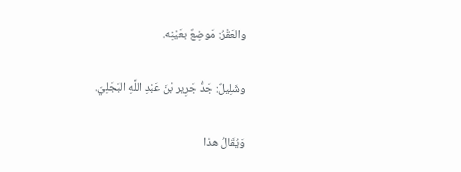والعَقْرُ: مَوضِعٌ بعَيْنِه.

وشَلِيلٌ: جَدُّ جَرِير بْنَ عَبْدِ اللَّهِ البَجَلِيّ.

وَيُقَالُ هذا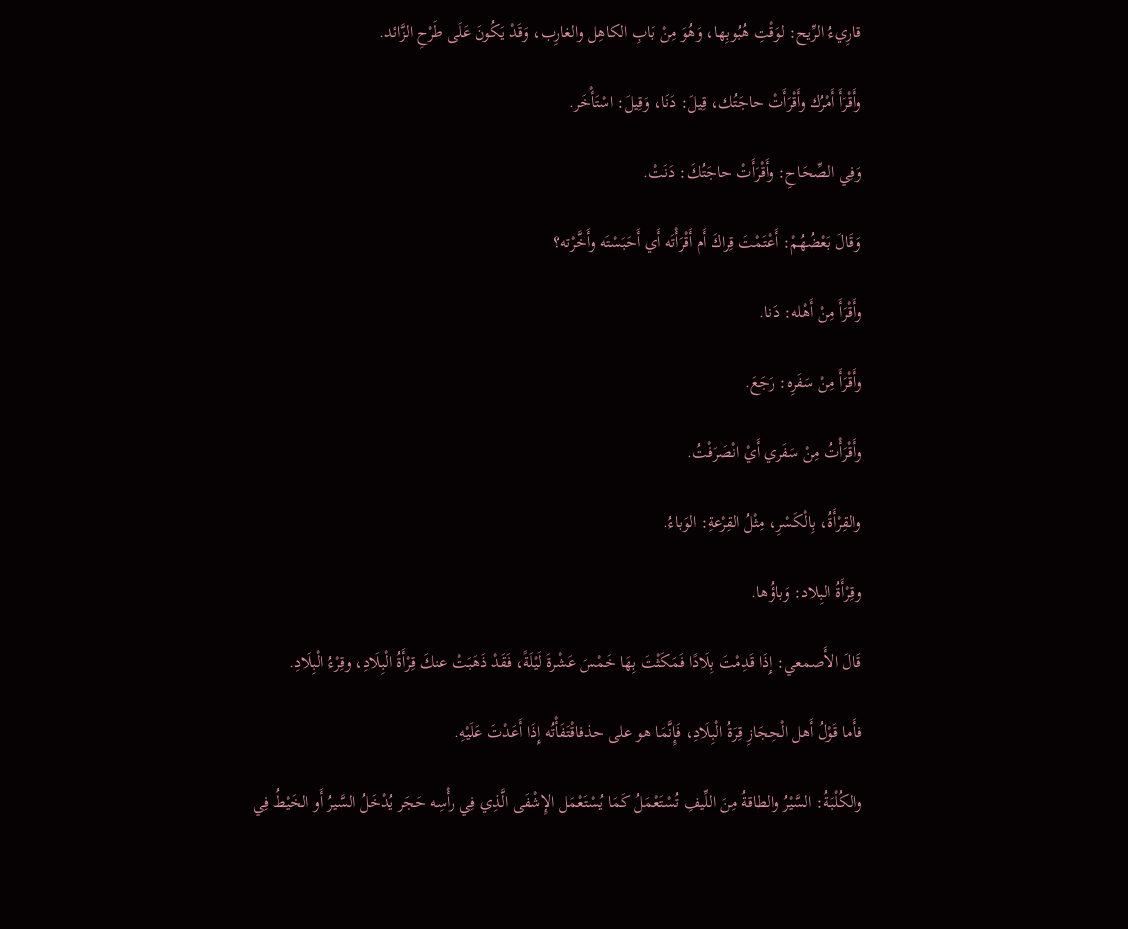قارِيءُ الرِّيح: لوَقْتِ هُبُوبِها، وَهُوَ مِنْ بَابِ الكاهِل والغارِب، وَقَدْ يَكُونَ عَلَى طَرْحِ الزَّائد.

وأَقْرَأَ أَمْرُك وأَقْرَأَتْ حاجَتُك، قِيلَ: دَنَا، وَقِيلَ: اسْتَأْخَر.

وَفِي الصِّحَاحِ: وأَقْرَأَتْ حاجَتُكَ: دَنَتْ.

وَقَالَ بَعْضُهُمْ: أَعْتَمْتَ قِراكَ أَم أَقْرَأْتَه أَي أَحَبَسْتَه وأَخَّرْته؟

وأَقْرَأَ مِنْ أَهْله: دَنا.

وأَقْرَأَ مِنْ سَفَرِه: رَجَعَ.

وأَقْرَأْتُ مِنْ سَفَري أَيْ انْصَرَفْتُ.

والقِرْأَةُ، بِالْكَسْرِ، مِثْلُ القِرْعةِ: الوَباءُ.

وقِرْأَةُ البِلاد: وَباؤُها.

قَالَ الأَصمعي: إِذَا قَدِمْتَ بِلَادًا فَمَكَثْتَ بِهَا خَمْسَ عَشْرةَ لَيْلَةً، فَقَدْ ذَهَبَتْ عنكَ قِرْأَةُ الْبِلَادِ، وقِرْءُ الْبِلَادِ.

فأَما قَوْلُ أَهل الْحِجَازِ قِرَةُ الْبِلَادِ، فَإِنَّمَا هو على حذفاقْتَفَأْتُه إِذَا أَعَدْتَ عَلَيْهِ.

والكُلْبَةُ: السَّيْرُ والطاقةُ مِنَ اللِّيفِ تُسْتَعْمَلُ كَمَا يُسْتَعْمَل الإِشْفَى الَّذِي فِي رأْسِه حَجَر يُدْخَلُ السَّيرُ أَو الخَيْطُ فِي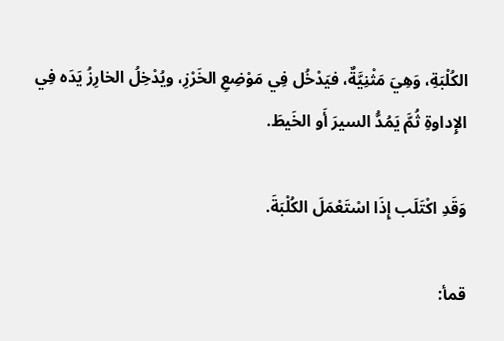الكُلْبَةِ، وَهِيَ مَثْنِيَّةٌ، فيَدْخُل فِي مَوْضِعِ الخَرْزِ، ويُدْخِلُ الخارِزُ يَدَه فِي الإِداوةِ ثُمَّ يَمُدُّ السيرَ أَو الخَيطَ.

وَقَدِ اكْتَلَب إِذَا اسْتَعْمَلَ الكُلْبَةَ.

قمأ: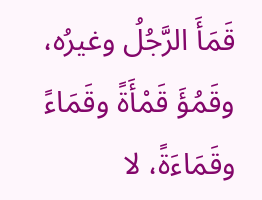قَمَأَ الرَّجُلُ وغيرُه، وقَمُؤَ قَمْأَةً وقَمَاءً وقَمَاءَةً، لا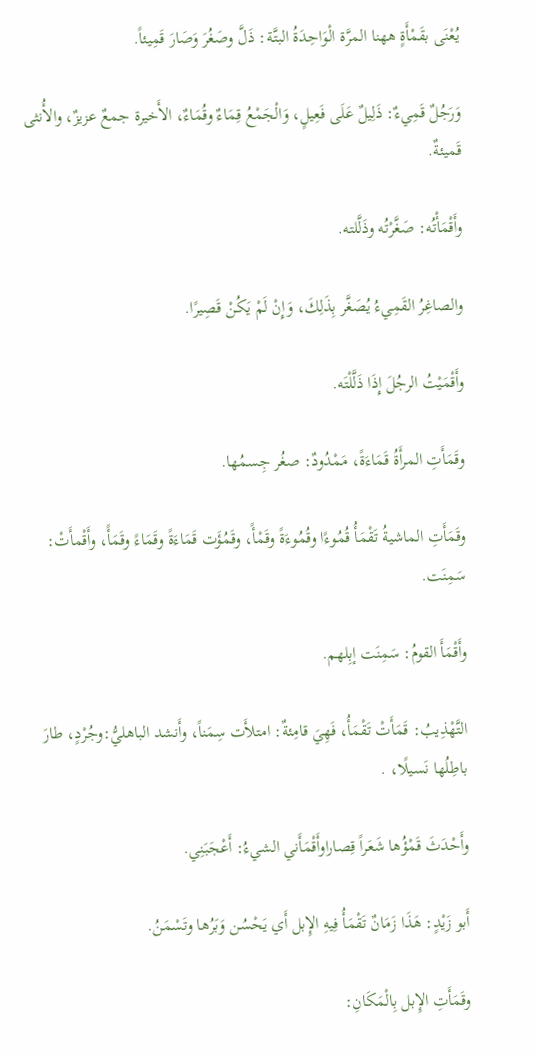يُعْنَى بقَمْأَةٍ ههنا المرَّة الْوَاحِدَةُ البتَّة: ذَلَّ وصَغُرَ وَصَارَ قَمِيئاً.

وَرَجُلٌ قَمِيءٌ: ذَلِيلٌ عَلَى فَعِيلٍ، وَالْجَمْعُ قِمَاءٌ وقُمَاءٌ، الأَخيرة جمعٌ عزيزٌ، والأُنثى قَميئةٌ.

وأَقْمَأْتُه: صَغَّرْتُه وذَلَّلته.

والصاغِرُ القَمِيءُ يُصَغَّر بِذَلِكَ، وَإِنْ لَمْ يَكُنْ قَصِيرًا.

وأَقْمَيْتُ الرجُلَ إِذَا ذَلَّلْتَه.

وقَمَأَتِ المرأَةُ قَمَاءَةً، مَمْدُودٌ: صغُر جِسمُها.

وقَمَأَتِ الماشيةُ تَقْمَأُ قُمُوءًا وقُمُوءَةً وقَمْأً، وقَمُؤَت قَمَاءَةً وقَمَاءً وقَمَأً، وأَقْمأَتْ: سَمِنَت.

وأَقْمَأَ القومُ: سَمِنَت إبِلهم.

التَّهْذِيبُ: قَمَأَتْ تَقْمَأُ، فَهِيَ قامِئةٌ: امتلأَت سِمَناً، وأَنشد الباهليُّ:وجُرْدٍ، طارَ باطِلُها نَسيلًا، .

وأَحْدَثَ قَمْؤُها شَعَراً قِصاراوأَقْمَأَني الشيءُ: أَعْجَبَنِي.

أَبو زَيْدٍ: هَذَا زَمَانٌ تَقْمَأُ فِيهِ الإِبل أَي يَحْسُن وَبَرُها وتَسْمَنُ.

وقَمَأَتِ الإِبل بِالْمَكَانِ: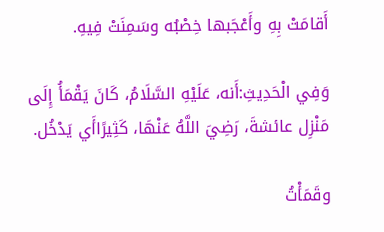أَقامَتْ بِهِ وأَعْجَبها خِصْبُه وسَمِنَتْ فِيهِ.

وَفِي الْحَدِيثِ:أَنه، عَلَيْهِ السَّلَامُ، كَانَ يَقْمَأُ إِلَى مَنْزِل عائشةَ، رَضِيَ اللَّهُ عَنْهَا، كَثِيرًاأَي يَدْخُل.

وقَمَأْتُ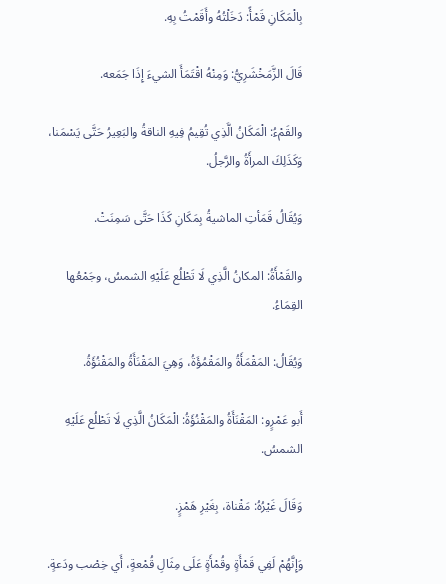بِالْمَكَانِ قَمْأً: دَخَلْتُهُ وأَقَمْتُ بِهِ.

قَالَ الزَّمَخْشَرِيُّ: وَمِنْهُ اقْتَمَأَ الشيءَ إِذَا جَمَعه.

والقَمْءُ: الْمَكَانُ الَّذِي تُقِيمُ فِيهِ الناقةُ والبَعِيرُ حَتَّى يَسْمَنا، وَكَذَلِكَ المرأَةُ والرَّجلُ.

وَيُقَالُ قَمَأتِ الماشيةُ بِمَكَانِ كَذَا حَتَّى سَمِنَتْ.

والقَمْأَةُ: المكانُ الَّذِي لَا تَطْلُع عَلَيْهِ الشمسُ، وجَمْعُها القِمَاءُ.

وَيُقَالُ: المَقْمَأَةُ والمَقْمُؤَةُ، وَهِيَ المَقْنَأَةُ والمَقْنُؤَةُ.

أَبو عَمْرٍو: المَقْنَأَةُ والمَقْنُؤَةُ: الْمَكَانُ الَّذِي لَا تَطْلُع عَلَيْهِ الشمسُ.

وَقَالَ غَيْرُهُ: مَقْناة، بِغَيْرِ هَمْزٍ.

وَإِنَّهُمْ لَفِي قَمْأَةٍ وقُمْأَةٍ عَلَى مِثَالِ قُمْعةٍ، أَي خِصْب ودَعةٍ.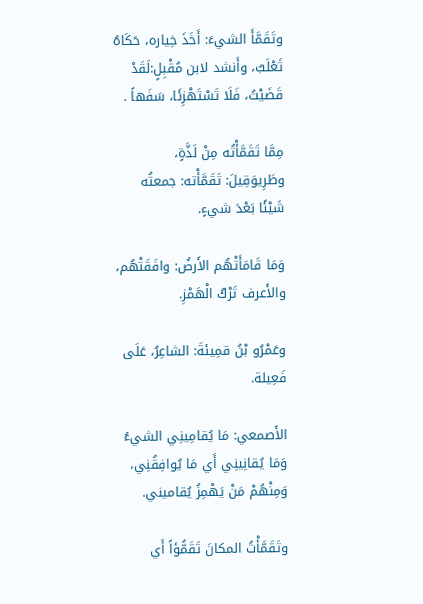وتَقَمَّأَ الشيءَ: أَخَذَ خِياره، حَكَاهُ ثَعْلَبٌ، وأَنشد لابن مُقْبِلٍ:لَقَدْ قَضَيْتُ، فَلَا تَسْتَهْزِئَا، سَفَهاً .

مِمَّا تَقَمَّأْتُه مِنْ لَذَّةٍ، وطَرِيوَقِيلَ: تَقَمَّأْته: جمعتُه شَيْئًا بَعْدَ شيءٍ.

وَمَا قَامَأَتْهُم الأَرضُ: وافَقَتْهُم، والأَعرف تَرْكُ الْهَمْزِ.

وعَمْرُو بْنُ قمِيئةَ: الشاعِرُ، عَلَى فَعِيلة.

الأَصمعي: مَا يُقامِينِي الشيءُ وَمَا يُقانِينِي أَي مَا يُوافِقُنِي، وَمِنْهُمْ مَنْ يَهْمِزُ يُقاميني.

وتَقَمَّأْتُ المكانَ تَقَمُّؤاً أَي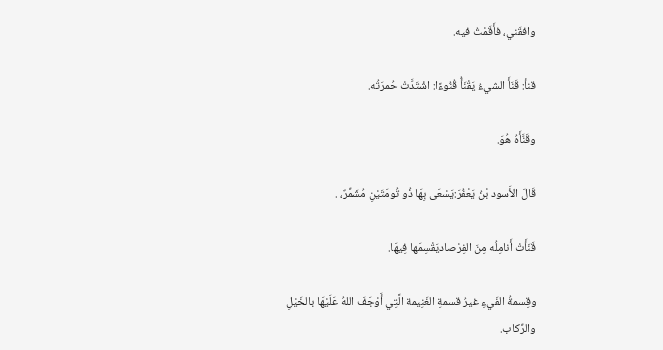وافقَني، فأَقَمْتُ فيه.

قنأ: قَنَأَ الشيءُ يَقْنَأُ قُنُوءًا: اشْتَدَّتْ حُمرَتُه.

وقَنَّأَهُ هُوَ.

قَالَ الأَسود بْنُ يَعْفُرَ:يَسْعَى بِهَا ذُو تُومَتَيْنِ مُشَمِّرٌ، .

قَنَأَتْ أَنامِلُه مِنَ الفِرْصاديَقْسِمَها فِيهَا.

وقِسمةُ الفَيءِ غيرُ قسمةِ الغَنِيمة الَّتِي أَوْجَفَ اللهُ عَلَيْهَا بالخَيْلِ والرِّكاب.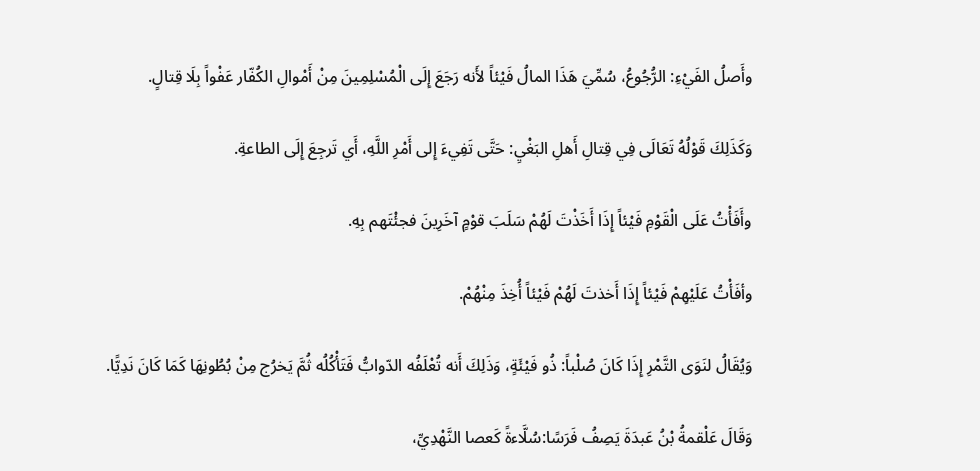وأَصلُ الفَيْءِ: الرُّجُوعُ، سُمِّيَ هَذَا المالُ فَيْئاً لأَنه رَجَعَ إِلَى الْمُسْلِمِينَ مِنْ أَمْوالِ الكُفّار عَفْواً بِلَا قِتالٍ.

وَكَذَلِكَ قَوْلُهُ تَعَالَى فِي قِتالِ أَهلِ البَغْيِ: حَتَّى تَفِيءَ إِلى أَمْرِ اللَّهِ، أَي تَرجِعَ إِلَى الطاعةِ.

وأَفَأْتُ عَلَى الْقَوْمِ فَيْئاً إِذَا أَخَذْتَ لَهُمْ سَلَبَ قوْمٍ آخَرِينَ فجئْتَهم بِهِ.

وأفَأْتُ عَلَيْهِمْ فَيْئاً إِذَا أَخذتَ لَهُمْ فَيْئاً أُخِذَ مِنْهُمْ.

وَيُقَالُ لنَوَى التَّمْرِ إِذَا كَانَ صُلْباً: ذُو فَيْئَةٍ، وَذَلِكَ أَنه تُعْلَفُه الدّوابُّ فَتَأْكُلُه ثُمَّ يَخرُج مِنْ بُطُونِهَا كَمَا كَانَ نَدِيًّا.

وَقَالَ عَلْقمةُ بْنُ عَبدَةَ يَصِفُ فَرَسًا:سُلَّاءةً كَعصا النَّهْدِيِّ،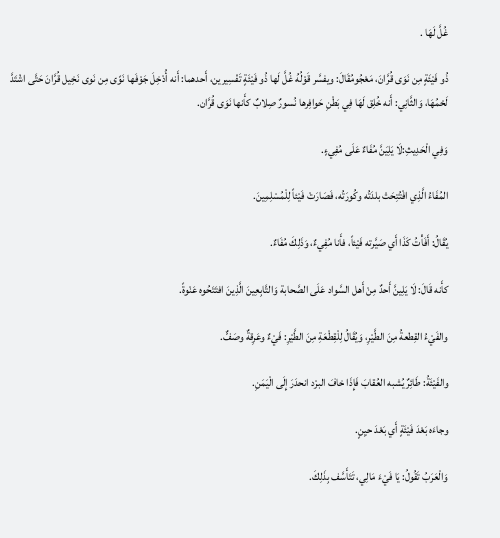غُلَّ لَهَا .

ذُو فَيْئَةٍ مِن نَوَى قُرَّانَ، مَعْجُومُقَالَ: ويفسَّر قَوْلُهُ غُلَّ لَها ذُو فَيْئَةٍ تَفْسِيرين، أَحدهما: أَنه أُدْخِلَ جَوْفَها نَوًى مِن نَوى نَخِيل قُرَّانَ حَتَّى اشْتَدَّ لَحْمُهَا، وَالثَّانِي: أَنه خُلِق لَهَا فِي بَطْنِ حَوافِرها نُسورٌ صِلابٌ كأَنها نَوَى قُرَّان.

وَفِي الْحَدِيثِ:لَا يَلِيَنَّ مُفَاءٌ عَلَى مُفِيءٍ.

المُفَاءُ الَّذِي افْتُتِحَتْ بلدَتُه وكُورَتُه، فَصَارَتْ فَيْئاً لِلْمُسْلِمِينَ.

يُقَالُ: أَفَأْتُ كَذَا أَي صَيَّرته فَيْئاً، فأَنا مُفِيءٌ، وَذَلِكَ مُفَاءٌ.

كأَنه قَالَ: لَا يَلِينَّ أَحدٌ مِنْ أَهل السَّواد عَلَى الصَّحابة وَالتَّابِعِينَ الَّذِينَ افتَتَحُوه عَنْوةً.

والفَيْءُ القِطعةُ مِنَ الطَّيْرِ، وَيُقَالُ لِلْقِطْعَةِ مِنَ الطَّيْرِ: فَيْءٌ وعَرِقةٌ وصَفٌّ.

والفَيْئَةُ: طَائِرٌ يُشبه العُقابَ فَإِذَا خافَ البرْد انحدَرَ إِلَى الْيَمَنِ.

وجاءَه بَعْدَ فَيْئَةٍ أَي بَعْدَ حيِنٍ.

وَالْعَرَبُ تَقُولُ: يَا فَيْءَ مَالِي، تَتَأَسَّف بِذَلِكَ.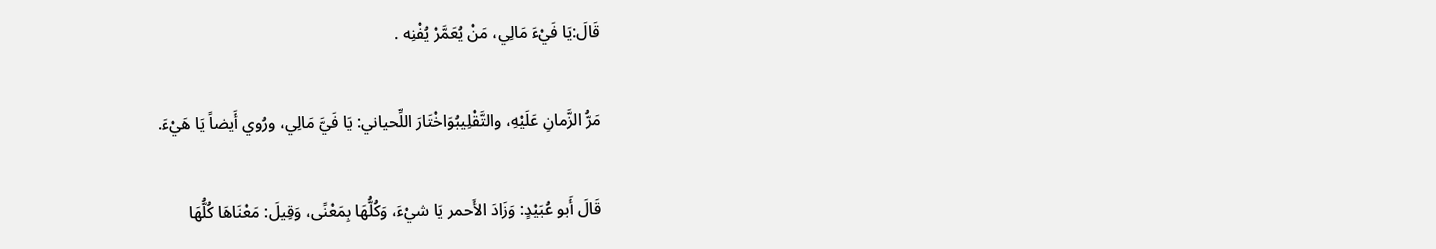قَالَ:يَا فَيْءَ مَالِي، مَنْ يُعَمَّرْ يُفْنِه .

مَرُّ الزَّمانِ عَلَيْهِ، والتَّقْلِيبُوَاخْتَارَ اللِّحياني: يَا فَيَّ مَالِي، ورُوي أَيضاً يَا هَيْءَ.

قَالَ أَبو عُبَيْدٍ: وَزَادَ الأَحمر يَا شيْءَ، وَكُلُّهَا بِمَعْنًى، وَقِيلَ: مَعْنَاهَا كُلُّهَا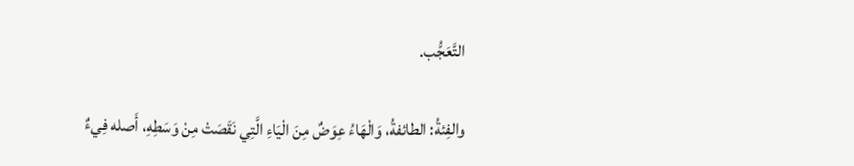التَّعَجُّب.

والفِئةُ: الطائفةُ، وَالْهَاءُ عِوَضٌ مِنَ الْيَاءِ الَّتِي نَقَصَتْ مِنْ وَسَطِهِ، أَصله فِيءٌ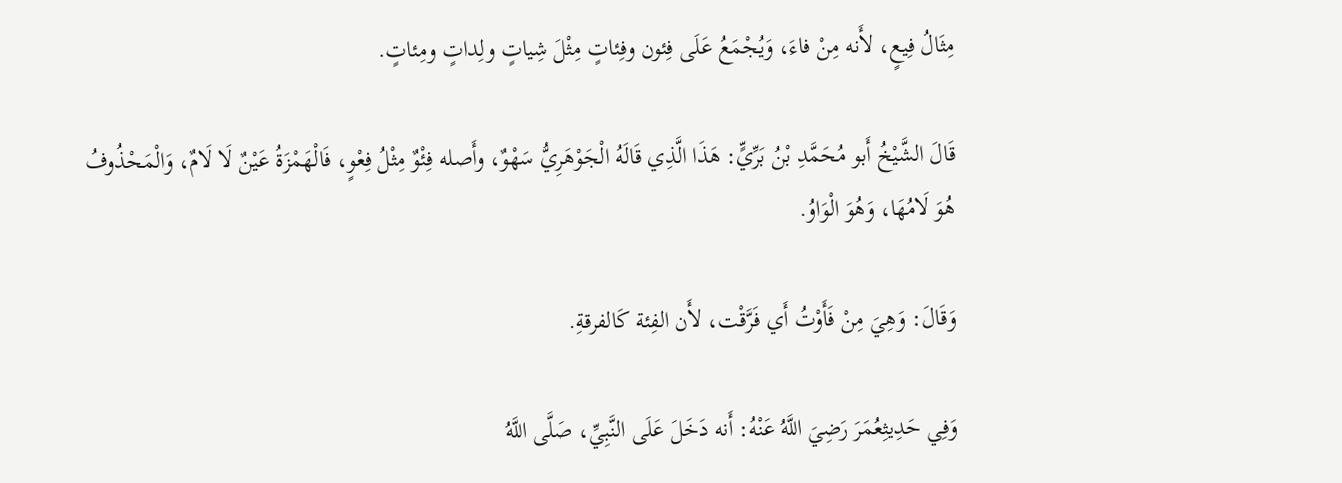مِثَالُ فِيعٍ، لأَنه مِنْ فاءَ، وَيُجْمَعُ عَلَى فِئون وفِئاتٍ مِثْلَ شِياتٍ ولِداتٍ ومِئاتٍ.

قَالَ الشَّيْخُ أَبو مُحَمَّدِ بْنُ بَرِّيٍّ: هَذَا الَّذِي قَالَهُ الْجَوْهَرِيُّ سَهْوٌ، وأَصله فِئْوٌ مِثْلُ فِعْوٍ، فَالْهَمْزَةُ عَيْنٌ لَا لَامٌ، وَالْمَحْذُوفُ هُوَ لَامُهَا، وَهُوَ الْوَاوُ.

وَقَالَ: وَهِيَ مِنْ فَأَوْتُ أَي فَرَّقْت، لأَن الفِئة كَالفرقةِ.

وَفِي حَدِيثِعُمَرَ رَضِيَ اللَّهُ عَنْهُ: أَنه دَخَلَ عَلَى النَّبِيِّ، صَلَّى اللَّهُ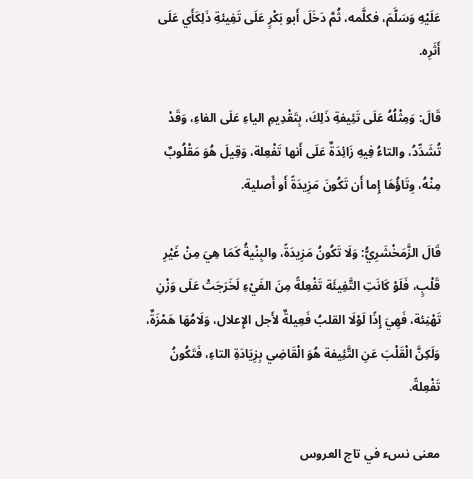عَلَيْهِ وَسَلَّمَ، فكلَّمه، ثُمَّ دَخَلَ أَبو بَكْرٍ عَلَى تَفِيئةِ ذَلِكَأَي عَلَى أَثَرِه.

قَالَ: وَمِثْلُهُ عَلَى تَئِيفةِ ذَلِكَ، بِتَقْدِيمِ الياءِ عَلَى الفاءِ، وَقَدْ تُشَدِّدُ، والتاءُ فِيهِ زَائِدَةٌ عَلَى أَنها تَفْعِلة، وَقِيلَ هُوَ مَقْلُوبٌ مِنْهُ، وِتَاؤُهَا إِما أَن تَكُونَ مَزِيدَةً أَو أَصلية.

قَالَ الزَّمَخْشَرِيُّ: وَلَا تَكُونُ مَزِيدَةً، والبِنْيةُ كَمَا هِيَ مِنْ غَيْرِ قَلْبٍ، فَلَوْ كَانَتِ التَّفِيئَة تَفْعِلةً مِنَ الفَيْءِ لَخَرَجَتْ عَلَى وَزْنِ تَهْنِئة، فَهِيَ إِذًا لَوْلَا القلبُ فَعِيلةٌ لأَجل الإِعلال، وَلَامُهَا هَمْزَةٌ، وَلَكِنَّ الْقَلْبَ عَنِ التَّئِيفة هُوَ الْقَاضِي بِزِيَادَةِ التاءِ، فَتَكُونُ تَفْعِلةً.

معنى نسء في تاج العروس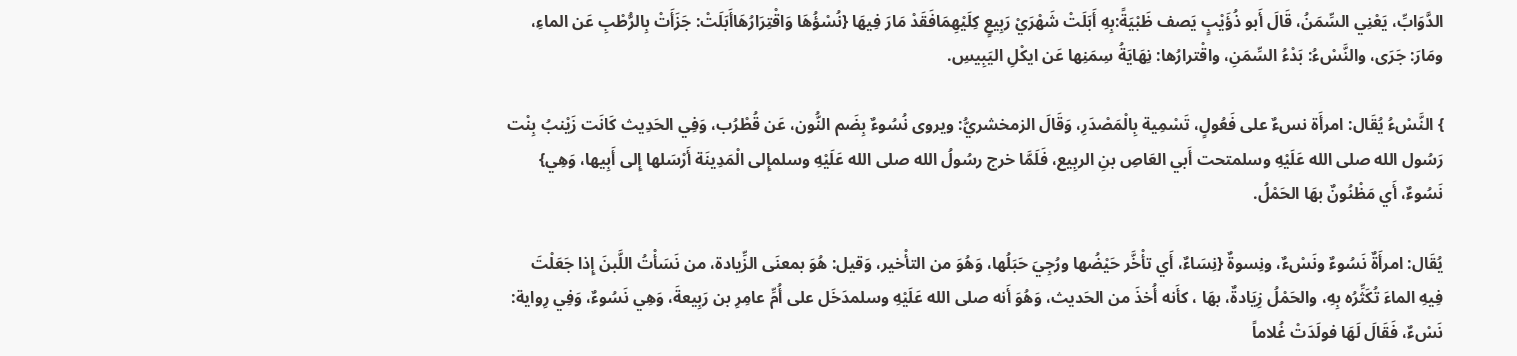الدَّوَابِّ، يَعْنِي السِّمَنُ، قَالَ أَبو ذُؤَيْبٍ يَصف ظَبْيَةً:بِهِ أَبَلَتْ شَهْرَيْ رَبِيعٍ كِلَيْهِمَافَقَدْ مَارَ فِيهَا {نُسْؤُهَا وَاقْتِرَارُهَاأَبَلَتْ: جَزَأَتْ بِالرُّطْبِ عَن الماءِ، ومَارَ: جَرَى، والنَّسْءُ: بَدْءُ السِّمَنِ، واقْترارُها: نِهَايَةُ سِمَنِها عَن ايكْلِ اليَبِيسِ.

} النَّسْءُ يُقَال: امرأَة نسءٌ على فَعُولٍ، تَسْمِية بِالْمَصْدَرِ، وَقَالَ الزمخشريُّ: ويروى نُسُوءٌ بِضَم النُّون، عَن قُطْرُب، وَفِي الحَدِيث كَانَت زَيْنبُ بِنْت رَسُول الله صلى الله عَلَيْهِ وسلمتحت أَبي العَاصِ بنِ الربِيع، فَلَمَّا خرج رسُولُ الله صلى الله عَلَيْهِ وسلمإِلى الْمَدِينَة أَرْسَلها إِلى أَبِيها، وَهِي} نَسُوءٌ، أَي مَظْنُونٌ بهَا الحَمْلُ.

يُقَال: امرأَةٌ نَسُوءٌ ونَسْءٌ، ونِسوةٌ {نِسَاءٌ، أَي تأْخَّر حَيْضُها ورُجِيَ حَبَلُها، وَهُوَ من التأْخير، وَقيل: هُوَ بمعنَى الزِّيادة، من نَسَأْتُ اللَّبنَ إِذا جَعَلْتَ فِيهِ الماءَ تُكَثِّرُه بِهِ، والحَمْلُ زِيَادةٌ، بهَا ، كأَنه أُخذَ من الحَديث، وَهُوَ أَنه صلى الله عَلَيْهِ وسلمدَخَل على أُمِّ عامِرِ بن رَبِيعةَ، وَهِي نَسُوءٌ، وَفِي رِواية: نَسْءٌ، فَقَالَ لَهَا فولَدَتْ غُلاماً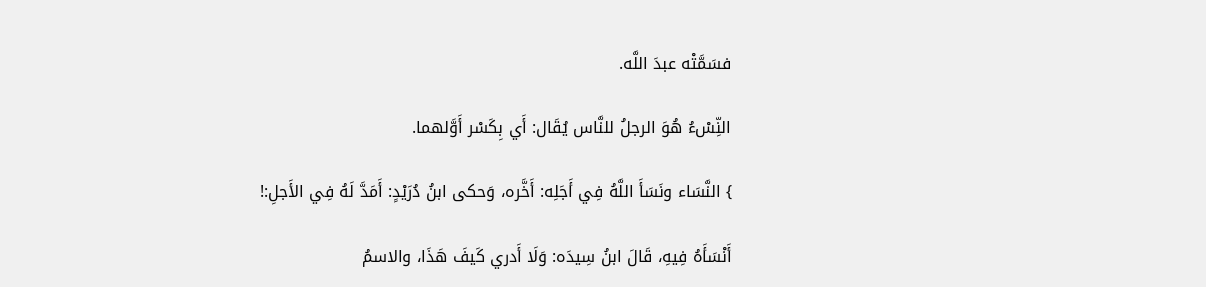فسَمَّتْه عبدَ اللَّه.

النِّسْءُ هُوَ الرجلُ للنَّاس يُقَال: أَي بِكَسْر أَوَّلهما.

} النَّسَاء ونَسَأَ اللَّهُ فِي أَجَلِه: أَخَّره، وَحكى ابنُ دُرَيْدٍ: أَمَدَّ لَهُ فِي الأَجلِ:!

أَنْسَأَهُ فِيهِ، قَالَ ابنُ سِيدَه: وَلَا أَدري كَيفَ هَذَا، والاسمُ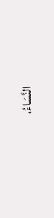النَّسَاءُ،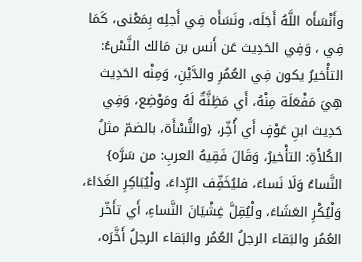وأَنْسَأَه اللَّهُ أَجَلَه، ونَسَأَه فِي أَجلِه بِمَعْنى، كَمَا فِي ، وَفِي الحَدِيث عَن أَنس بن مَالك النَّسْءُ: التأْخيرُ يكون فِي العُمُرِ والدَّيْنِ، وَمِنْه الحَدِيث هِيَ مَفْعَلَة مِنْهُ، أَي مَظِنَّةٌ لَهُ ومَوْضِع، وَفِي حَدِيث ابنِ عَوْفٍ أَي أُخِّر، {والنُّسْأَة، بالضمّ مثلُ الكُلأَةِ: التأْخيرُ، وَقَالَ فَقِيهُ العربِ: من سَرَّه} النَّساءُ وَلَا نَساءَ، فليُخَفِّف الرِّداءَ، ولْيُبَاكِرِ الغَدَاءَ، وَلْيُكْرِ العَشَاءَ، ولْيُقِلَّ غِشْيَانَ النَّساءِ، أَي تأَخّر العُمُر والبَقاء الرجلُ العُمُر والبَقاء الرجلُ أَخَّرَه،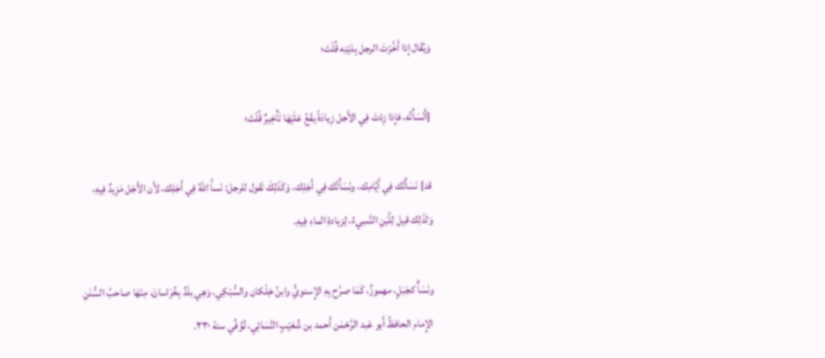وَيُقَال إِذا أَخَّرْتَ الرجل بِدَيْنِه قُلْتَ؛

{أَنْسَأْتُه، فإِذا زِدْتَ فِي الأَجل زِيادَةً يقَعُ عَلَيْهَا تَأْخِيرٌ قُلْتَ؛

قد} نَسَأْتُك فِي أَيَّامِك، ونَسَأْتُك فِي أَجَلِك، وَكَذَلِكَ تَقول للرجل: نَسأَ اللَّهُ فِي أَجَلِك، لأَن الأَجَل مَزِيدٌ فِيهِ، وَلذَلِك قيل لِلَّبَنِ النَّسِيءُ، لِزيادةِ الماءِ فِيهِ.

ونَسَأٌ كجَبَلٍ، مهموزٌ، كَمَا صرَّح بِهِ الإِسنويُّ وابنُ خِلّكان والسُّبْكِي، وَهِي بلَدٌ بِخُرَاسانَ، مِنْهَا صاحبُ السُّنَنِ الإِمام الحافظُ أَبو عَبد الرَّحْمَن أَحمد بن شُعَيْبٍ النَّسَائِي، تُوُفِّي سنة ٣٣٠.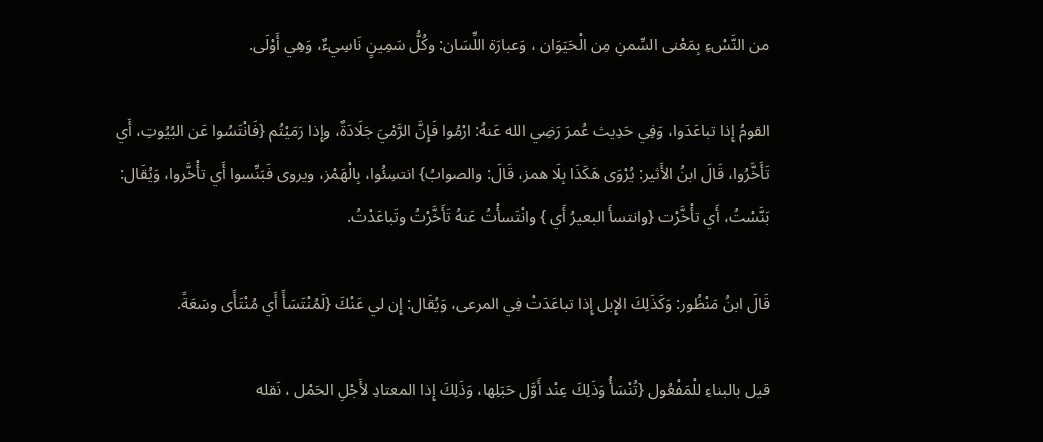من النَّسْءِ بِمَعْنى السِّمنِ مِن الْحَيَوَان ، وَعبارَة اللِّسَان: وكُلُّ سَمِينٍ نَاسِيءٌ، وَهِي أَوْلَى.

القومُ إِذا تباعَدَوا، وَفِي حَدِيث عُمرَ رَضِي الله عَنهُ: ارْمُوا فَإِنَّ الرَّمْيَ جَلَادَةٌ، وإِذا رَمَيْتُم {فَانْتَسُوا عَن البُيُوتِ، أَي تَأَخَّرُوا، قَالَ ابنُ الأَثير: يُرْوَى هَكَذَا بِلَا همز، قَالَ: والصوابُ} انتسِئُوا، بِالْهَمْز، ويروى فَبَنِّسوا أَي تأْخَّروا، وَيُقَال: بَنَّسْتُ، أَي تأْخَّرْت {وانتسأَ البعيرُ أَي } وانْتَسأْتُ عَنهُ تَأَخَّرْتُ وتَباعَدْتُ.

قَالَ ابنُ مَنْظُور: وَكَذَلِكَ الإِبل إِذا تباعَدَتْ فِي المرعى، وَيُقَال: إِن لي عَنْكَ {لَمُنْتَسَأً أَي مُنْتَأًى وسَعَةً.

قيل بالبناءِ للْمَفْعُول {تُنْسَأُ وَذَلِكَ عِنْد أَوَّل حَبَلِها، وَذَلِكَ إِذا المعتادِ لأَجْلِ الحَمْل ، نَقله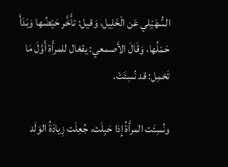السُّهَيْلي عَن الْخَلِيل، وَقيل: تأَخَّر حَيْضُها وَبَدَأَ حَمْلُها، وَقَالَ الأَصمعي: يقغال للمرأَة أَوَّلَ مَا تَحْمِل: قد نُسِئَتْ.

ونُسِئَت المرأَةُ إِذا حَبِلَت، جُعِلَت زِيادَةُ الوَلَد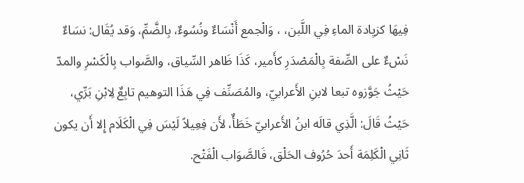فِيهَا كزيِادة الماءِ فِي اللَّبن، ، وَالْجمع أَنْسَاءٌ ونُسُوءٌ، بِالضَّمِّ، وَقد يُقَال: نسَاءٌ نَسْءٌ على الصِّفة بِالْمَصْدَرِ كأَمير، كَذَا ظَاهر السِّياق، والصَّواب بِالْكَسْرِ والمدّ حَيْثُ جَوَّزوه تبعا لابنِ الأَعرابيّ، والمُصَنِّف فِي هَذَا التوهيم تابِعٌ لِابْنِ بَرِّي، حَيْثُ قَالَ: الَّذِي قالَه ابنُ الأَعرابيّ خَطَأٌ، لأَن فِعِيلاً لَيْسَ فِي الْكَلَام إِلا أَن يكون ثَانِي الْكَلِمَة أَحدَ حُرُوف الحَلْق، فَالصَّوَاب الْفَتْح.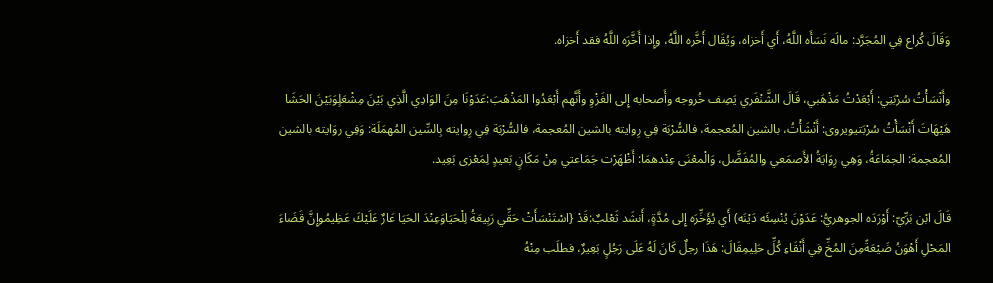وَقَالَ كُراع فِي المُجَرَّد: مالَه نَسَأَه اللَّهُ، أَي أَخزاه، وَيُقَال أَخَّره اللَّهُ، وإِذا أَخَّرَه اللَّهُ فقد أَخزاه.

وأَنْسَأْتُ سُرْبَتِي: أَبْعَدْتُ مَذْهَبي، قَالَ الشَّنْفَري يَصِف خُروجه وأَصحابه إِلى الغَزْوِ وأَنَّهم أَبْعَدُوا المَذْهَبَ:عَدَوْنَا مِنَ الوَادِي الَّذِي بَيْنَ مِشْعَلٍوَبَيْنَ الحَشَا هَيْهَاتَ أَنْسَأْتُ سُرْبَتيويروى: أَنْشَأْتُ، بالشين المُعجمة، فالسُّرْبَة فِي رِوايته بالشين المُعجمة، فالسُّرْبَة فِي رِوايته بِالسِّين المُهمَلَة: وَفِي روَايته بالشين المُعجمة: الجمَاعَةُ، وَهِي رِوَايَةُ الأَصمَعي والمُفَضَّل، وَالْمعْنَى عِنْدهمَا: أَظْهَرْت جَمَاعتي مِنْ مَكَانٍ بَعيدٍ لِمَعْزى بَعِيد.

قَالَ ابْن بَرِّيّ: أَوْرَدَه الجوهريُّ: عَدَوْنَ يُنْسِئَه دَيْنَه) أَي يُؤَخِّرَه إِلى مُدَّةٍ، أَنشَد ثَعْلبٌ:قَدْ {اسْتَنْسَأَتْ حَقِّي رَبِيعَةُ لِلْحَيَاوَعِنْدَ الحَيَا عَارٌ عَلَيْكَ عَظِيمُوإِنَّ قَضَاءَ المَحْلِ أَهْوَنُ ضَيْعَةًمِنَ المُخِّ فِي أَنْقَاءِ كُلِّ حَلِيمِقَالَ: هَذَا رجلٌ كَانَ لَهُ عَلَى رَجُلٍ بَعِيرٌ، فطلَب مِنْهُ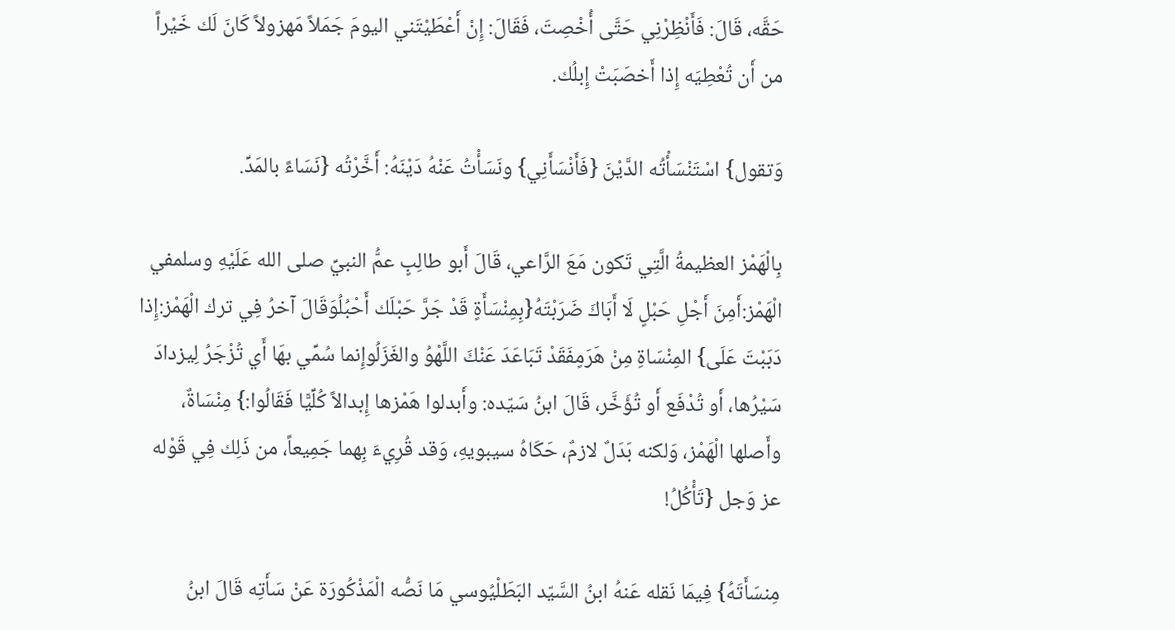حَقَّه، قَالَ: فَأَنْظِرْنِي حَتَّى أُخْصِتَ، فَقَالَ: إِنْ أَعْطَيْتَني اليومَ جَمَلاً مَهزولاً كَانَ لَك خَيْراً من أَن تُعْطِيَه إِذا أَخصَبَتْ إِبلُك.

وَتقول} اسْتَنْسَأْتُه الدَّيْنَ {فَأَنْسَأَنِي} ونَسَأْتُ عَنْهُ دَيْنَهُ: أَخَّرْتُه {نَسَاءً بالمَدِّ.

بِالْهَمْز العظيمةُ الَّتِي تَكون مَعَ الرَّاعي، قَالَ أَبو طالِبٍ عمُّ النبيِّ صلى الله عَلَيْهِ وسلمفي الْهَمْز:أَمِنَ أَجْلِ حَبْلٍ لَا أَبَاكَ ضَرَبْتَهُ{بِمِنْسَأَةٍ قَدْ جَرَّ حَبْلَك أَحْبُلُوَقَالَ آخرُ فِي ترك الْهَمْز:إِذا دَبَبْتَ عَلَى} المِنْسَاةِ مِنْ هَرَمٍفَقَدْ تَبَاعَدَ عَنْكَ اللَّهْوُ والغَزَلُوإِنما سُمِّي بهَا أَي تُزْجَرُ لِيزدادَ سَيْرُها، أَو تُدْفَع أَو تُؤَخَّر، قَالَ ابنُ سَيّده: وأَبدلوا هَمْزها إِبدالاً كُلِّيًّا فَقَالُوا:} مِنْسَاةٌ، وأَصلها الْهَمْز، وَلكنه بَدَلٌ لازمٌ، حَكَاهُ سيبويهِ، وَقد قُرِيءَ بِهما جَمِيعاً، من ذَلِك فِي قَوْله عز وَجل {تَأْكُلُ!

مِنسَأَتَهُ} فِيمَا نَقله عَنهُ ابنُ السَّيّد البَطَلْيُوسي مَا نَصُّه الْمَذْكُورَة عَنْ سَأَتِه قَالَ ابنُ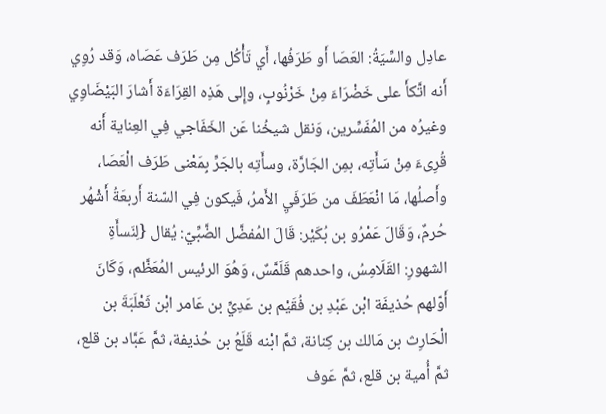عادِل والسِّيَةُ: العَصَا أَو طَرَفُها، أَي تَأْكُل مِن طَرَف عَصَاه، وَقد رُوِي أَنه اتَّكأَ على خَضْرَاءَ مِنْ خَرْنُوبٍ، وإِلى هَذِه القِرَاءَة أَشارَ البَيْضَاوِي وغيرُه من المُفَسِّرين، وَنقل شيخُنا عَن الخَفَاجي فِي العِناية أَنه قُرِىءَ مِنْ سَأَتِه، بمِن الجَارَّة، وسأَتِه بالجَرِّ بِمَعْنى طَرَف الْعَصَا، وأَصلُها، مَا انْعَطَفَ من طَرَفَيِ الأَمرُ، فَيكون فِي السّنة أَربعَةُ أَشْهُر حُرمٌ، وَقَالَ عَمْرُو بن بُكَيْر: قَالَ المُفضَّل الضَّبِّيّ: يُقال {لِنَسأَةِ الشهورِ: القَلَامِسُ، واحدهم قَلَمَّسٌ، وَهُوَ الرئيس المُعَظَّم، وَكَانَ أَوّلهم حُذيفَة ابْن عَبْدِ بن فُقَيْم بن عَدِيِّ بن عَامر ابْن ثَعْلَبَةَ بن الْحَارِث بن مَالك بن كِنانة، ثمَّ ابْنه قَلَعُ بن حُذيفة، ثمَّ عَبَّاد بن قلع، ثمَّ أُمية بن قلع، ثمَّ عَوف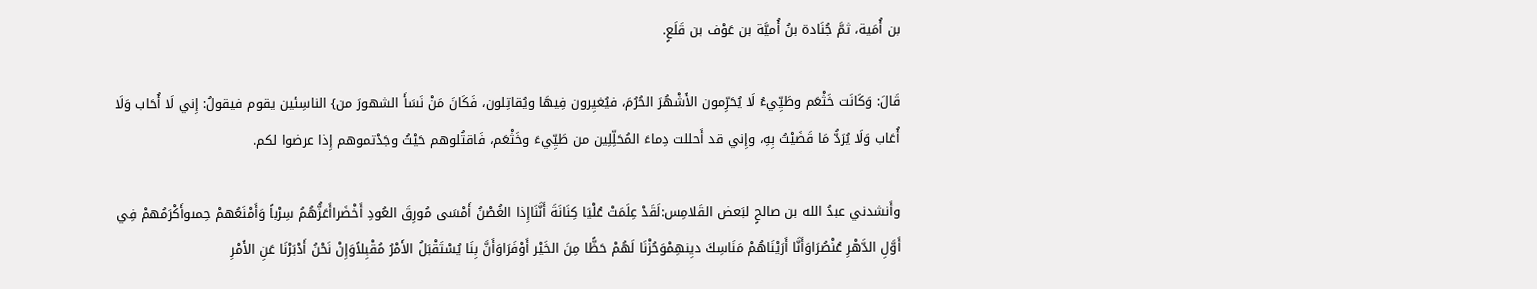بن أُمَية، ثمَّ جُنَادة بنُ أُميَّة بن عَوْف بن قَلَعٍ.

قَالَ: وَكَانَت خَثْعَم وطَيِّيءُ لَا يُحَرِّمون الأَشْهُرَ الحُرُمَ، فيُغيِرون فِيهَا ويُقاتِلون، فَكَانَ مَنْ نَسَأَ الشهورَ من} الناسِئين يقوم فيقولُ: إِني لَا أُحَاب وَلَا أُعَاب وَلَا يُرَدُّ مَا قَضَيْتُ بِهِ، وإِني قد أَحللت دِماءَ المُحَلِّلِين من طَيِّيءَ وخَثْعَم، فَاقتُلوهم حَيْثُ وجَدْتموهم إِذا عرضوا لكم.

وأَنشدني عبدُ الله بن صالحٍ لبَعض القَلامِس:لَقَدْ عِلَمَتْ عُلْيَا كِنَانَةَ أَنَّنَاإِذا الغُصْنُ أَمْسَى مُورِقَ العُودِ أَخْضَراأَعَزُّهُمُ سِرْباً وَأَمْنَعُهمْ حِمىوأَكْرَمُهمْ فِي أَوَّلِ الدَّهْرِ عُنْصُرَاوَأَنَّا أَرَيْنَاهُمْ مَنَاسِكَ ديِنهِمْوَحُزْنَا لَهُمْ حَظًّا مِنَ الخَيْر أَوْفَرَاوَأَنَّ بِنَا يُسْتَقْبَلُ الأَمْرُ مُقْبِلاًوَإِنْ نَحْنُ أَدْبَرْنَا عَنِ الأَمْرِ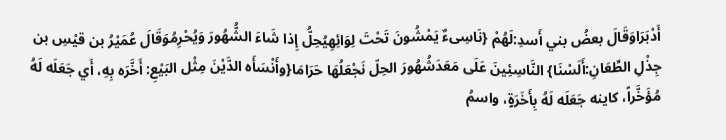أَدْبَرَاوَقَالَ بعضُ بني أَسدِ:لَهُمْ {نَاسِىءٌ يَمْشُونَ تَحْتَ لِوَائِهِيُحِلُّ إِذا شَاءَ الشُّهُورَ وَيُحْرِمُوَقَالَ عُمَيْرُ بن قيْسِ بن جِذْلِ الطِّعَانِ:أَلَسْنَا} النَّاسِئِينَ عَلَى مَعَدَشُهُورَ الحِلّ نَجْعَلُهَا حَرَامَا{وأَنْسَأَه الدَّيْنَ مِثْل البَيْعِ: أَخَّرَه بِهِ، أَي جَعَلَه لَهُ مُؤَخَّراً، كاينه جَعَلَه لَهُ بِأَخَرَةٍ، واسمُ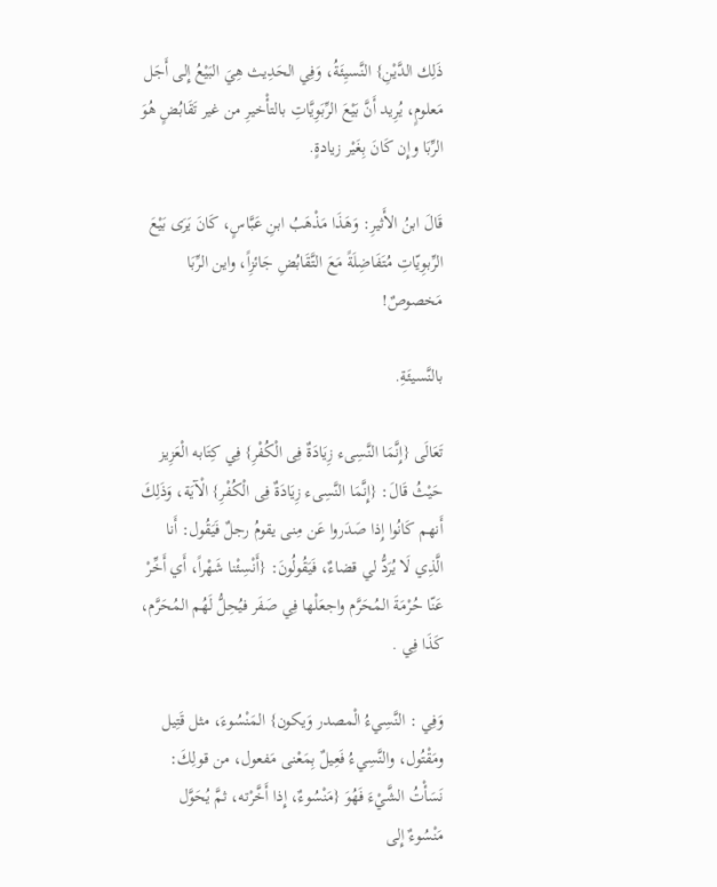ذَلِك الدَّيْنِ} النَّسيِئَةُ، وَفِي الحَدِيث هِيَ البَيْعُ إِلى أَجَل مَعلومٍ، يُرِيد أَنَّ بَيْعَ الرِّبَوِيَّاتِ بالتأْخيرِ من غير تَقَابُضٍ هُوَ الرِّبَا وإِن كَانَ بِغَيْر زيادةٍ.

قَالَ ابنُ الأَثيرِ: وَهَذَا مَذْهَبُ ابنِ عَبَّاسٍ، كَانَ يَرَى بَيْعَ الرِّبوِيّاتِ مُتَفَاضِلَةً مَعَ التَّقَابُضِ جَائزِاً، واين الرِّبَا مَخصوصٌ!

بالنَّسيئَةِ.

تَعَالَى {إِنَّمَا النَّسِىء زِيَادَةٌ فِى الْكُفْرِ} فِي كِتَابه الْعَزِيز حَيْثُ قَالَ: {إِنَّمَا النَّسِىء زِيَادَةٌ فِى الْكُفْرِ} الْآيَة، وَذَلِكَ أَنهم كَانُوا إِذا صَدَروا عَن مِنى يقومُ رجلٌ فَيَقُول: أَنا الَّذِي لَا يُرَدُّ لي قضاءٌ، فَيَقُولُونَ: {أَنْسِئْنا شَهْراً، أَي أَخِّرْ عَنّا حُرْمَةَ المُحَرَّم واجعَلْها فِي صَفَر فيُحِلُّ لَهُم المُحَرَّم، كَذَا فِي .

وَفِي : النَّسِيءُ الْمصدر وَيكون} المَنْسُوءَ، مثل قَتِيل ومَقْتُول، والنَّسِيءُ فَعِيلٌ بِمَعْنى مَفعول، من قولِكَ: نَسَأْتُ الشَّيْءَ فَهُوَ {مَنْسُوءٌ، إِذا أَخَّرْته، ثمَّ يُحَوَّل مَنْسُوءٌ إِلى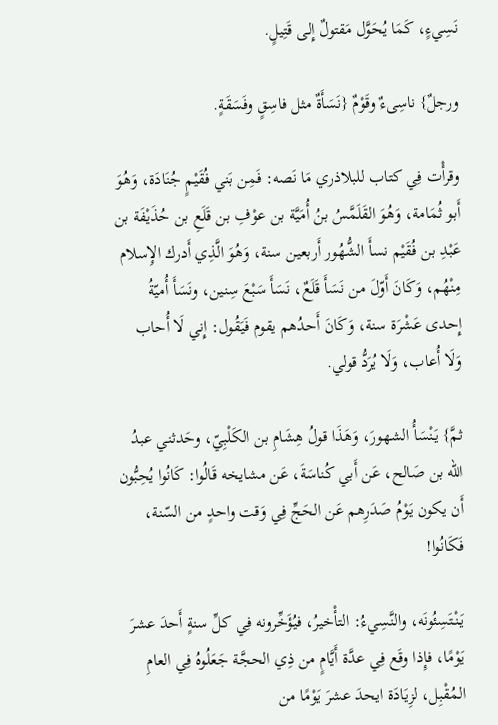نَسِيءٍ، كَمَا يُحَوَّل مَقتولٌ إِلى قَتِيلٍ.

ورجلٌ} ناسِىءٌ وقَوْمٌ {نَسَأَةٌ مثل فاسِقٍ وفَسَقَةٍ.

وقرأْت فِي كتاب للبلاذري مَا نَصه: فَمِن بَني فُقَيْمٍ جُنَادَة، وَهُوَ أَبو ثُمَامة، وَهُوَ القَلَمَّسُ بنُ أُمَيَّة بن عوْفِ بن قَلَعِ بن حُذَيْفَة بن عَبْدِ بن فُقَيْم نسأَ الشُّهُور أَربعين سنة، وَهُوَ الَّذِي أَدرك الإِسلام مِنْهُم، وَكَانَ أَوّلَ من نَسَأَ قَلَعٌ، نَسَأَ سَبْعَ سِنين، ونَسَأَ أُميّةُ إِحدى عَشْرَة سنة، وَكَانَ أَحدُهم يقوم فَيَقُول: إِني لَا أُحاب وَلَا أُعاب، وَلَا يُرَدُّ قولي.

ثمَّ} يَنْسَأُ الشهورَ، وَهَذَا قولُ هِشَامِ بن الكَلْبِيّ، وحَدثني عبدُ الله بن صَالح، عَن أَبي كُناسَةَ، عَن مشايخه قَالُوا: كَانُوا يُحِبُّون أَن يكون يَوْمُ صَدَرِهم عَن الحَجِّ فِي وَقت واحدٍ من السّنة، فَكَانُوا!

يَنْتَسِئُونَه، والنَّسِيءُ: التأْخيرُ، فيُؤَخِّرونه فِي كلِّ سنةٍ أَحدَ عشرَ يَوْمًا، فإِذا وقَع فِي عدَّة أَيَّامٍ من ذِي الحجَّة جَعَلُوهُ فِي العامِ المُقْبِل، لزِيَادَة ايحدَ عشرَ يَوْمًا من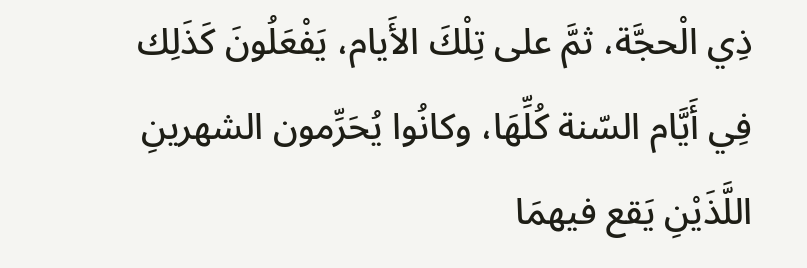ذِي الْحجَّة، ثمَّ على تِلْكَ الأَيام، يَفْعَلُونَ كَذَلِك فِي أَيَّام السّنة كُلِّهَا، وكانُوا يُحَرِّمون الشهرينِ اللَّذَيْنِ يَقع فيهمَا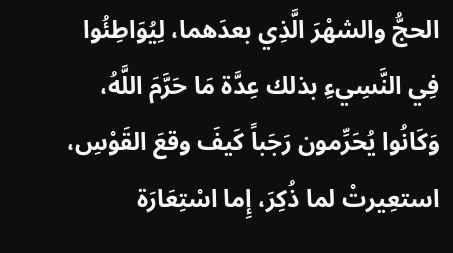الحجُّ والشهْرَ الَّذِي بعدَهما، لِيُوَاطِئُوا فِي النَّسِيءِ بذلك عِدَّة مَا حَرَّمَ اللَّهُ، وَكَانُوا يُحَرِّمون رَجَباً كَيفَ وقعَ القَوْسِ، استعِيرتْ لما ذُكِرَ، إِما اسْتِعَارَة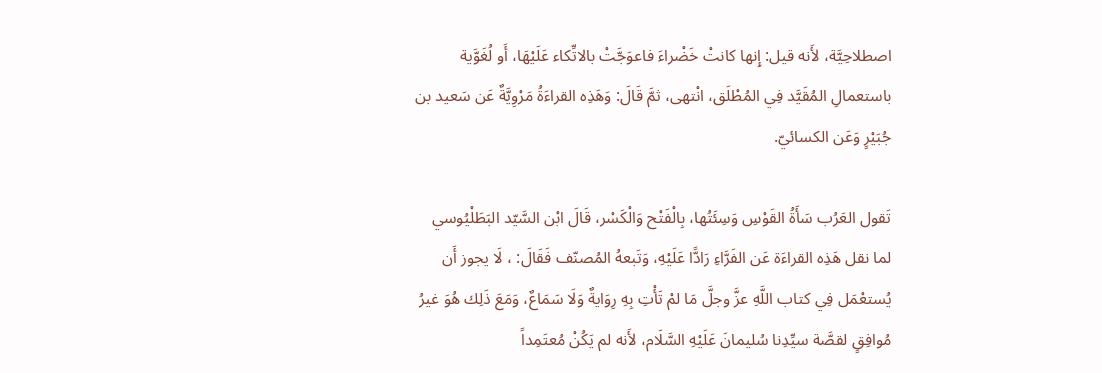اصطلاحِيَّة، لأَنه قيل: إِنها كانتْ خَضْراءَ فاعوَجَّتْ بالاتِّكاء عَلَيْهَا، أَو لُغَوَّية باستعمالِ المُقَيَّد فِي المُطْلَق، انْتهى، ثمَّ قَالَ: وَهَذِه القراءَةُ مَرْوِيَّةٌ عَن سَعيد بن جُبَيْرٍ وَعَن الكسائيّ.

تَقول العَرُب سَأَةُ القَوْسِ وَسِئَتُها، بِالْفَتْح وَالْكَسْر، قَالَ ابْن السَّيّد البَطَلْيُوسي لما نقل هَذِه القراءَة عَن الفَرَّاءِ رَادًّا عَلَيْهِ، وَتَبعهُ المُصنّف فَقَالَ: ، لَا يجوز أَن يُستعْمَل فِي كتاب اللَّهِ عزَّ وجلَّ مَا لمْ تَأْتِ بِهِ رِوَايةٌ وَلَا سَمَاعٌ، وَمَعَ ذَلِك هُوَ غيرُ مُوافِقٍ لقصَّة سيِّدِنا سُليمانَ عَلَيْهِ السَّلَام، لأَنه لم يَكُنْ مُعتَمِداً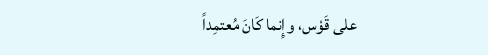على قَوْس، وإِنما كَانَ مُعتمِداً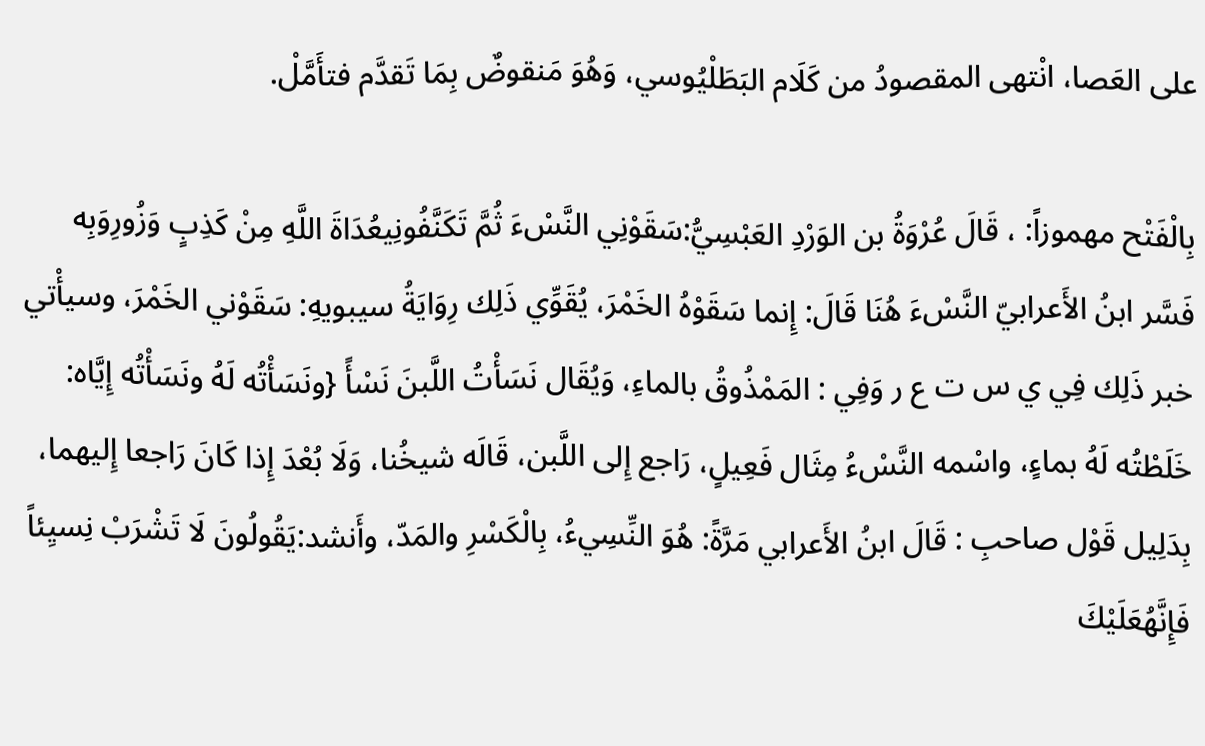على العَصا، انْتهى المقصودُ من كَلَام البَطَلْيُوسي، وَهُوَ مَنقوضٌ بِمَا تَقدَّم فتأَمَّلْ.

بِالْفَتْح مهموزاً: ، قَالَ عُرْوَةُ بن الوَرْدِ العَبْسِيُّ:سَقَوْنِي النَّسْءَ ثُمَّ تَكَنَّفُونِيعُدَاةَ اللَّهِ مِنْ كَذِبٍ وَزُورِوَبِه فَسَّر ابنُ الأَعرابيّ النَّسْءَ هُنَا قَالَ: إِنما سَقَوْهُ الخَمْرَ، يُقَوِّي ذَلِك رِوَايَةُ سيبويهِ: سَقَوْني الخَمْرَ، وسيأْتي خبر ذَلِك فِي ي س ت ع ر وَفِي : المَمْذُوقُ بالماءِ، وَيُقَال نَسَأْتُ اللَّبنَ نَسْأً {ونَسَأْتُه لَهُ ونَسَأْتُه إِيَّاه: خَلَطْتُه لَهُ بماءٍ، واسْمه النَّسْءُ مِثَال فَعِيلٍ، رَاجع إِلى اللَّبن، قَالَه شيخُنا، وَلَا بُعْدَ إِذا كَانَ رَاجعا إِليهما، بِدَلِيل قَوْل صاحبِ : قَالَ ابنُ الأَعرابي مَرَّةً: هُوَ النِّسِيءُ، بِالْكَسْرِ والمَدّ، وأَنشد:يَقُولُونَ لَا تَشْرَبْ نِسيِئاً فَإِنَّهُعَلَيْكَ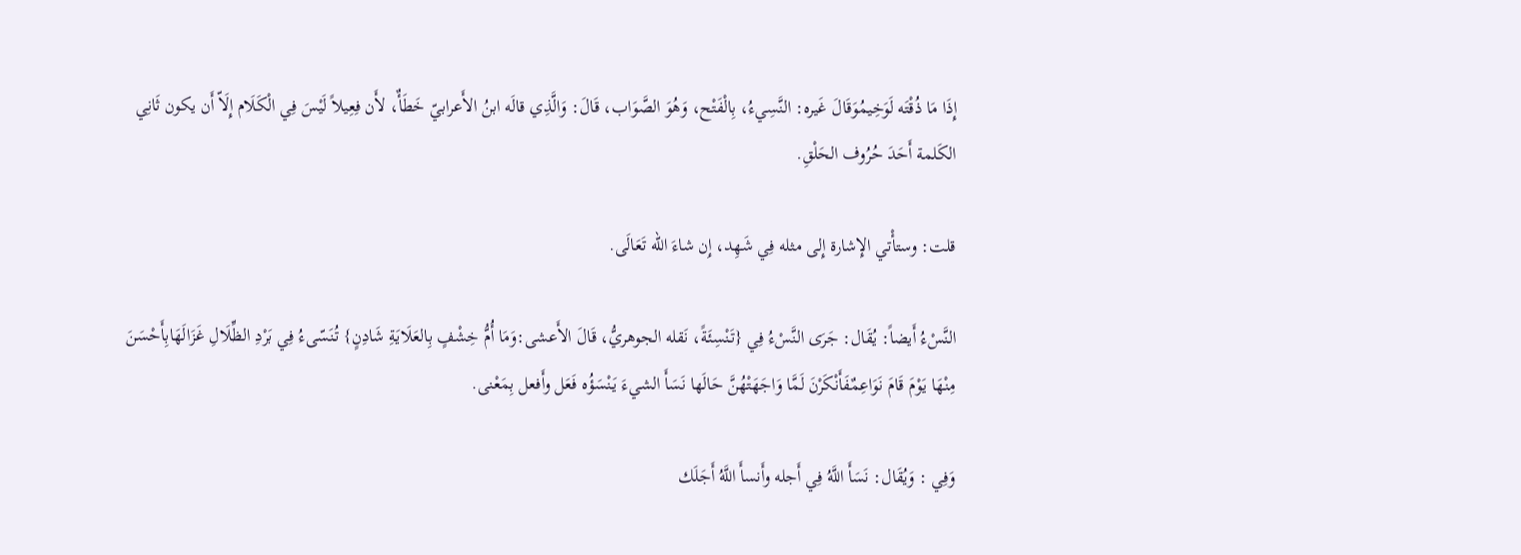إِذَا مَا ذُقْتَه لَوَخِيمُوَقَالَ غَيره: النَّسِيءُ، بِالْفَتْح، وَهُوَ الصَّوَاب، قَالَ: وَالَّذِي قالَه ابنُ الأَعرابيّ خَطَأٌ، لأَن فِعِيلاً لَيْسَ فِي الْكَلَام إِلَاّ أَن يكون ثَانِي الكَلمة أَحَدَ حُرُوف الحَلْقِ.

قلت: وستأْتي الإِشارة إِلى مثله فِي شَهِد، إِن شاءَ الله تَعَالَى.

النَّسْءُ أَيضاً: يُقَال: جَرَى النَّسْءُ فِي {تَنْسِئَةً، نَقله الجوهريُّ، قَالَ الأَعشى:وَمَا أُمُّ خِشْفٍ بِالعَلَايَةِ شَادِنٍ} تُنَسّىءُ فِي بَرْدِ الظِّلَالِ غَزَالَهَابِأَحْسَنَ مِنْهَا يَوْمَ قَامَ نَوَاعِمٌفَأَنْكَرْنَ لَمَّا وَاجَهَتْهُنَّ حَالَها نَسَأَ الشيءَ يَنْسَؤُه فَعَل وأَفعل بِمَعْنى.

وَفِي : وَيُقَال: نَسَأَ اللَّهُ فِي أَجله وأَنسأَ اللَّهُ أَجَلَك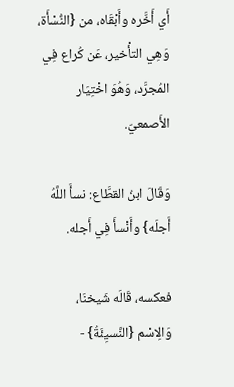أَي أَخَّره وأَبْقَاه، من {النُّسْأَة، وَهِي التأْخير، عَن كُراع فِي المُجرَّد، وَهُوَ اخْتِيَار الأَصمعيّ.

وَقَالَ ابنُ القطَّاع: نسأَ اللَّهُ أَجلَه} وأَنْسأَ فِي أَجله.

فعكسه، قَالَه شَيخنَا، وَالِاسْم {النَّسيِئَةُ} -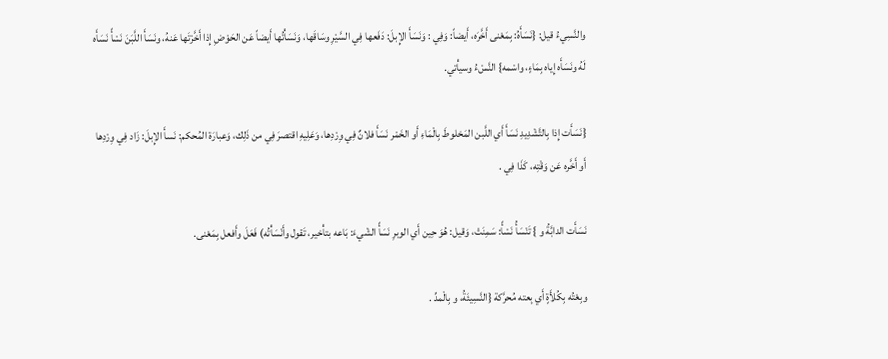والنَّسِيءُ قيل: {نَسَأَهُ: بِمَعْنى أَخَّرَه، أَيضاً: وَفِي : وَنَسَأَ الإِبلَ: دَفَعها فِي السَّيْرِ وسَاقَها، وَنَسَأْتُها أَيضاً عَن الحَوْضِ إِذا أَخَّرْتَها عَنهُ، ونَسَأَ اللَّبَنَ نَسْأً نَسَأَه لَهُ ونَسَأَه إِياه بِمَاءٍ، واسْمه} النَّسْءُ وسيأْتي.

{نَسَأَت إِذا بِالتَّشْدِيدِ نَسَأَ أَي اللَّبن المَخلوطَ بِالْمَاءِ أَو الخَمْر نَسَأَ فلانٌ فِي وِرْدِها، وَعَلِيهِ اقتصرَ فِي من ذَلِك، وَعبارَة المُحكم: نَسأَ الإِبلَ: زَاد فِي وِرْدِها أَو أَخَّره عَن وَقْتِه، كَذَا فِي .

نَسَأَت الدابَّةُ و } تَنْسَأُ نَسْأً: سَمِنَتْ، وَقيل: هُوَ حِين أَي الوبرِ نَسَأً الشْيءَ: بَاعه بتأْخير، تَقول وأَنْسَأْتُه) فَعَلَ وأَفعل بِمَعْنى.

وبِعْتُه بِكُلأَةٍ أَي بِعته مُحرَّكة {النَّسِيئَةُ، و بِالْمدِّ .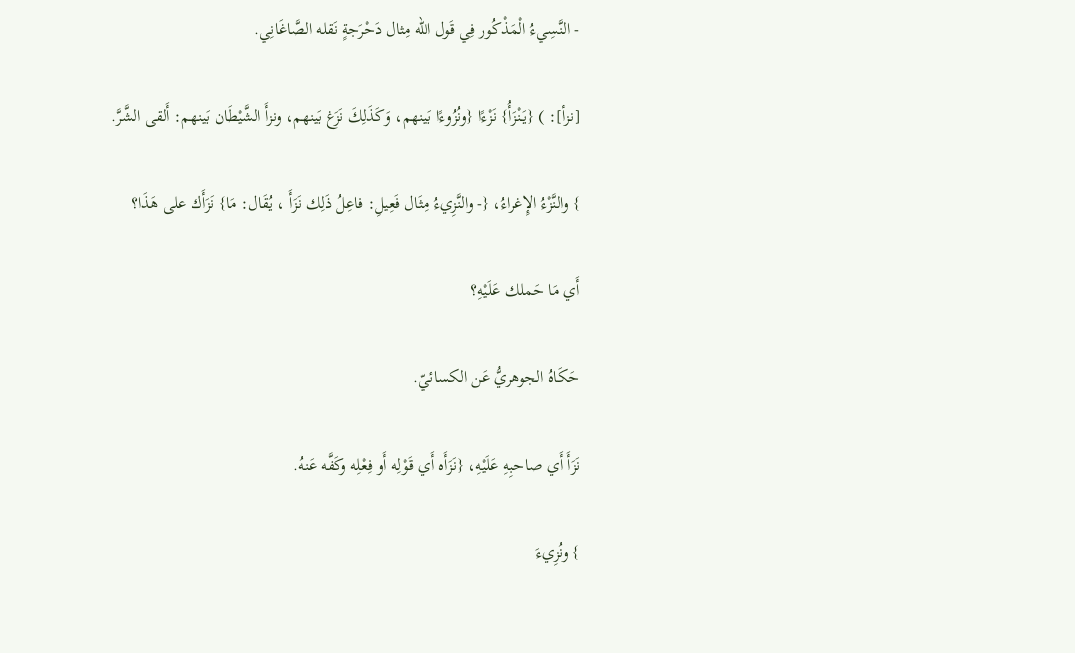- النَّسِيءُ الْمَذْكُور فِي قَول الله مِثال دَحْرَجةٍ نَقله الصَّاغَانِي.

[نزأ]: ) {يَنْزَأُ} نَزْءًا {ونُزُوءًا بَينهم، وَكَذَلِكَ نَزَغ بَينهم، ونزأَ الشَّيْطَان بَينهم: أَلقى الشَّرَّ.

} والنَّزْءُ الإِغراءُ، {- والنَّزِيءُ مِثَال فَعِيلِ: فاعِلُ ذَلِك نَزَأَ ، يُقَال: مَا} نَزَأَك على هَذَا؟

أَي مَا حَملك عَلَيْهِ؟

حَكَاهُ الجوهريُّ عَن الكسائيّ.

نَزَأَ أَي صاحبِهِ عَلَيْهِ، {نَزَأَه أَي قَوْلِه أَو فِعْلِه وكَفَّه عَنهُ.

} ونُزِيءَ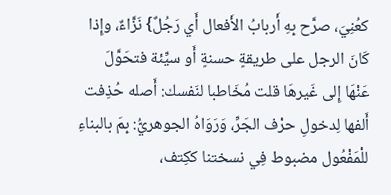كعُنِيَ، صرَّح بِهِ أَربابُ الأَفعال أَي رَجُلٌ} نَزَّاءٌ، وإِذا كَانَ الرجل على طريقةٍ حسنةٍ أَو سيِّئة فتحَوَّلَ عَنْهَا إِلى غَيرهَا قلت مُخَاطبا لنَفسك: أَصله حُذِفت أَلفها لِدخولِ حرْف الجَرِّ، وَرَوَاهُ الجوهريُّ: بِمَ بالبناءِ للْمَفْعُول مضبوط فِي نسختنا ككِتف،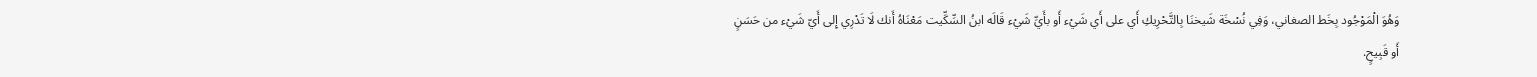وَهُوَ الْمَوْجُود بِخَط الصغاني، وَفِي نُسْخَة شَيخنَا بِالتَّحْرِيكِ أَي على أَي شَيْء أَو بأَيِّ شَيْء قَالَه ابنُ السِّكِّيت مَعْنَاهُ أَنك لَا تَدْرِي إِلى أَيّ شَيْء من حَسَنٍ أَو قَبِيحٍ.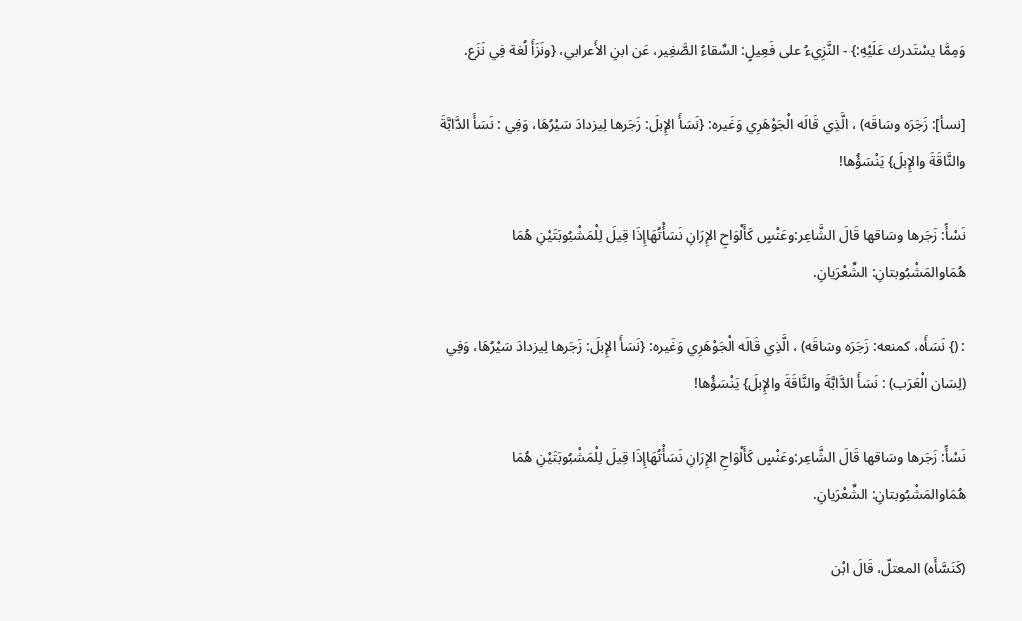وَمِمَّا يسْتَدرك عَلَيْهِ:} - النَّزِيءُ على فَعِيلٍ: السِّقاءُ الصَّغِير، عَن ابنِ الأَعرابي، {ونَزَأَ لُغة فِي نَزَع.

[نسأ]: زَجَرَه وسَاقَه) ، الَّذِي قَالَه الْجَوْهَرِي وَغَيره: {نَسَأَ الإِبلَ: زَجَرها لِيزدادَ سَيْرُهَا، وَفِي : نَسَأَ الدَّابَّةَ والنَّاقَةَ والإِبلَ} يَنْسَؤُها!

نَسْأً: زَجَرها وسَاقها قَالَ الشَّاعِر:وعَنْسٍ كَأَلْوَاحِ الإِرَانِ نَسَأْتُهَاإِذَا قِيلَ لِلْمَشْبُوبَتَيْنِ هُمَا هُمَاوالمَشْبُوبتانِ: الشِّعْرَيانِ.

: (} نَسَأَه، كمنعه: زَجَرَه وسَاقَه) ، الَّذِي قَالَه الْجَوْهَرِي وَغَيره: {نَسَأَ الإِبلَ: زَجَرها لِيزدادَ سَيْرُهَا، وَفِي (لِسَان الْعَرَب) : نَسَأَ الدَّابَّةَ والنَّاقَةَ والإِبلَ} يَنْسَؤُها!

نَسْأً: زَجَرها وسَاقها قَالَ الشَّاعِر:وعَنْسٍ كَأَلْوَاحِ الإِرَانِ نَسَأْتُهَاإِذَا قِيلَ لِلْمَشْبُوبَتَيْنِ هُمَا هُمَاوالمَشْبُوبتانِ: الشِّعْرَيانِ.

(كَنَسَّأَه) المعتلّ، قَالَ ابْن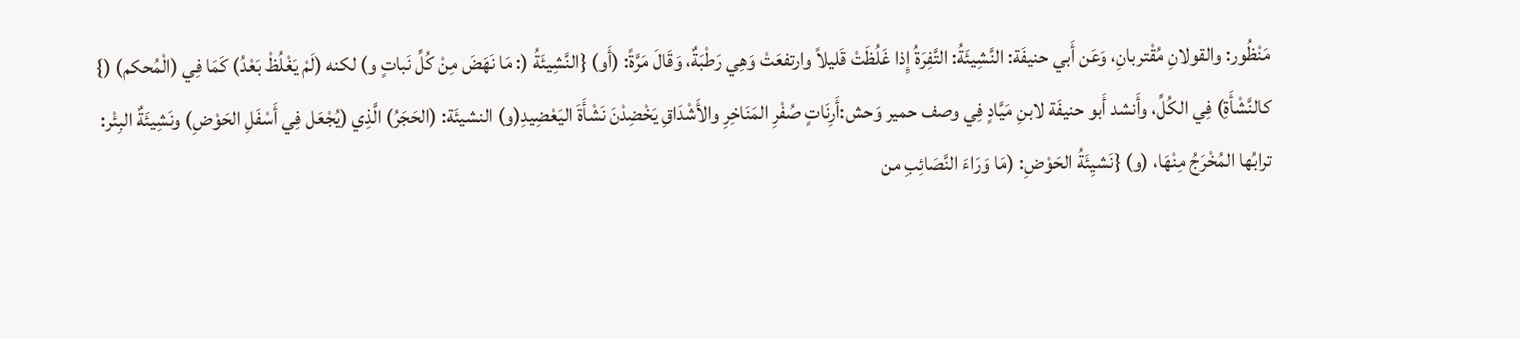مَنْظُور: والقولانِ مُقْتربانِ، وَعَن أَبي حنيفَة: النَّشِيئَةُ: التَّفِرَةُ إِذا غَلُظَتْ قَليلاً وارتفعَتْ وَهِي رَطْبَةٌ، وَقَالَ مَرَّةً: (أَو) {النَّشِيئَةُ (: مَا نَهَضَ مِنْ كُلِّ نَباتٍ و) لكنه (لَمْ يَغْلُظْ بَعْدُ) كَمَا فِي (الْمُحكم) (} كالنَّشْأَةِ) فِي الكُلِّ، وأَنشد أَبو حنيفَة لابنِ مَيَّادٍ فِي وصف حمير وَحش:أَرِنَاتٍ صُفْرِ المَنَاخِرِ والأَشْدَاقِ يَخْضِدْنَ نَشْأَةَ اليَعْضِيدِ(و) النشيئَة: (الحَجَرُ) الَّذِي (يُجْعَل فِي أَسْفَلِ الحَوْضِ) ونَشِيئَةٌ البِئْر: ترابُها المُخْرَجُ مِنْهَا، (و) {نَشيِئَةُ الحَوْضِ: (مَا وَرَاءَ النَّصَائِبِ من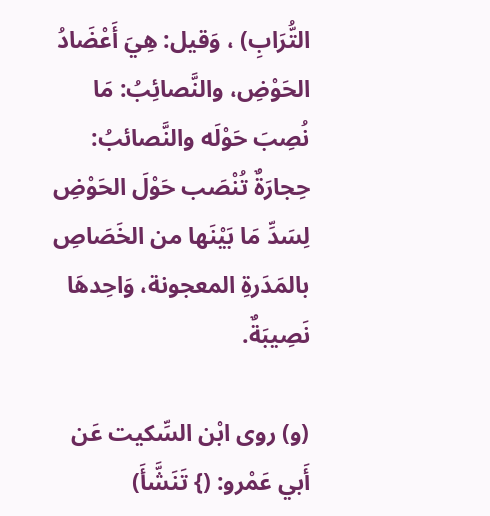التُّرَابِ) ، وَقيل: هِيَ أَعْضَادُ الحَوْضِ، والنَّصائِبُ: مَا نُصِبَ حَوْلَه والنَّصائبُ: حِجارَةٌ تُنْصَب حَوْلَ الحَوْضِ لِسَدِّ مَا بَيْنَها من الخَصَاصِ بالمَدَرةِ المعجونة، وَاحِدهَا نَصِيبَةٌ.

(و) روى ابْن السِّكيت عَن أَبي عَمْرو: (} تَنَشَّأَ)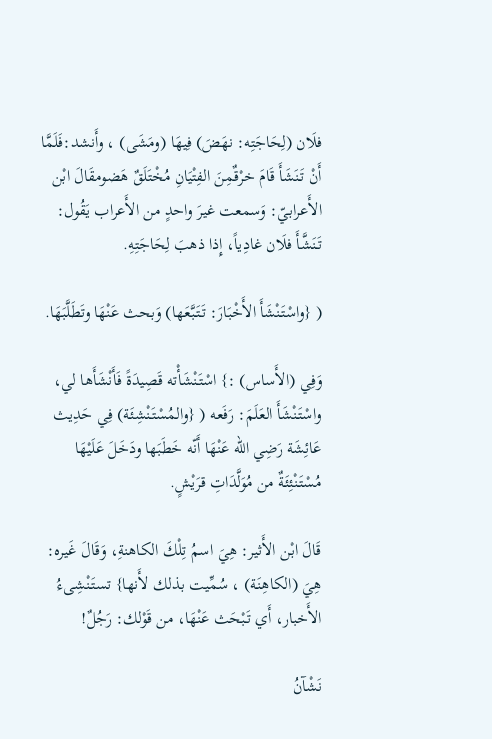فلَان (لِحَاجَتِه: نهَضَ) فِيهَا (ومَشَى) ، وأَنشد:فَلَمَّا أَنْ تَنَشَأَ قَامَ خرْقٌمِنَ الفِتْيَانِ مُخْتَلَقٌ هَضومقَالَ ابْن الأَعرابيّ: وَسمعت غيرَ واحدٍ من الأَعراب يَقُول: تَنَشَّأَ فلَان غادِياً، إِذا ذهبَ لِحَاجَتِهِ.

( {واسْتَنْشَأَ الأَخْبَارَ: تَتَبَّعَها) وَبحث عَنْهَا وتَطَلَّبَهَا.

وَفِي (الأَساس) :} اسْتَنْشَأْته قَصِيدَةً فَأَنْشَأَها لي، واسْتَنْشَأَ العَلَمَ: رَفَعه ( {والمُسْتَنْشِئَة) فِي حَدِيث عَائِشَة رَضِي الله عَنْهَا أَنّه خَطَبَها ودَخَلَ عَلَيْهَا مُسْتَنْئِئَةٌ من مُوَلَّدَاتِ قرَيْشٍ.

قَالَ ابْن الأَثير: هِيَ اسمُ تِلْكَ الكاهنةِ، وَقَالَ غَيره: هِيَ (الكاهِنَة) ، سُمِّيت بذلك لأَنها} تستَنْشِىءُ الأَخبار، أَي تَبْحَث عَنْهَا، من قَوْلك: رَجُلٌ!

نَشْآنُ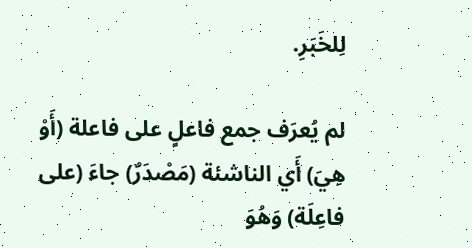لِلخَبَرِ.

لم يُعرَف جمع فاعلٍ على فاعلة (أَوْ هِيَ) أَي الناشئة (مَصْدَرٌ) جاءَ (على فاعِلَة) وَهُوَ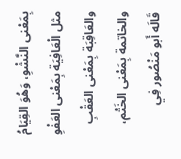بِمَعْنى النَّشْوِ، وَهُوَ القِيَامُ مثل الْعَافِيَة بِمَعْنى العَفْوِ والعَاقِبَة بِمَعْنى العَقْبِ والخاتمة بِمَعْنى الخَتْم، قَالَه أَبو مَنْصُور فِي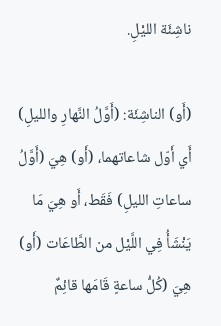ناشِئَة الليْلِ.

(أَو) الناشِئَة: (أَوَّلُ النَّهارِ والليلِ) أَي أَوّل شاعاتهما، (أَو) هِيَ (أَوَّلُ ساعاتِ الليلِ) فَقَط، أَو هِيَ مَا يَنْشَأُ فِي اللَّيْل من الطَّاعَات (أَو) هِيَ (كُلُّ ساعةٍ قَامَها قائِمٌ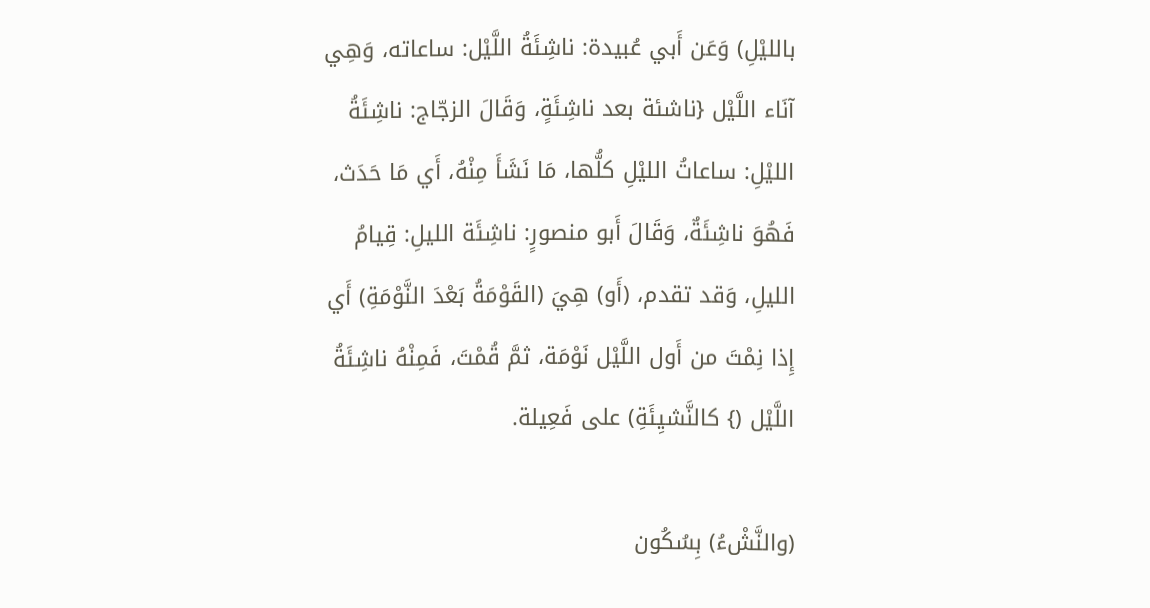بالليْلِ) وَعَن أَبي عُبيدة: ناشِئَةُ اللَّيْل: ساعاته، وَهِي آنَاء اللَّيْل {ناشئة بعد ناشِئَةٍ، وَقَالَ الزجّاج: ناشِئَةُ الليْلِ: ساعاتُ الليْلِ كلُّها، مَا نَشَأَ مِنْهُ، أَي مَا حَدَث، فَهُوَ ناشِئَةٌ، وَقَالَ أَبو منصورٍ: ناشِئَة الليلِ: قِيامُ الليلِ، وَقد تقدم، (أَو) هِيَ (القَوْمَةُ بَعْدَ النَّوْمَةِ) أَي إِذا نِمْتَ من أَول اللَّيْل نَوْمَة، ثمَّ قُمْتَ، فَمِنْهُ ناشِئَةُ اللَّيْل (} كالنَّشيِئَةِ) على فَعِيلة.

(والنَّشْءُ) بِسُكُون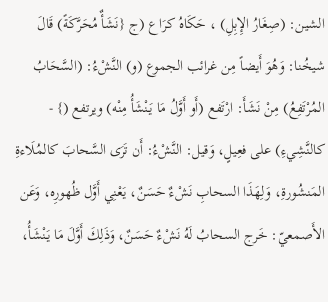الشين: (صِغَارُ الإِبِلِ) ، حَكَاهُ كرَاع (ج {نَشَأٌ مُحَرَّكَةً) قَالَ شيخُنا: وَهُوَ أَيضاً مِن غرائب الجموع (و) النَّشْءُ: (السَّحَابُ المُرْتَفِعُ) مِنْ نَشَأَ: ارْتَفع (أَو أَوَّلُ مَا يَنْشَأُ مِنْه) ويرتفع (} - كالنَّشِيءِ) على فعِيلٍ، وَقيل: النَّشْءُ: أَن تَرَى السَّحابَ كالمُلَاءةِ المَنشُورةِ، وَلِهَذَا السحابِ نَشْءٌ حَسَنٌ، يَعْنِي أَوَّل ظُهورِه، وَعَن الأَصمعيّ: خَرج السحابُ لَهُ نَشْءٌ حَسَنٌ، وَذَلِكَ أَوَّلَ مَا يَنْشَأُ،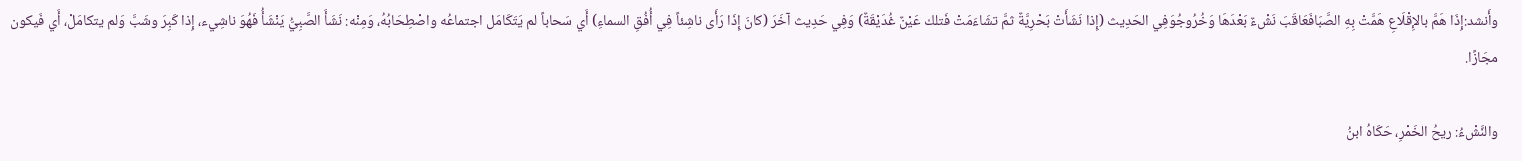وأَنشد:إِذَا هَمَّ بالإِقْلَاعِ هَمَّتْ بِهِ الصَّبَافَعَاقَبَ نَشْءٌ بَعْدَهَا وَخُرُوجُوَفِي الحَدِيث (إِذا نَشَأَتْ بَحْرِيَّةٌ ثمَّ تشَاءَمَتْ فَتلك عَيْنٌ غُدَيْقَةٌ) وَفِي حَدِيث آخَرَ (كانَ إِذَا رَأَى ناشِئاً فِي أُفُقِ السماءِ) أَي سَحاباً لم يَتَكَامَل اجتماعُه واصْطِحَابُهُ، وَمِنْه: نَشَأَ الصَّبِيُّ يَنْشَأُ فَهُوَ ناشِيء، إِذا كَبِرَ وشَبَّ وَلم يتكامَلْ، أَي فَيكون مجَازًا.

والنَّشْءُ: ريحُ الخَمْرِ، حَكَاهُ ابنُ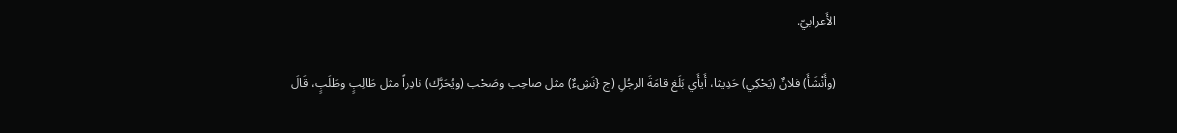الأَعرابيّ.

(وأَنْشَأَ) فلانٌ (يَحْكِي) حَدِيثا، أَيأَي بَلَغ قامَةَ الرجُلِ (ج {نَشِءٌ) مثل صاحِب وصَحْب (ويُحَرَّك) نادِراً مثل طَالِبٍ وطَلَبٍ، قَالَ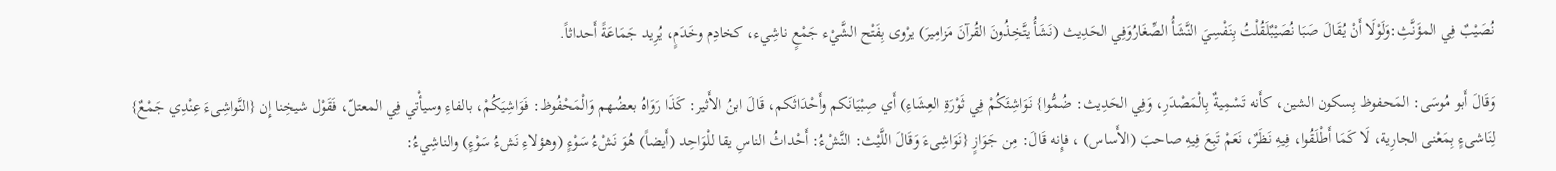نُصَيْبٌ فِي المؤَنَّثِ:وَلَوْلَا أَنْ يُقَالَ صَبَا نُصَيْبٌلَقُلْتُ بِنَفْسِيَ النَّشَأُ الصِّغَارُوَفِي الحَدِيث (نَشَأُ يتَّخِذُونَ القُرآنَ مَزامِيرَ) يرْوى بِفَتْح الشَّيْء جَمْعٍ ناشِيء، كخادِم وخَدَمٍ، يُرِيد جَمَاعَةً أَحداثاً.

وَقَالَ أَبو مُوسَى: المَحفوظ بِسكون الشين، كأَنه تَسْمِيةٌ بِالْمَصْدَرِ، وَفِي الحَدِيث: ضُمُّوا} نَوَاشِئَكُمْ فِي ثَوْرَةِ العِشَاءِ) أَي صِبْيَانَكم وأَحْدَاثَكم، قَالَ ابنُ الأَثير: كَذَا رَوَاهُ بعضُهم وَالْمَحْفُوظ: فَوَاشِيَكُمْ، بالفاءِ وسيأْتي فِي المعتلّ، فَقَوْل شيخِنا إِن {النَّواشِىءَ عِنْدِي جَمْعٌ} لِنَاشىءٍ بِمَعْنى الجارِية، لَا كَمَا أَطْلَقُوا، فِيهِ نَظَرٌ، نَعَمْ تَبِعَ فِيهِ صاحبَ (الأَساس) ، فإِنه قَالَ: مِن جَوَازٍ {نَوَاشِىءَ وَقَالَ اللَّيْث: النَّشْءُ: أَحْداثُ الناسِ يقا للْوَاحِد (أَيضاً) هُوَ نَشْءُ سَوْءٍ (وهؤلاءِ نَشءُ سَوْءٍ) والناشِيءُ: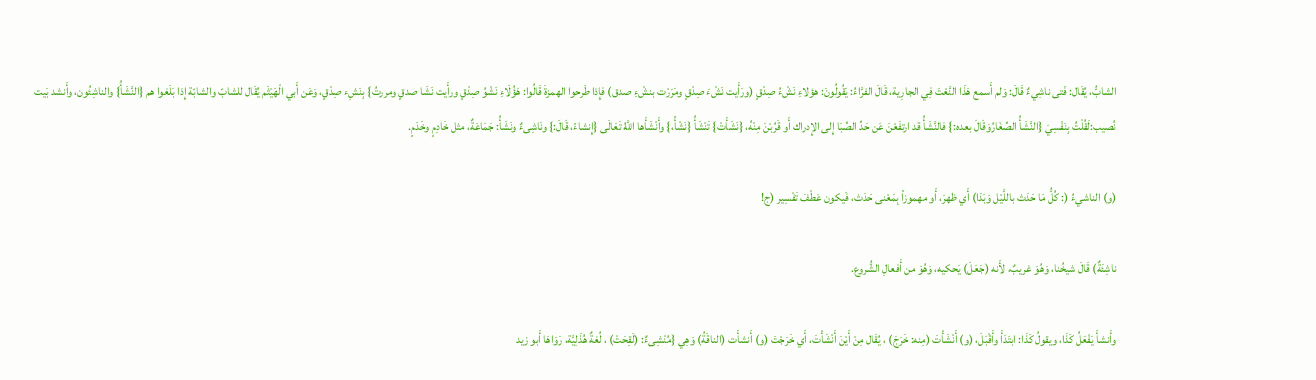الشابُّ، يُقَال: فَتى ناشِيءٌ قَالَ: وَلم أَسمع هَذَا النَّعْتَ فِي الجارِية، قَالَ الفرَّاءُ: يَقُولُونَ: هؤلاءِ نَشْءُ صِدْقٍ (ورَأَيت نَشْءَ صِدْقٍ ومَرَرْت بنشْءِ صدق) فإِذا طَرحوا الهمزةَ قَالُوا: هَؤُلَاءِ نَشْوُ صِدْقٍ ورأَيت نَشَا صدقٍ ومررتُ} بِنَشِء صِدْقٍ، وَعَن أَبي الْهَيْثَم يُقَال للشابّ والشابّة إِذا بَلَغوا هم {النَّشَأُ} والناشِئُون، وأَنشد بَيت نُصيب:لَقُلْتُ بِنَفْسِيَ {النَّشَأُ الصِّغَارُوَقَالَ بعده:} فالنَّشَأُ قد ارتفَعْنَ عَن حَدِّ الصِّبَا إِلى الإِدراك أَو قَرُبْنَ مِنْهُ، {نَشَأَتْ} تَنْشَأُ {نَشْأً،} وأَنْشَأَها اللَّهُ تَعَالَى {إِنشاءً، قَالَ:} ونَاشِىءٌ ونَشَأُ: جَمَاعَةٌ، مثل خَادِمٍ وخَدَمٍ.

(و) الناشيءُ (: كُلُّ مَا حَدَث باللَّيْل وَبَدَا) أَي ظهرَ، أَو مهموزاً بِمَعْنى حَدَث، فَيكون عَطْفَ تَفْسِير (ج!

ناشِئَةٌ) قَالَ شيخُنا، وَهُوَ غريبٌ، لأَنه (جَعَلَ) يَحكيه، وَهُوَ من أَفعالِ الشُّروع.

وأَنشأَ يَفْعَلُ كَذَا، ويقولُ كَذَا: ابتَدَأَ وأَقْبَلَ، (و) أَنْشَأْتَ (مِنه: خَرَجَ) ، يُقَال مِنْ أَيْنَ أَنْشَأْتَ، أَي خَرَجْتَ (و) أَنشأَت (الناقَةُ) وَهِي {مُنْشِىءٌ: (لَقِحَتْ) ، لُغةٌ هُذَلِيَّة، رَوَاهَا أَبو زيد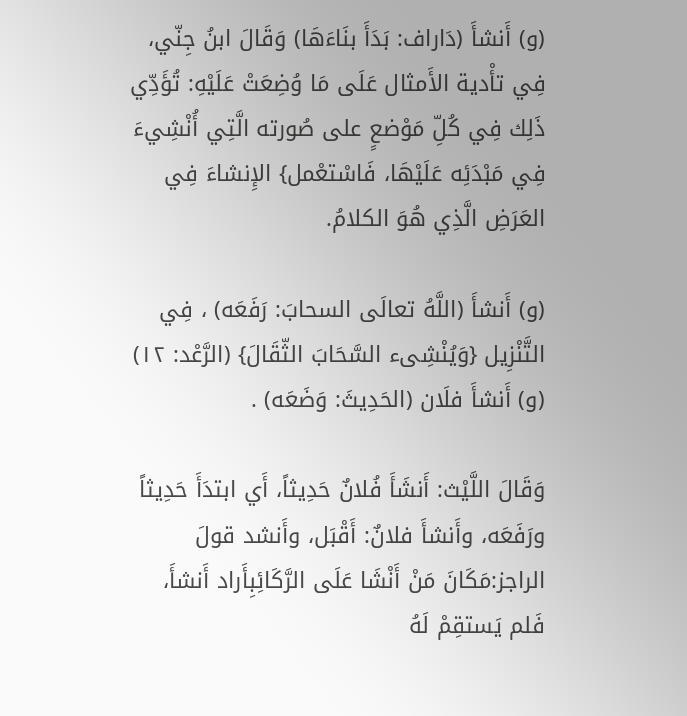(و) أَنشأَ (دَاراف: بَدَأَ بنَاءَهَا) وَقَالَ ابنُ جِنّي، فِي تأْدية الأَمثال عَلَى مَا وُضِعَتْ عَلَيْهِ: تُؤَدِّي ذَلِك فِي كُلِّ مَوْضعٍ على صُورته الَّتِي أُنْشِيءَ فِي مَبْدَئِه عَلَيْهَا، فَاسْتعْمل} الإِنشاءَ فِي العَرَضِ الَّذِي هُوَ الكلامُ.

(و) أَنشأَ (اللَّهُ تعالَى السحابَ: رَفَعَه) ، فِي التَّنْزِيل {وَيُنْشِىء السَّحَابَ الثّقَالَ} (الرَّعْد: ١٢) (و) أَنشأَ فلَان (الحَدِيثَ: وَضَعَه) .

وَقَالَ اللَّيْث: أَنشَأَ فُلانٌ حَدِيثاً، أَي ابتدَأَ حَدِيثاً ورَفَعَه، وأَنشأَ فلانٌ: أَقْبَل، وأَنشد قولَ الراجز:مَكَانَ مَنْ أَنْشَا عَلَى الرَّكَائِبِأَراد أَنشأَ، فَلم يَستقِمْ لَهُ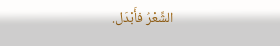الشِّعْرُ فأَبْدَل.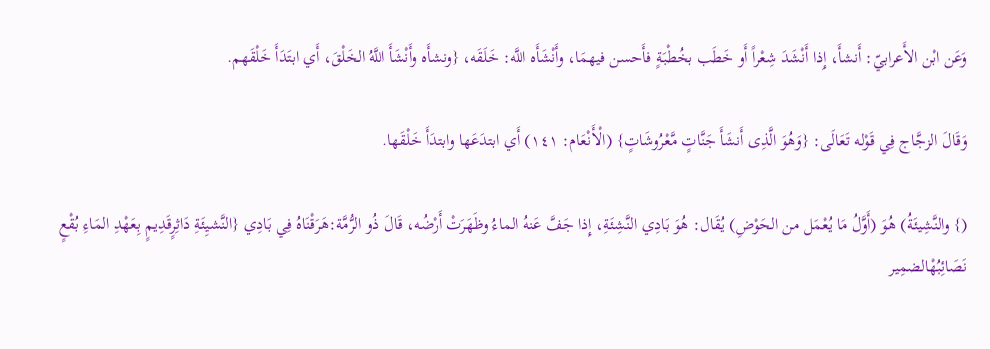وَعَن ابْن الأَعرابيّ: أَنشأَ، إِذا أَنْشَدَ شِعْراً أَو خَطَب بخُطْبَةٍ فأَحسن فيهمَا، وأَنْشَأَه اللَّه: خَلَقَه، {ونشأَه وأَنْشَأَ اللَّهُ الخَلْقَ، أَي ابتَدَأَ خَلْقَهم.

وَقَالَ الزجَّاج فِي قَوْله تَعَالَى: {وَهُوَ الَّذِى أَنشَأَ جَنَّاتٍ مَّعْرُوشَاتٍ} (الْأَنْعَام: ١٤١) أَي ابتدَعَها وابتدَأَ خَلْقَها.

(} والنَّشِيئَةُ) هُوَ (أَوَّلُ مَا يُعْمَل من الحَوْضِ) يُقَال: هُوَ بَادِي النَّشِئَةِ، إِذا جَفَّ عَنهُ الماءُ وظَهَرَتْ أَرْضُه، قَالَ ذُو الرُّمَّة:هَرَقْنَاهُ فِي بَادِي {النَّشيِئَةِ دَاثِرٍقَدِيمٍ بِعَهْدِ المَاءِ بُقْعٍ نَصَائِبُهْالضمِير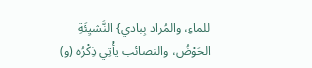للماءِ، والمُراد بِبادي} النَّشيِئَةِ الحَوْضُ، والنصائب يأْتِي ذِكْرُه (و)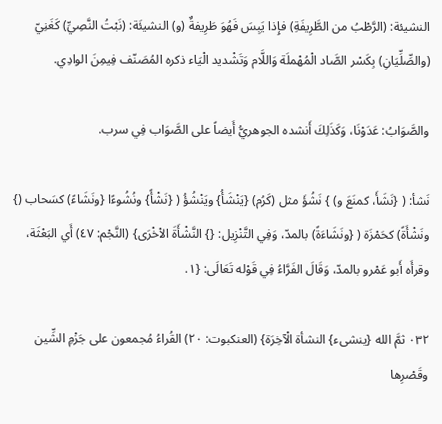النشيئة: (الرَّطْبُ من الطَّرِيفَةِ) فإِذا يَبِسَ فَهُوَ طَرِيفةٌ (و) النشيئَة: (نَبْتُ النَّصِيِّ) كَغَنِيّ (والصِّلِّيَانِ) بِكَسْر الصَّاد الْمُهْملَة وَاللَّام وَتَشْديد الْيَاء ذكره المُصَنّف فِيمِنَ الوادِي.

والصَّوَابُ: عَدَوْنَا، وَكَذَلِكَ أَنشده الجوهريُّ أَيضاً على الصَّوَاب فِي سرب.

نَشأ: ( {نَشَأَ، كمنَعَ و) } نَشُؤَ مثل (كَرُم) {يَنْشَأُ} ويَنْشُؤُ ( {نَشْأً} ونُشُوءًا {ونَشَاءً) كسَحاب (} ونَشْأَةً) كحَمْزَة ( {ونَشَاءَةً) بالمدّ، وَفِي التَّنْزِيل: {} النَّشْأَةَ الاْخْرَى} (النَّجْم: ٤٧) أَي البَعْثَة، وقرأَه أَبو عَمْرو بالمدّ، وَقَالَ الفَرَّاءُ فِي قَوْله تَعَالَى: {١.

٠٣٢ ثمَّ الله {ينشىء} النشأة الْآخِرَة} (العنكبوت: ٢٠) القُراءُ مُجمعون على جَزْمِ الشِّين وقَصْرِها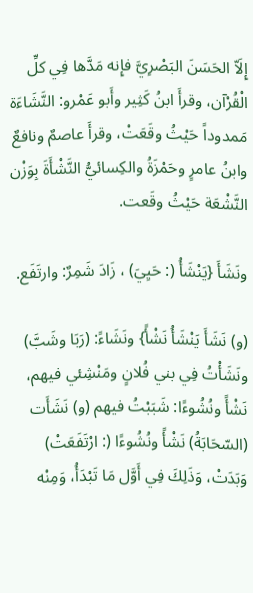إِلَاّ الحَسَنَ البَصْرِيَّ فإِنه مَدَّها فِي كلِّ الْقُرْآن، وقرأَ ابنُ كَثِير وأَبو عَمْرو: النَّشَاءَة مَمدوداً حَيْثُ وقَعَتْ، وقرأَ عاصمٌ ونافعٌ وابنُ عامرٍ وحَمْزَةُ والكِسائيُّ النَّشْأَةَ بِوَزْن النَّشْعَة حَيْثُ وقَعت.

ونَشَأَ {يَنْشَأُ (: حَيِيَ) ، زَادَ شَمِرٌ: وارتَفَع.

(و) نَشَأَ يَنْشَأُ نَشْأً} ونَشَاءً: (رَبَا وشَبَّ) ونَشَأْتُ فِي بني فُلانٍ ومَنْشِئي فيهم، نَشْأً ونُشُوءًا: شَبَبْتُ فيهم (و) نَشَأَت (السّحَابَةُ) نَشْأً ونُشُوءًا (: ارْتَفَعَتْ) وَبَدَتْ، وَذَلِكَ فِي أَوَّل مَا تَبْدَأُ، وَمِنْه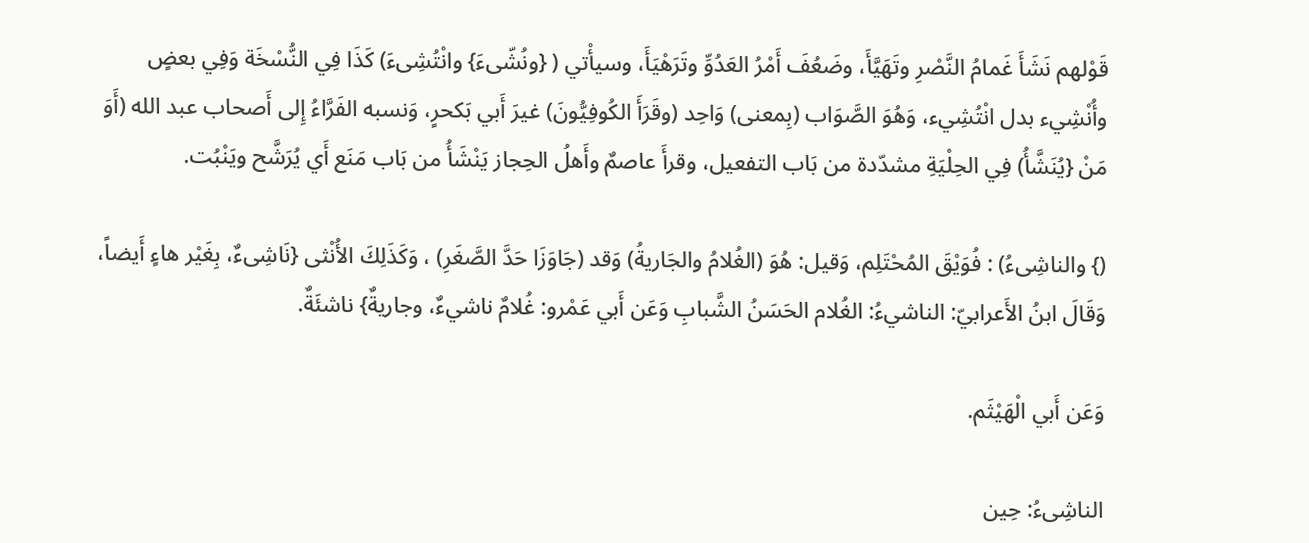قَوْلهم نَشَأَ غَمامُ النَّصْرِ وتَهَيَّأَ، وضَعُفَ أَمْرُ العَدُوِّ وتَرَهْيَأَ، وسيأْتي ( {ونُشّىءَ} وانْتُشِىءَ) كَذَا فِي النُّسْخَة وَفِي بعضٍ وأُنْشِيء بدل انْتُشِيء، وَهُوَ الصَّوَاب (بِمعنى) وَاحِد (وقَرَأَ الكُوفِيُّونَ) غيرَ أَبي بَكحرٍ، وَنسبه الفَرَّاءُ إِلى أَصحاب عبد الله (أَوَ مَنْ {يُنَشَّأُ) فِي الحِلْيَةِ مشدّدة من بَاب التفعيل، وقرأَ عاصمٌ وأَهلُ الحِجاز يَنْشَأُ من بَاب مَنَع أَي يُرَشَّح ويَنْبُت.

(} والناشِىءُ) : فُوَيْقَ المُحْتَلِم، وَقيل: هُوَ (الغُلامُ والجَاريةُ) وَقد (جَاوَزَا حَدَّ الصَّغَرِ) ، وَكَذَلِكَ الأُنْثى {نَاشِىءٌ، بِغَيْر هاءٍ أَيضاً، وَقَالَ ابنُ الأَعرابيّ: الناشيءُ: الغُلام الحَسَنُ الشَّبابِ وَعَن أَبي عَمْرو: غُلامٌ ناشيءٌ، وجاريةٌ} ناشئَةٌ.

وَعَن أَبي الْهَيْثَم.

الناشِىءُ: حِين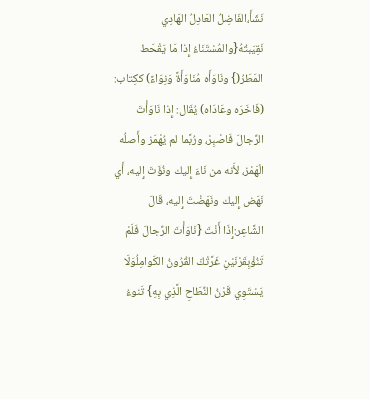نَشَأَ،الفَاضِلُ العَادِلُ الهَادِي نَقِيَبتُهُ{والمُسْتَنَاءُ إِذا مَا يَقْحَط المَطَرُ(} ونَاوَأَه مُنَاوَأَةً وَنِوَاءً) ككِتاب: (فَاخَرَه وعَادَاه) يُقَال: إِذا نَاوَأْتَ الرِّجالَ فَاصْبِرْ، ورُبَّما لم يُهْمَز وأَصلُه الْهَمْز، لأَنه من نَاءَ إِليك ونُؤَتَ إِليه، أَي نَهَض إِليك ونَهَضْتَ إِليه، قَالَ الشَّاعِر:إِذَا أَنْتَ {نَاوَأْتَ الرِّجالَ فَلَمْ تَنُؤْبِقَرْنَيْنِ غَرَّتْكَ القُرُونُ الكَوامِلُوَلَا يَسْتَوِي قَرْنُ النِّطَاحِ الَّذِي بِهِ} تَنوءُ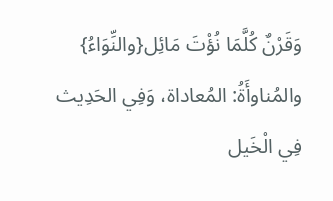وَقَرْنٌ كُلَّمَا نُؤْتَ مَائِل{والنِّوَاءُ} والمُناوأَةُ: المُعاداة، وَفِي الحَدِيث فِي الْخَيل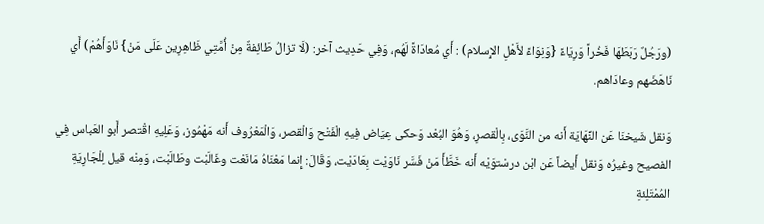(ورَجُلٌ رَبَطَهَا فَخُراً وَرِيَاءً {وَنِوَاءً لأَهْلِ الإِسلام) : أَي مُعادَاةً لَهُم، وَفِي حَدِيث آخر: (لَا تزالُ طَائِفةٌ مِنْ أُمَّتِي ظَاهِرِين عَلَى مَنْ} نَاوَأَهُمْ) أَي نَاهَضَهم وعادَاهم.

وَنقل شَيخنَا عَن النِّهَايَة أَنه من النَّوَى، بِالْقصرِ، وَهُوَ البُعْد وَحكى عِيَاض فِيهِ الْفَتْح وَالْقصر، وَالْمَعْرُوف أَنه مَهْمُوز، وَعَلِيهِ اقْتصر أَبو العَباس فِي الفصيح وغيرُه وَنقل أَيضاً عَن ابْن درسْتوَيْه أَنه خَطَّأَ مَنْ فَسَّر نَاوَيْت بِعَادَيْت، وَقَالَ: إِنما مَعْنَاهُ مَانَعْت وغَالَبْت وطَالَبْت، وَمِنْه قيل لِلْجَارِيَةِ المُمْتَلِئةِ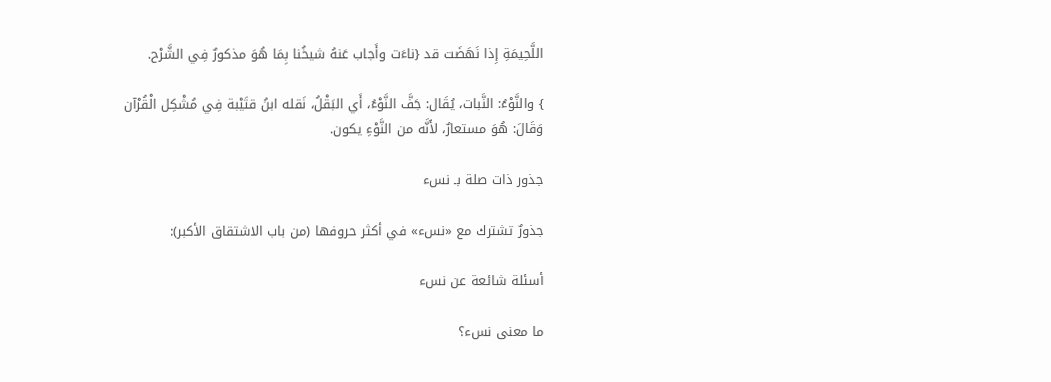اللَّحِيمَةِ إِذا نَهَضَت قد {ناءَت وأَجاب عَنهُ شيخُنا بِمَا هُوَ مذكورٌ فِي الشَّرْح.

} والنَّوْءُ: النَّبات، يُقَال: جَفَّ النَّوْءُ، أَي البَقْلُ، نَقله ابنُ قتَيْبة فِي مُشْكِل الْقُرْآن وَقَالَ: هُوَ مستعارٌ، لأَنَّه من النَّوْءِ يكون.

جذور ذات صلة بـ نسء

جذورٌ تشترك مع «نسء» في أكثر حروفها (من باب الاشتقاق الأكبر):

أسئلة شائعة عن نسء

ما معنى نسء؟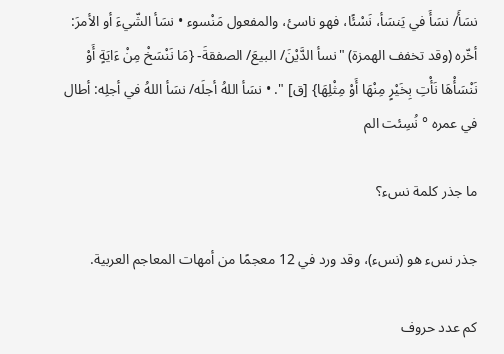نسَأَ/ نسَأَ في يَنسَأ، نَسْئًا، فهو ناسئ، والمفعول مَنْسوء • نسَأ الشّيءَ أو الأمرَ: أخّره (وقد تخفف الهمزة) "نسأ الدَّيْنَ/ البيعَ/ الصفقةَ- {مَا نَنْسَخْ مِنْ ءَايَةٍ أَوْ نَنْسَأْهَا نَأْتِ بِخَيْرٍ مِنْهَا أَوْ مِثْلِهَا} [ق] ". • نسَأ اللهُ أجلَه/ نسَأ اللهُ في أجلِه: أطال في عمره ° نُسِئت الم

ما جذر كلمة نسء؟

جذر نسء هو (نسء)، وقد ورد في 12 معجمًا من أمهات المعاجم العربية.

كم عدد حروف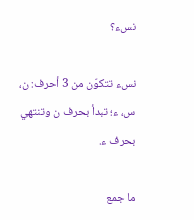نسء؟

نسء تتكوّن من 3 أحرف: ن، س، ء؛ تبدأ بحرف ن وتنتهي بحرف ء.

ما جمع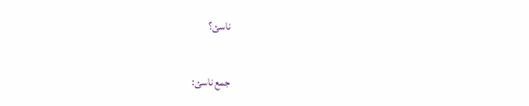ناسئ؟

جمع ناسئ: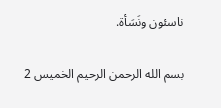ناسئون ونَسَأة.

بسم الله الرحمن الرحيم الخميس 2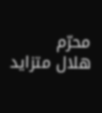محرّم
هلال متزايد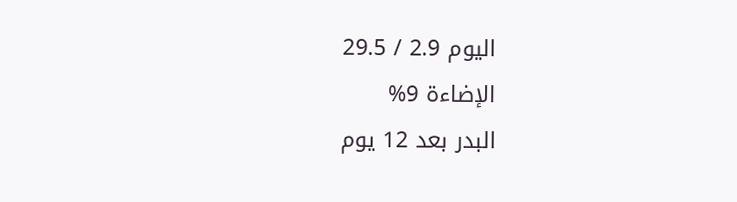اليوم 2.9 / 29.5
الإضاءة 9%
البدر بعد 12 يوم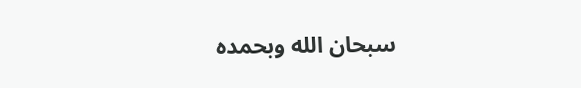سبحان الله وبحمده